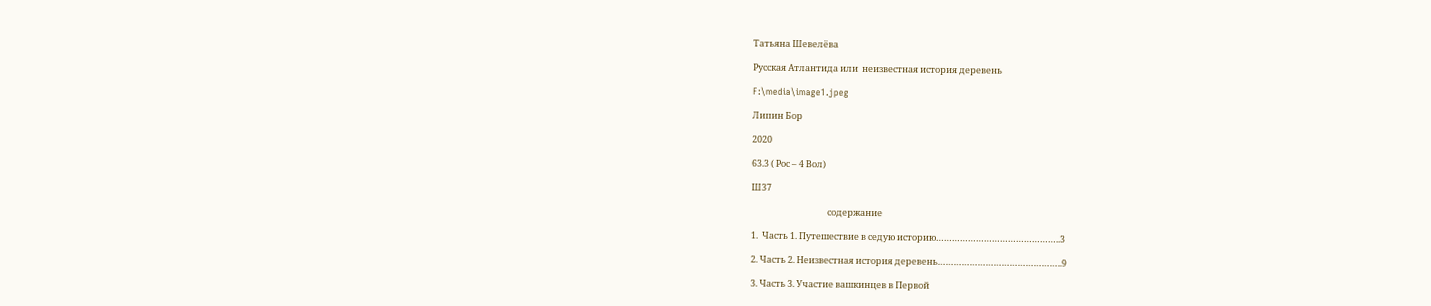Татьяна Шевелёва

Русская Атлантида или  неизвестная история деревень

F:\media\image1.jpeg

Липин Бор

2020

63.3 ( Рос – 4 Вол)

Ш37

                                      содержание

1.  Часть 1. Путешествие в седую историю………………………………………..3

2. Часть 2. Неизвестная история деревень………………………………………..9

3. Часть 3. Участие вашкинцев в Первой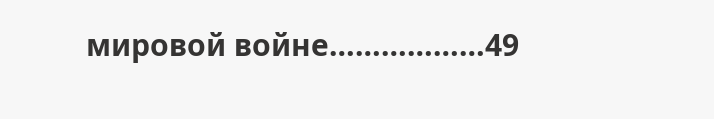мировой войне………………49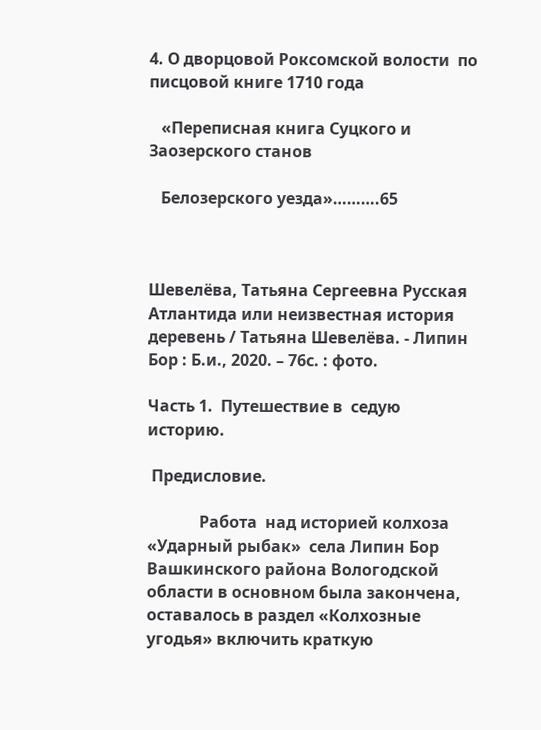4. О дворцовой Роксомской волости  по писцовой книге 1710 года

   «Переписная книга Суцкого и Заозерского станов

   Белозерского уезда»……….65



Шевелёва, Татьяна Сергеевна Русская Атлантида или неизвестная история деревень / Татьяна Шевелёва. - Липин Бор : Б.и., 2020. – 76с. : фото.

Часть 1.  Путешествие в  седую историю.

 Предисловие.

             Работа  над историей колхоза «Ударный рыбак»  села Липин Бор  Вашкинского района Вологодской области в основном была закончена, оставалось в раздел «Колхозные угодья» включить краткую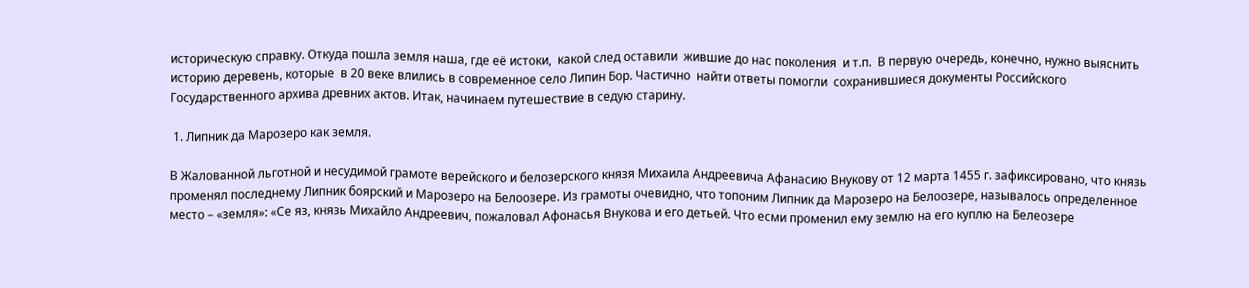историческую справку. Откуда пошла земля наша, где её истоки,  какой след оставили  жившие до нас поколения  и т.п.  В первую очередь, конечно, нужно выяснить историю деревень, которые  в 20 веке влились в современное село Липин Бор. Частично  найти ответы помогли  сохранившиеся документы Российского Государственного архива древних актов. Итак, начинаем путешествие в седую старину.

 1. Липник да Марозеро как земля.

В Жалованной льготной и несудимой грамоте верейского и белозерского князя Михаила Андреевича Афанасию Внукову от 12 марта 1455 г. зафиксировано, что князь променял последнему Липник боярский и Марозеро на Белоозере. Из грамоты очевидно, что топоним Липник да Марозеро на Белоозере, называлось определенное место – «земля»: «Се яз, князь Михайло Андреевич, пожаловал Афонасья Внукова и его детьей. Что есми променил ему землю на его куплю на Белеозере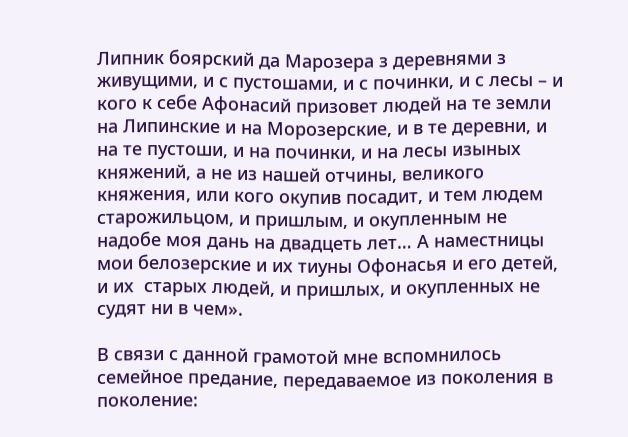Липник боярский да Марозера з деревнями з живущими, и с пустошами, и с починки, и с лесы – и кого к себе Афонасий призовет людей на те земли на Липинские и на Морозерские, и в те деревни, и на те пустоши, и на починки, и на лесы изыных княжений, а не из нашей отчины, великого княжения, или кого окупив посадит, и тем людем старожильцом, и пришлым, и окупленным не надобе моя дань на двадцеть лет… А наместницы мои белозерские и их тиуны Офонасья и его детей, и их  старых людей, и пришлых, и окупленных не судят ни в чем».

В связи с данной грамотой мне вспомнилось семейное предание, передаваемое из поколения в поколение: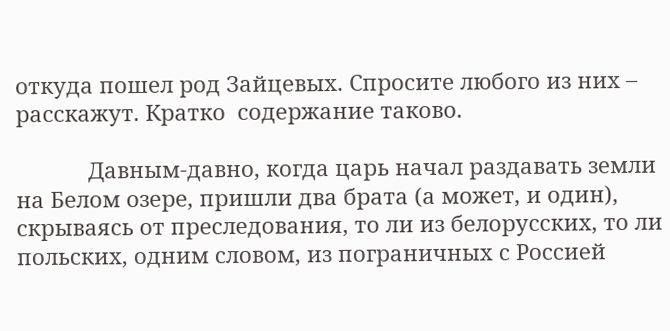откуда пошел род Зайцевых. Спросите любого из них – расскажут. Кратко  содержание таково.

            Давным-давно, когда царь начал раздавать земли на Белом озере, пришли два брата (а может, и один), скрываясь от преследования, то ли из белорусских, то ли польских, одним словом, из пограничных с Россией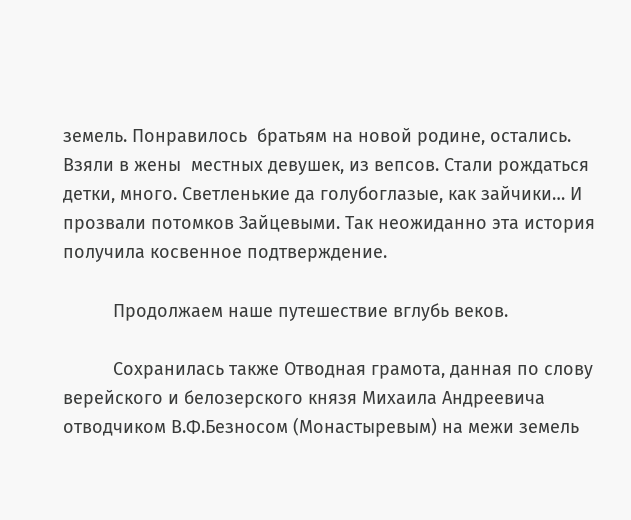земель. Понравилось  братьям на новой родине, остались. Взяли в жены  местных девушек, из вепсов. Стали рождаться детки, много. Светленькие да голубоглазые, как зайчики… И прозвали потомков Зайцевыми. Так неожиданно эта история получила косвенное подтверждение.

          Продолжаем наше путешествие вглубь веков.

          Сохранилась также Отводная грамота, данная по слову верейского и белозерского князя Михаила Андреевича отводчиком В.Ф.Безносом (Монастыревым) на межи земель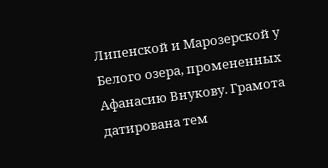Липенской и Марозерской у Белого озера, промененных Афанасию Внукову. Грамота датирована тем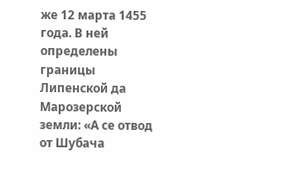же 12 марта 1455 года. В ней определены границы Липенской да Марозерской земли: «А се отвод от Шубача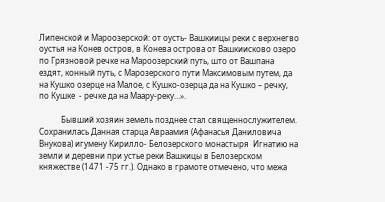Липенской и Мароозерской: от оусть- Вашкиицы реки с верхнегво оустья на Конев остров, в Конева острова от Вашкиисково озеро по Грязновой речке на Мароозерский путь, што от Вашпана ездят, конный путь, с Марозерского пути Максимовым путем, да на Кушко озерце на Малое, с Кушко-озерца да на Кушко – речку, по Кушке  - речке да на Маару-реку…».

           Бывший хозяин земель позднее стал священнослужителем. Сохранилась Данная старца Авраамия (Афанасья Даниловича Внукова) игумену Кирилло- Белозерского монастыря  Игнатию на земли и деревни при устье реки Вашкицы в Белозерском княжестве (1471 -75 гг.). Однако в грамоте отмечено, что межа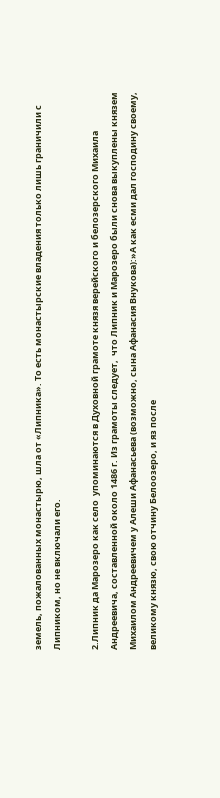земель, пожалованных монастырю, шла от «Липника». То есть монастырские владения только лишь граничили с Липником, но не включали его.

2.Липник да Марозеро как село  упоминаются в Духовной грамоте князя верейского и белозерского Михаила Андреевича, составленной около 1486 г. Из грамоты следует,  что Липник и Марозеро были снова выкуплены князем Михаилом Андреевичем у Алеши Афанасьева (возможно, сына Афанасия Внукова):»А как есми дал господину своему, великому князю, свою отчину Белоозеро, и яз после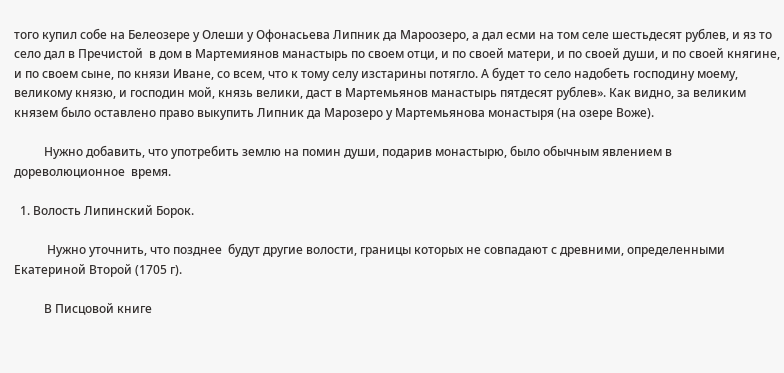того купил собе на Белеозере у Олеши у Офонасьева Липник да Мароозеро, а дал есми на том селе шестьдесят рублев, и яз то село дал в Пречистой  в дом в Мартемиянов манастырь по своем отци, и по своей матери, и по своей души, и по своей княгине, и по своем сыне, по князи Иване, со всем, что к тому селу изстарины потягло. А будет то село надобеть господину моему, великому князю, и господин мой, князь велики, даст в Мартемьянов манастырь пятдесят рублев». Как видно, за великим князем было оставлено право выкупить Липник да Марозеро у Мартемьянова монастыря (на озере Воже).

          Нужно добавить, что употребить землю на помин души, подарив монастырю, было обычным явлением в  дореволюционное  время.

  1. Волость Липинский Борок.

           Нужно уточнить, что позднее  будут другие волости, границы которых не совпадают с древними, определенными Екатериной Второй (1705 г).

          В Писцовой книге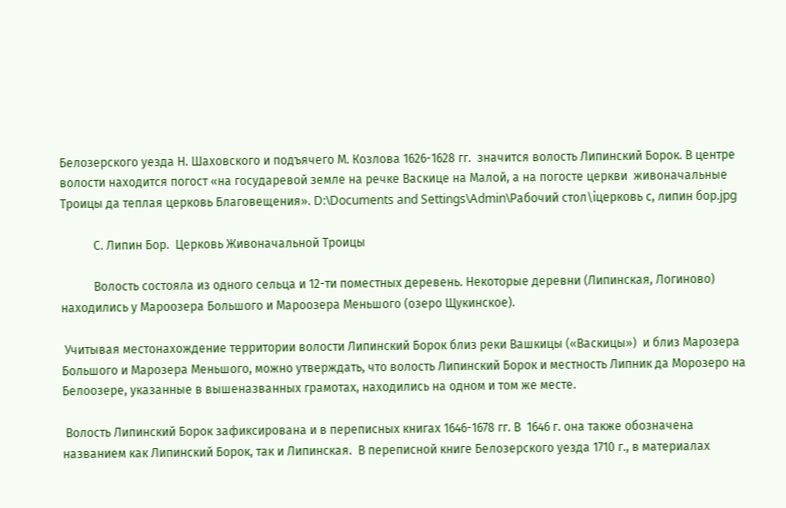Белозерского уезда Н. Шаховского и подъячего М. Козлова 1626-1628 гг.  значится волость Липинский Борок. В центре волости находится погост «на государевой земле на речке Васкице на Малой, а на погосте церкви  живоначальные Троицы да теплая церковь Благовещения». D:\Documents and Settings\Admin\Рабочий стол\iцерковь с, липин бор.jpg

           С. Липин Бор.  Церковь Живоначальной Троицы

           Волость состояла из одного сельца и 12-ти поместных деревень. Некоторые деревни (Липинская, Логиново) находились у Мароозера Большого и Мароозера Меньшого (озеро Щукинское).

 Учитывая местонахождение территории волости Липинский Борок близ реки Вашкицы («Васкицы»)  и близ Марозера Большого и Марозера Меньшого, можно утверждать, что волость Липинский Борок и местность Липник да Морозеро на Белоозере, указанные в вышеназванных грамотах, находились на одном и том же месте.

 Волость Липинский Борок зафиксирована и в переписных книгах 1646-1678 гг. В  1646 г. она также обозначена названием как Липинский Борок, так и Липинская.  В переписной книге Белозерского уезда 1710 г., в материалах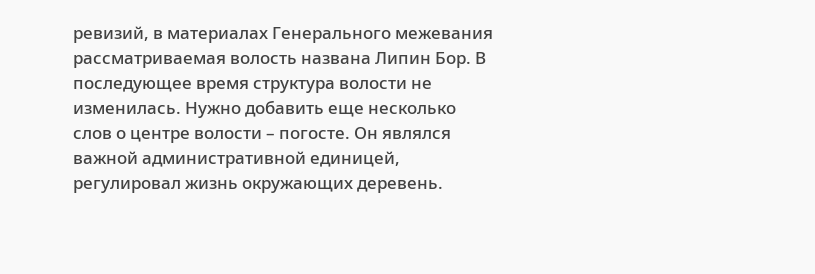ревизий, в материалах Генерального межевания рассматриваемая волость названа Липин Бор. В последующее время структура волости не изменилась. Нужно добавить еще несколько слов о центре волости – погосте. Он являлся важной административной единицей, регулировал жизнь окружающих деревень.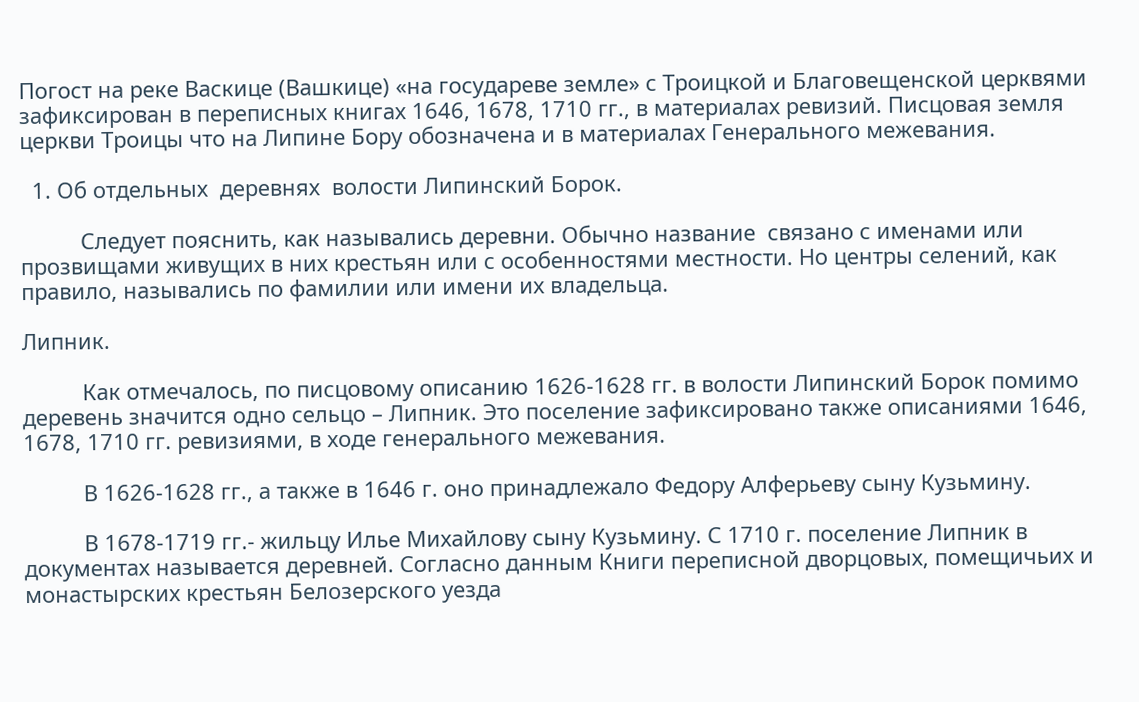Погост на реке Васкице (Вашкице) «на государеве земле» с Троицкой и Благовещенской церквями зафиксирован в переписных книгах 1646, 1678, 1710 гг., в материалах ревизий. Писцовая земля церкви Троицы что на Липине Бору обозначена и в материалах Генерального межевания.

  1. Об отдельных  деревнях  волости Липинский Борок.

          Следует пояснить, как назывались деревни. Обычно название  связано с именами или прозвищами живущих в них крестьян или с особенностями местности. Но центры селений, как правило, назывались по фамилии или имени их владельца.

Липник.

          Как отмечалось, по писцовому описанию 1626-1628 гг. в волости Липинский Борок помимо деревень значится одно сельцо – Липник. Это поселение зафиксировано также описаниями 1646, 1678, 1710 гг. ревизиями, в ходе генерального межевания.

          В 1626-1628 гг., а также в 1646 г. оно принадлежало Федору Алферьеву сыну Кузьмину.

          В 1678-1719 гг.- жильцу Илье Михайлову сыну Кузьмину. С 1710 г. поселение Липник в документах называется деревней. Согласно данным Книги переписной дворцовых, помещичьих и монастырских крестьян Белозерского уезда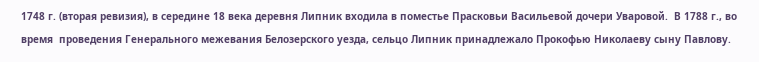1748 г. (вторая ревизия), в середине 18 века деревня Липник входила в поместье Прасковьи Васильевой дочери Уваровой.  В 1788 г., во время  проведения Генерального межевания Белозерского уезда, сельцо Липник принадлежало Прокофью Николаеву сыну Павлову.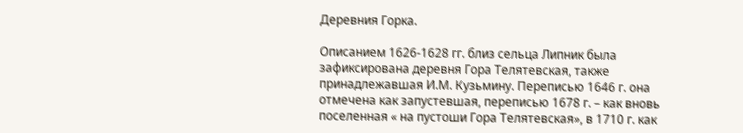Деревния Горка.

Описанием 1626-1628 гг. близ сельца Липник была зафиксирована деревня Гора Телятевская, также принадлежавшая И.М. Кузьмину. Переписью 1646 г. она отмечена как запустевшая, переписью 1678 г. – как вновь поселенная « на пустоши Гора Телятевская», в 1710 г. как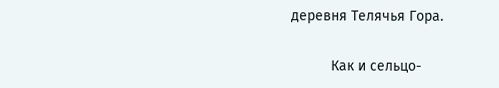деревня Телячья Гора.

          Как и сельцо-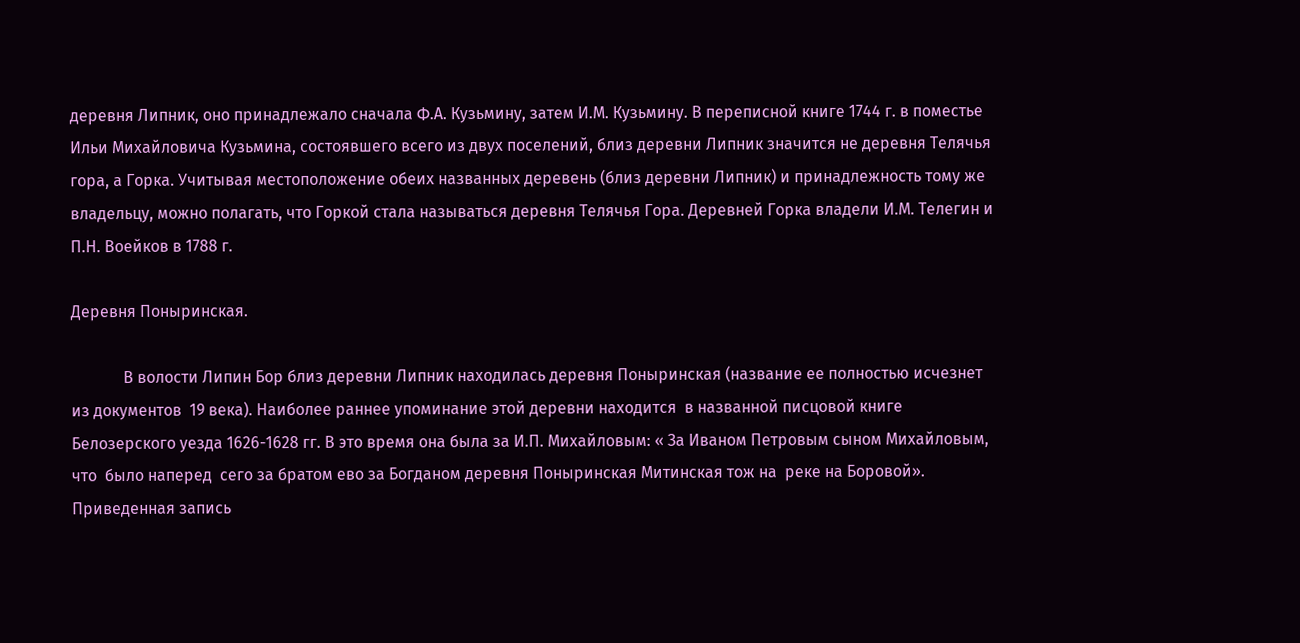деревня Липник, оно принадлежало сначала Ф.А. Кузьмину, затем И.М. Кузьмину. В переписной книге 1744 г. в поместье Ильи Михайловича Кузьмина, состоявшего всего из двух поселений, близ деревни Липник значится не деревня Телячья гора, а Горка. Учитывая местоположение обеих названных деревень (близ деревни Липник) и принадлежность тому же владельцу, можно полагать, что Горкой стала называться деревня Телячья Гора. Деревней Горка владели И.М. Телегин и П.Н. Воейков в 1788 г.

Деревня Поныринская.

             В волости Липин Бор близ деревни Липник находилась деревня Поныринская (название ее полностью исчезнет из документов  19 века). Наиболее раннее упоминание этой деревни находится  в названной писцовой книге Белозерского уезда 1626-1628 гг. В это время она была за И.П. Михайловым: « За Иваном Петровым сыном Михайловым, что  было наперед  сего за братом ево за Богданом деревня Поныринская Митинская тож на  реке на Боровой». Приведенная запись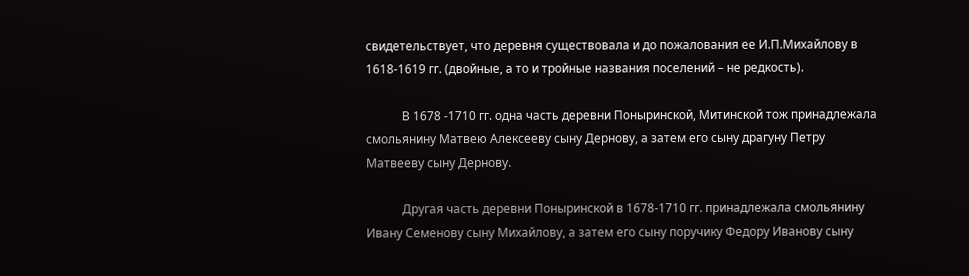свидетельствует, что деревня существовала и до пожалования ее И.П.Михайлову в 1618-1619 гг. (двойные, а то и тройные названия поселений – не редкость).

            В 1678 -1710 гг. одна часть деревни Поныринской, Митинской тож принадлежала смольянину Матвею Алексееву сыну Дернову, а затем его сыну драгуну Петру Матвееву сыну Дернову.

            Другая часть деревни Поныринской в 1678-1710 гг. принадлежала смольянину Ивану Семенову сыну Михайлову, а затем его сыну поручику Федору Иванову сыну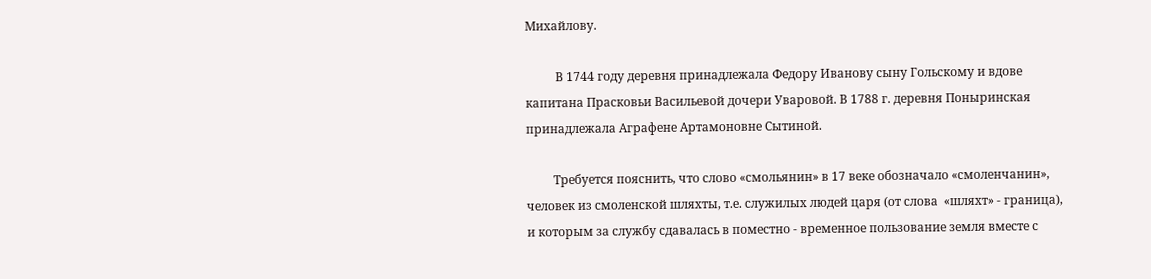Михайлову.

          В 1744 году деревня принадлежала Федору Иванову сыну Гольскому и вдове капитана Прасковьи Васильевой дочери Уваровой. В 1788 г. деревня Поныринская принадлежала Аграфене Артамоновне Сытиной.

         Требуется пояснить, что слово «смольянин» в 17 веке обозначало «смоленчанин», человек из смоленской шляхты, т.е. служилых людей царя (от слова  «шляхт» - граница), и которым за службу сдавалась в поместно - временное пользование земля вместе с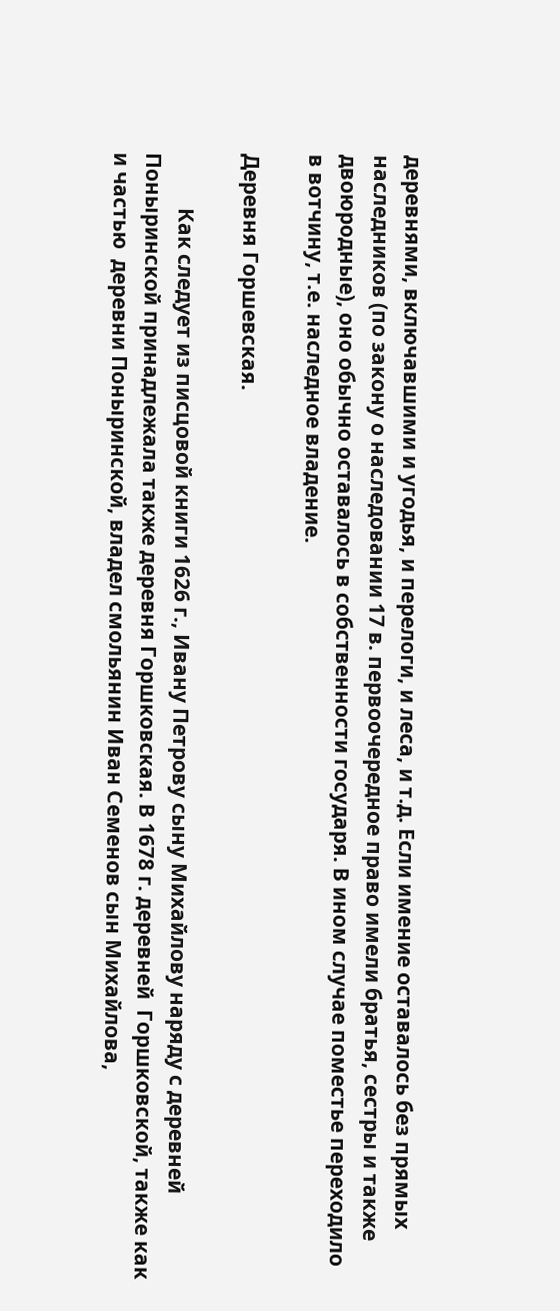деревнями, включавшими и угодья, и перелоги, и леса, и т.д. Если имение оставалось без прямых наследников (по закону о наследовании 17 в. первоочередное право имели братья, сестры и также двоюродные), оно обычно оставалось в собственности государя. В ином случае поместье переходило в вотчину, т.е. наследное владение.

Деревня Горшевская.

           Как следует из писцовой книги 1626 г., Ивану Петрову сыну Михайлову наряду с деревней Поныринской принадлежала также деревня Горшковская. В 1678 г. деревней  Горшковской, также как и частью  деревни Поныринской, владел смольянин Иван Семенов сын Михайлова,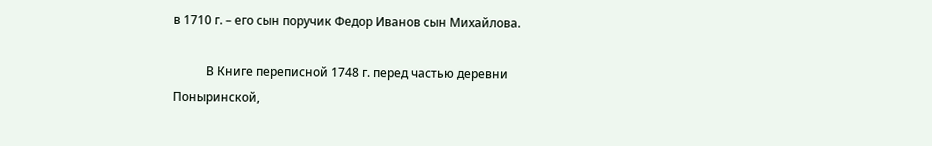в 1710 г. – его сын поручик Федор Иванов сын Михайлова.

           В Книге переписной 1748 г. перед частью деревни Поныринской,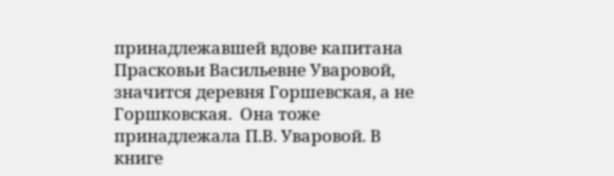принадлежавшей вдове капитана Прасковьи Васильевне Уваровой, значится деревня Горшевская, а не Горшковская.  Она тоже принадлежала П.В. Уваровой. В книге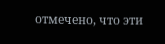отмечено, что эти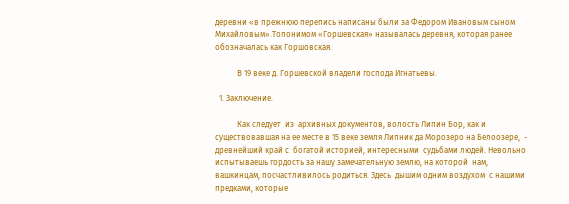деревни «в прежнюю перепись написаны были за Федором Ивановым сыном Михайловым».Топонимом «Горшевская» называлась деревня, которая ранее обозначалась как Горшовская.

           В 19 веке д. Горшевской владели господа Игнатьевы.

  1. Заключение.

           Как следует  из  архивных документов, волость Липин Бор, как и существовавшая на ее месте в 15 веке земля Липник да Морозеро на Белоозере,  - древнейший край с  богатой историей, интересными  судьбами людей. Невольно испытываешь гордость за нашу замечательную землю, на которой  нам, вашкинцам, посчастливилось родиться. Здесь  дышим одним воздухом  с нашими предками, которые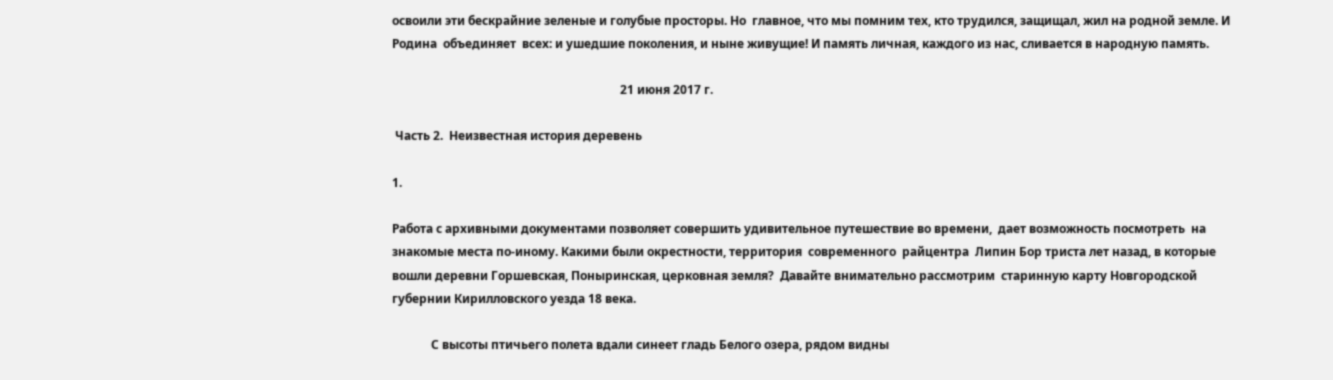освоили эти бескрайние зеленые и голубые просторы. Но  главное, что мы помним тех, кто трудился, защищал, жил на родной земле. И Родина  объединяет  всех: и ушедшие поколения, и ныне живущие! И память личная, каждого из нас, сливается в народную память.

                                                                            21 июня 2017 г.

 Часть 2.  Неизвестная история деревень

1.

Работа с архивными документами позволяет совершить удивительное путешествие во времени,  дает возможность посмотреть  на знакомые места по-иному. Какими были окрестности, территория  современного  райцентра  Липин Бор триста лет назад, в которые вошли деревни Горшевская, Поныринская, церковная земля?  Давайте внимательно рассмотрим  старинную карту Новгородской губернии Кирилловского уезда 18 века.

             С высоты птичьего полета вдали синеет гладь Белого озера, рядом видны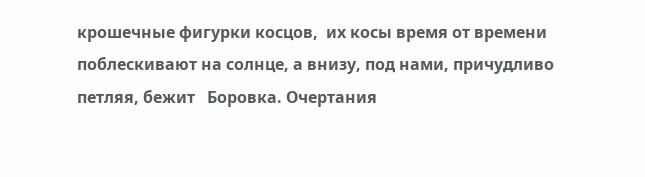крошечные фигурки косцов,  их косы время от времени  поблескивают на солнце, а внизу, под нами, причудливо петляя, бежит   Боровка. Очертания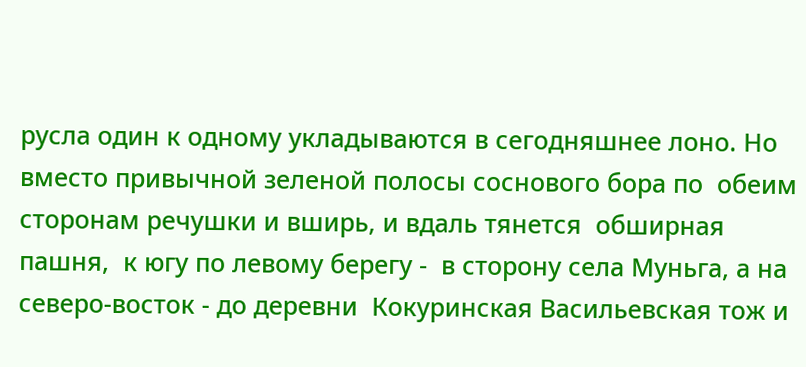русла один к одному укладываются в сегодняшнее лоно. Но вместо привычной зеленой полосы соснового бора по  обеим сторонам речушки и вширь, и вдаль тянется  обширная пашня,  к югу по левому берегу -  в сторону села Муньга, а на северо-восток - до деревни  Кокуринская Васильевская тож и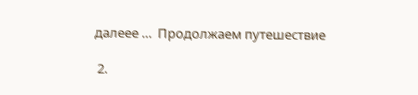далеее …  Продолжаем путешествие

 2.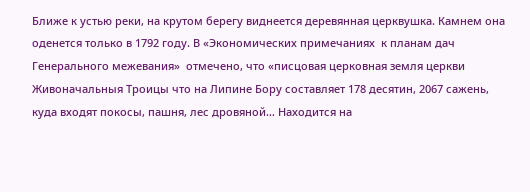Ближе к устью реки, на крутом берегу виднеется деревянная церквушка. Камнем она оденется только в 1792 году. В «Экономических примечаниях  к планам дач Генерального межевания»  отмечено, что «писцовая церковная земля церкви Живоначальныя Троицы что на Липине Бору составляет 178 десятин, 2067 сажень, куда входят покосы, пашня, лес дровяной… Находится на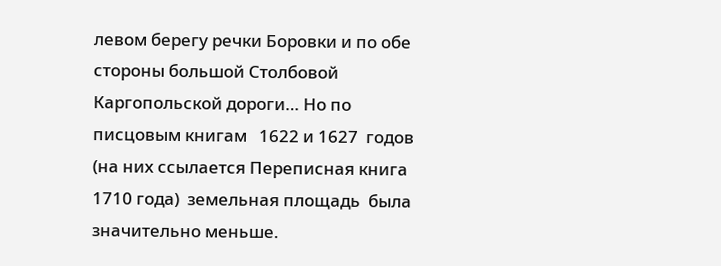левом берегу речки Боровки и по обе стороны большой Столбовой Каргопольской дороги… Но по писцовым книгам   1622 и 1627  годов (на них ссылается Переписная книга 1710 года)  земельная площадь  была значительно меньше.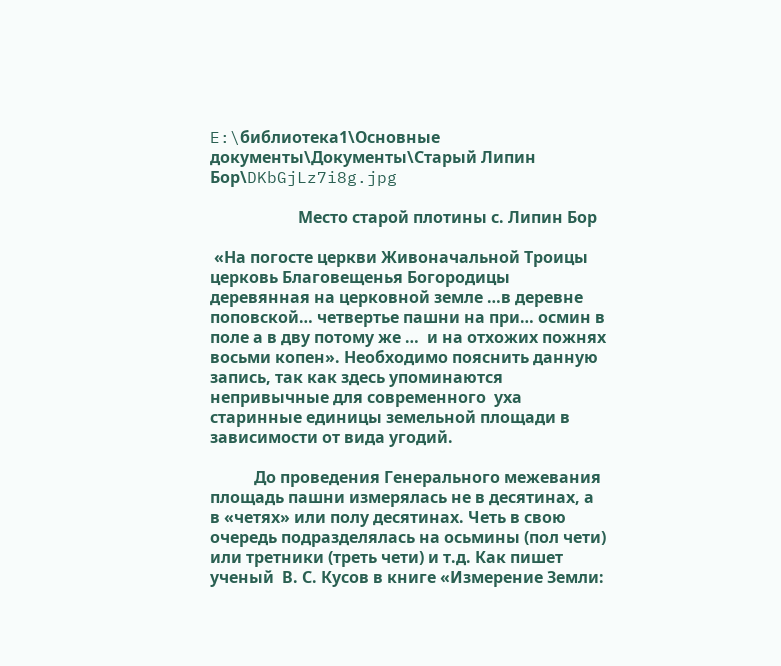E:\библиотека1\Основные документы\Документы\Старый Липин Бор\DKbGjLz7i8g.jpg

                      Место старой плотины с. Липин Бор

 «На погосте церкви Живоначальной Троицы церковь Благовещенья Богородицы деревянная на церковной земле …в деревне поповской… четвертье пашни на при… осмин в поле а в дву потому же …  и на отхожих пожнях восьми копен». Необходимо пояснить данную запись, так как здесь упоминаются непривычные для современного  уха  старинные единицы земельной площади в зависимости от вида угодий.

           До проведения Генерального межевания площадь пашни измерялась не в десятинах, а в «четях» или полу десятинах. Четь в свою очередь подразделялась на осьмины (пол чети) или третники (треть чети) и т.д. Как пишет ученый  В. С. Кусов в книге «Измерение Земли: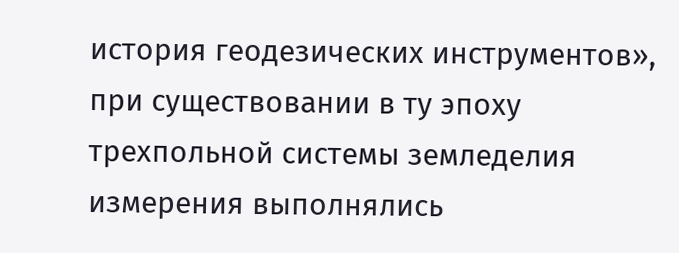история геодезических инструментов», при существовании в ту эпоху трехпольной системы земледелия измерения выполнялись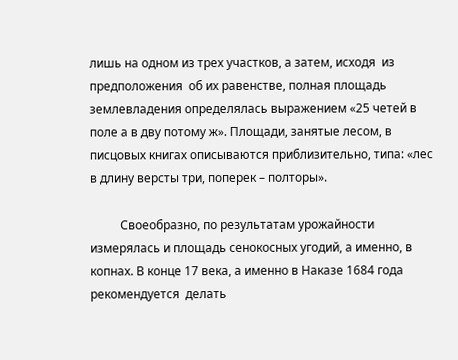лишь на одном из трех участков, а затем, исходя  из предположения  об их равенстве, полная площадь землевладения определялась выражением «25 четей в поле а в дву потому ж». Площади, занятые лесом, в писцовых книгах описываются приблизительно, типа: «лес в длину версты три, поперек – полторы».

          Своеобразно, по результатам урожайности  измерялась и площадь сенокосных угодий, а именно, в  копнах. В конце 17 века, а именно в Наказе 1684 года рекомендуется  делать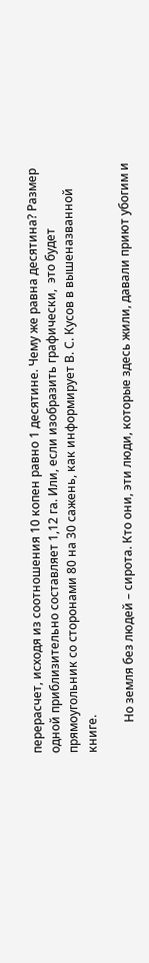перерасчет, исходя из соотношения 10 копен равно 1 десятине. Чему же равна десятина? Размер одной приблизительно составляет 1,12 га. Или, если изобразить графически,  это будет  прямоугольник со сторонами 80 на 30 сажень, как информирует В. С. Кусов в вышеназванной книге.

          Но земля без людей – сирота. Кто они, эти люди, которые здесь жили, давали приют убогим и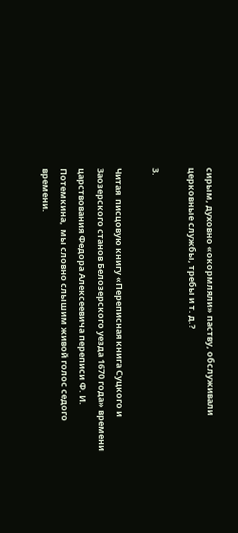сирым, духовно «окормляли» паству, обслуживали  церковные службы, требы и т. д.?

3.

Читая  писцовую книгу «Переписная книга Суцкого и Заозерского станов Белозерского уезда 1670 года» времени  царствования Федора Алексеевича переписи Ф. И. Потемкина,  мы словно слышим живой голос седого времени.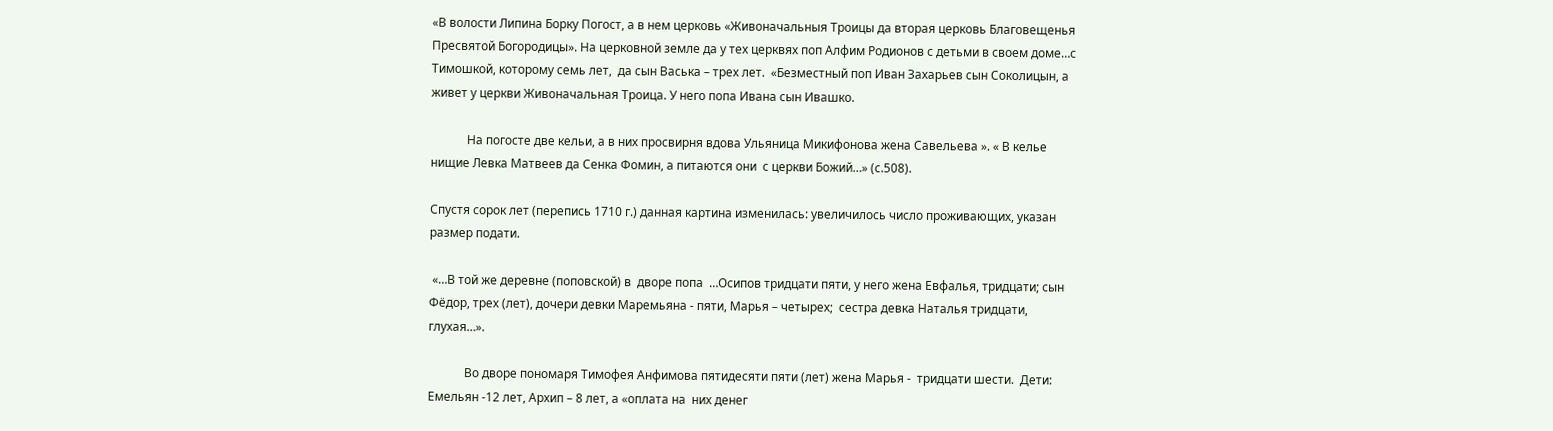«В волости Липина Борку Погост, а в нем церковь «Живоначальныя Троицы да вторая церковь Благовещенья Пресвятой Богородицы». На церковной земле да у тех церквях поп Алфим Родионов с детьми в своем доме…с Тимошкой, которому семь лет,  да сын Васька – трех лет.  «Безместный поп Иван Захарьев сын Соколицын, а живет у церкви Живоначальная Троица. У него попа Ивана сын Ивашко.

            На погосте две кельи, а в них просвирня вдова Ульяница Микифонова жена Савельева ». « В келье нищие Левка Матвеев да Сенка Фомин, а питаются они  с церкви Божий…» (с.508).

Спустя сорок лет (перепись 1710 г.) данная картина изменилась: увеличилось число проживающих, указан размер подати.

 «…В той же деревне (поповской) в  дворе попа  …Осипов тридцати пяти, у него жена Евфалья, тридцати; сын Фёдор, трех (лет), дочери девки Маремьяна - пяти, Марья – четырех;  сестра девка Наталья тридцати, глухая…».

            Во дворе пономаря Тимофея Анфимова пятидесяти пяти (лет) жена Марья -  тридцати шести.  Дети: Емельян -12 лет, Архип – 8 лет, а «оплата на  них денег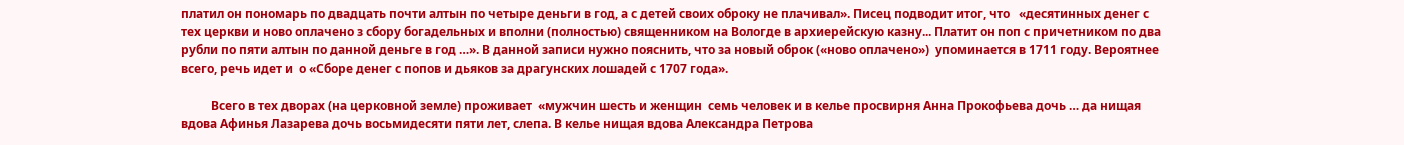платил он пономарь по двадцать почти алтын по четыре деньги в год, а с детей своих оброку не плачивал». Писец подводит итог, что   «десятинных денег с тех церкви и ново оплачено з сбору богадельных и вполни (полностью) священником на Вологде в архиерейскую казну... Платит он поп с причетником по два рубли по пяти алтын по данной деньге в год …». В данной записи нужно пояснить, что за новый оброк («ново оплачено»)  упоминается в 1711 году. Вероятнее всего, речь идет и  о «Сборе денег с попов и дьяков за драгунских лошадей с 1707 года».

          Всего в тех дворах (на церковной земле) проживает  «мужчин шесть и женщин  семь человек и в келье просвирня Анна Прокофьева дочь … да нищая вдова Афинья Лазарева дочь восьмидесяти пяти лет, слепа. В келье нищая вдова Александра Петрова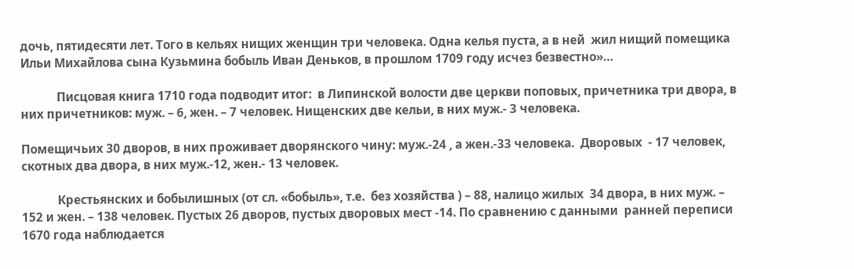дочь, пятидесяти лет. Того в кельях нищих женщин три человека. Одна келья пуста, а в ней  жил нищий помещика Ильи Михайлова сына Кузьмина бобыль Иван Деньков, в прошлом 1709 году исчез безвестно»…

            Писцовая книга 1710 года подводит итог:  в Липинской волости две церкви поповых, причетника три двора, в них причетников: муж. – 6, жен. – 7 человек. Нищенских две кельи, в них муж.- 3 человека.

Помещичьих 30 дворов, в них проживает дворянского чину: муж.-24 , а жен.-33 человека.  Дворовых  - 17 человек, скотных два двора, в них муж.-12, жен.- 13 человек.

            Крестьянских и бобылишных (от сл. «бобыль», т.е.  без хозяйства ) – 88, налицо жилых  34 двора, в них муж. – 152 и жен. – 138 человек. Пустых 26 дворов, пустых дворовых мест -14. По сравнению с данными  ранней переписи  1670 года наблюдается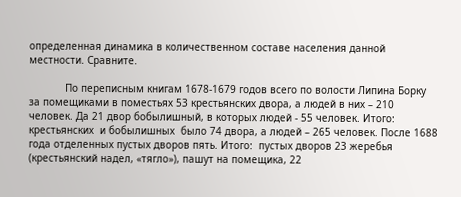определенная динамика в количественном составе населения данной местности. Сравните.

            По переписным книгам 1678-1679 годов всего по волости Липина Борку за помещиками в поместьях 53 крестьянских двора, а людей в них – 210 человек. Да 21 двор бобылишный, в которых людей - 55 человек. Итого: крестьянских  и бобылишных  было 74 двора, а людей – 265 человек. После 1688 года отделенных пустых дворов пять. Итого:  пустых дворов 23 жеребья (крестьянский надел, «тягло»), пашут на помещика, 22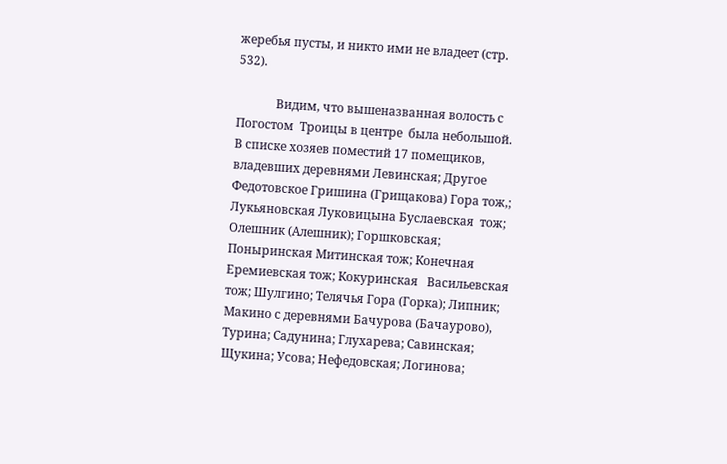жеребья пусты, и никто ими не владеет (стр. 532).

             Видим, что вышеназванная волость с Погостом  Троицы в центре  была небольшой.  В списке хозяев поместий 17 помещиков, владевших деревнями Левинская; Другое  Федотовское Гришина (Грищакова) Гора тож,; Лукьяновская Луковицына Буслаевская  тож; Олешник (Алешник); Горшковская;  Поныринская Митинская тож; Конечная  Еремиевская тож; Кокуринская   Васильевская тож; Шулгино; Телячья Гора (Горка); Липник;  Макино с деревнями Бачурова (Бачаурово), Турина; Садунина; Глухарева; Савинская; Щукина; Усова; Нефедовская; Логинова;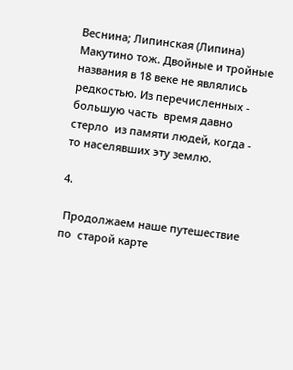Веснина; Липинская (Липина) Макутино тож. Двойные и тройные названия в 18 веке не являлись редкостью. Из перечисленных -  большую часть  время давно стерло  из памяти людей, когда - то населявших эту землю.

4.

 Продолжаем наше путешествие по  старой карте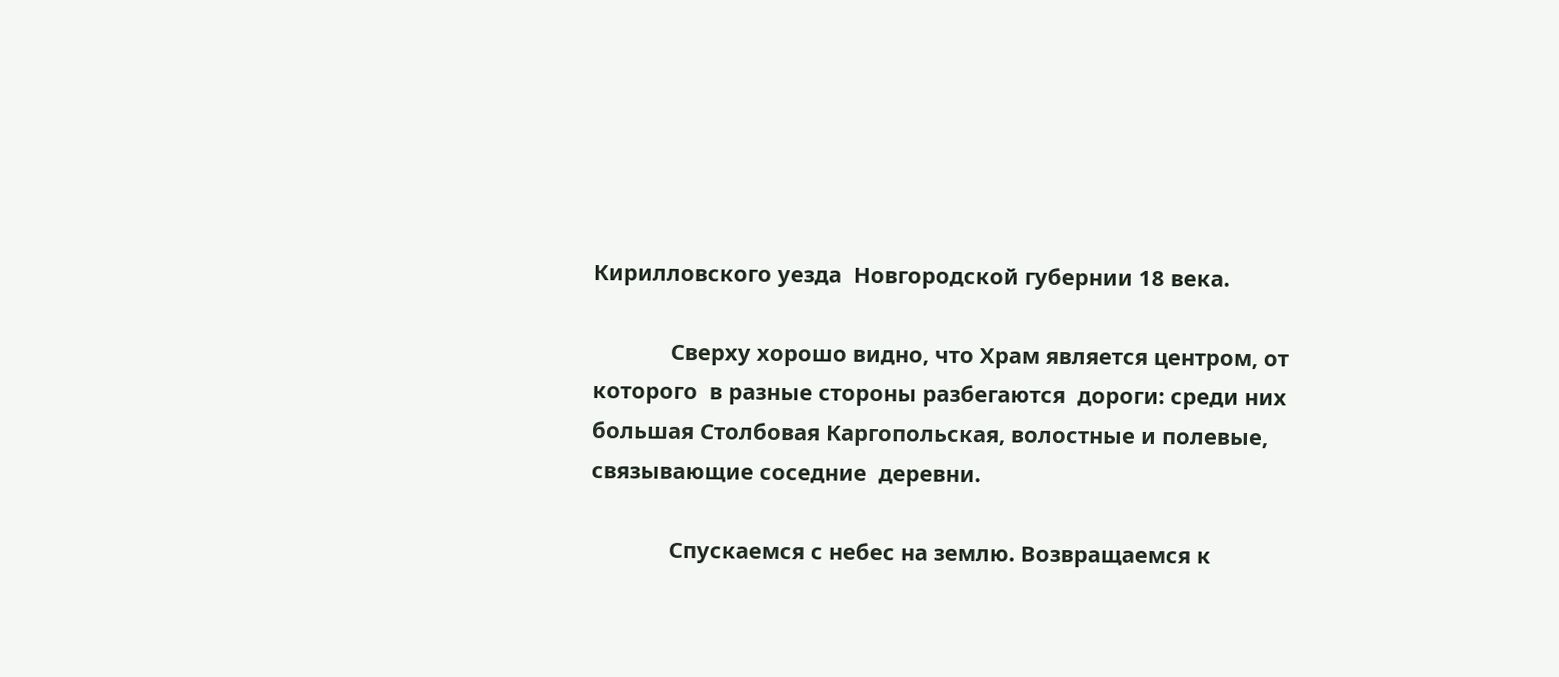Кирилловского уезда  Новгородской губернии 18 века.

             Сверху хорошо видно, что Храм является центром, от которого  в разные стороны разбегаются  дороги: среди них большая Столбовая Каргопольская, волостные и полевые, связывающие соседние  деревни.

             Спускаемся с небес на землю. Возвращаемся к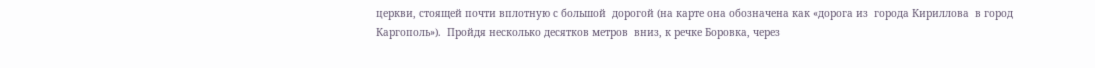церкви, стоящей почти вплотную с большой  дорогой (на карте она обозначена как «дорога из  города Кириллова  в город Каргополь»).  Пройдя несколько десятков метров  вниз, к речке Боровка, через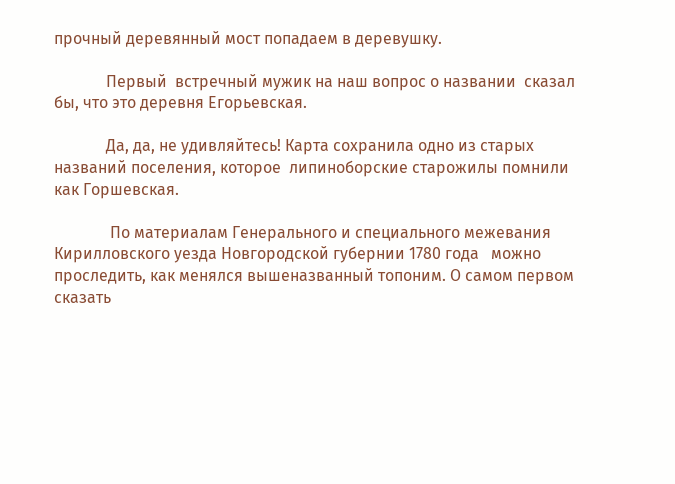прочный деревянный мост попадаем в деревушку.

             Первый  встречный мужик на наш вопрос о названии  сказал бы, что это деревня Егорьевская.

             Да, да, не удивляйтесь! Карта сохранила одно из старых названий поселения, которое  липиноборские старожилы помнили  как Горшевская.

              По материалам Генерального и специального межевания Кирилловского уезда Новгородской губернии 1780 года   можно проследить, как менялся вышеназванный топоним. О самом первом  сказать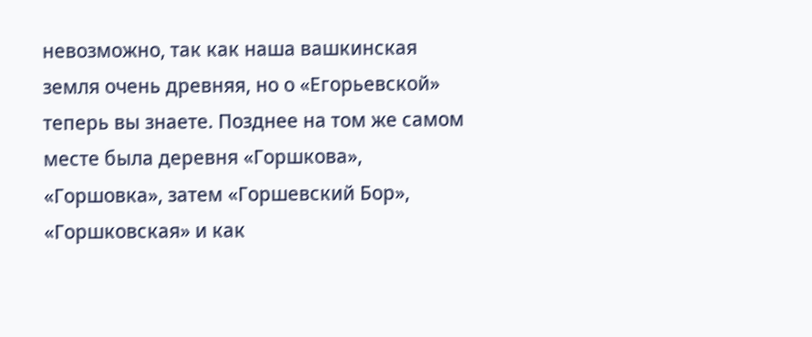невозможно, так как наша вашкинская земля очень древняя, но о «Егорьевской» теперь вы знаете. Позднее на том же самом месте была деревня «Горшкова», «Горшовка», затем «Горшевский Бор», «Горшковская» и как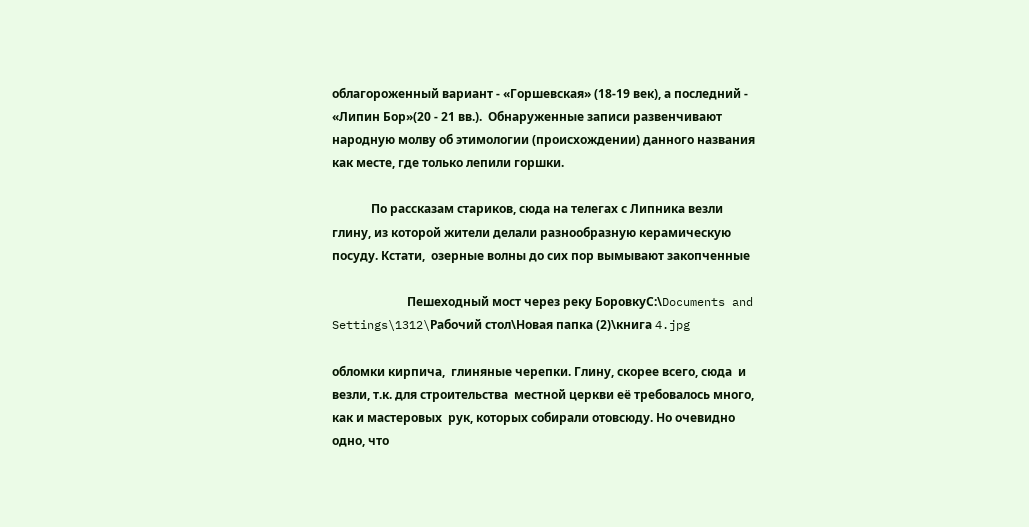облагороженный вариант - «Горшевская» (18-19 век), а последний -  «Липин Бор»(20 - 21 вв.).  Обнаруженные записи развенчивают народную молву об этимологии (происхождении) данного названия как месте, где только лепили горшки.

             По рассказам стариков, сюда на телегах с Липника везли глину, из которой жители делали разнообразную керамическую посуду. Кстати,  озерные волны до сих пор вымывают закопченные

                         Пешеходный мост через реку БоровкуC:\Documents and Settings\1312\Рабочий стол\Новая папка (2)\книга 4.jpg

обломки кирпича,  глиняные черепки. Глину, скорее всего, сюда  и везли, т.к. для строительства  местной церкви её требовалось много, как и мастеровых  рук, которых собирали отовсюду. Но очевидно одно, что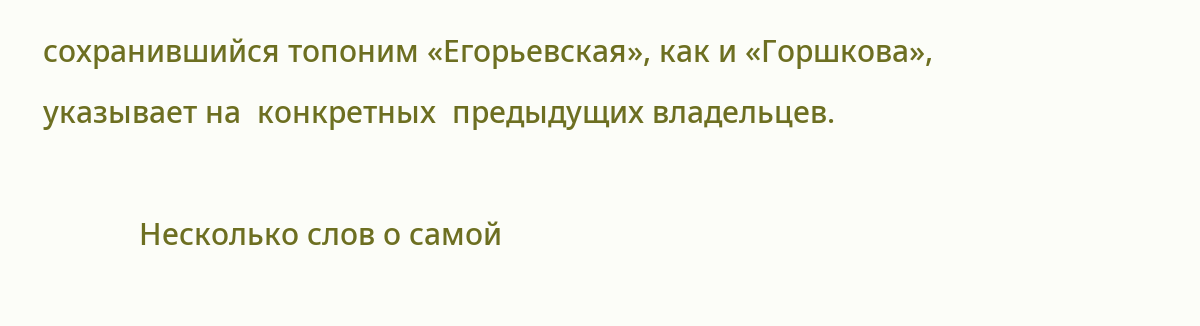сохранившийся топоним «Егорьевская», как и «Горшкова», указывает на  конкретных  предыдущих владельцев.

            Несколько слов о самой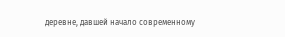деревне, давшей начало современному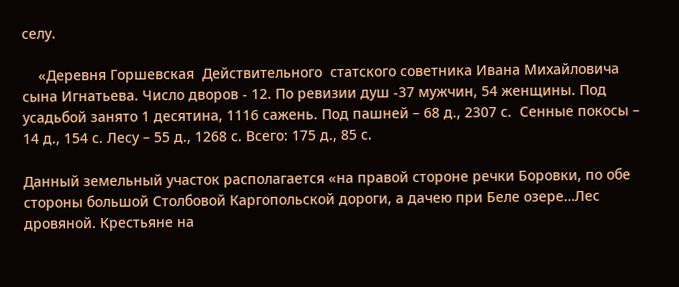селу.

    «Деревня Горшевская  Действительного  статского советника Ивана Михайловича сына Игнатьева. Число дворов - 12. По ревизии душ -37 мужчин, 54 женщины. Под усадьбой занято 1 десятина, 1116 сажень. Под пашней – 68 д., 2307 с.  Сенные покосы – 14 д., 154 с. Лесу – 55 д., 1268 с. Всего: 175 д., 85 с.

Данный земельный участок располагается «на правой стороне речки Боровки, по обе стороны большой Столбовой Каргопольской дороги, а дачею при Беле озере…Лес дровяной. Крестьяне на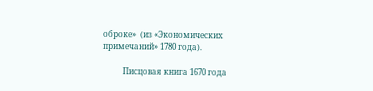оброке»  (из «Экономических примечаний» 1780 года).

          Писцовая книга 1670 года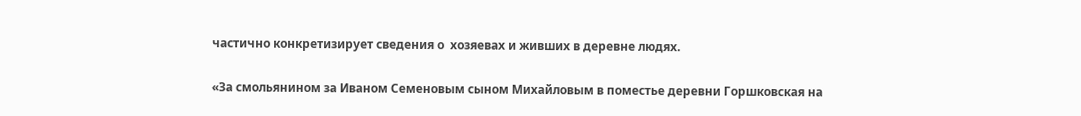частично конкретизирует сведения о  хозяевах и живших в деревне людях.

«За смольянином за Иваном Семеновым сыном Михайловым в поместье деревни Горшковская на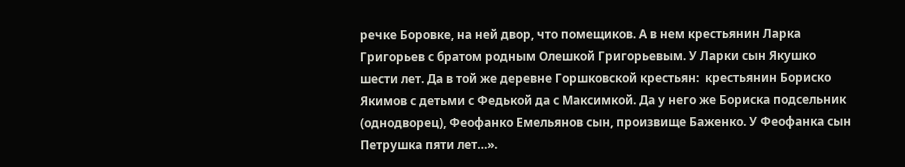речке Боровке, на ней двор, что помещиков. А в нем крестьянин Ларка Григорьев с братом родным Олешкой Григорьевым. У Ларки сын Якушко шести лет. Да в той же деревне Горшковской крестьян:  крестьянин Бориско Якимов с детьми с Федькой да с Максимкой. Да у него же Бориска подсельник (однодворец), Феофанко Емельянов сын, произвище Баженко. У Феофанка сын  Петрушка пяти лет…».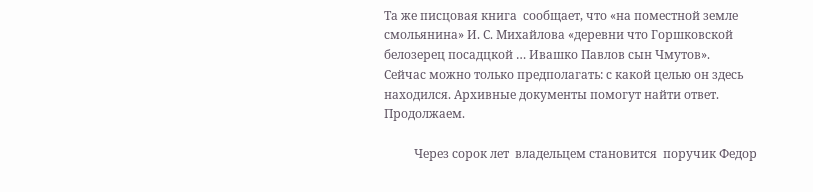Та же писцовая книга  сообщает, что «на поместной земле смольянина» И. С. Михайлова «деревни что Горшковской белозерец посадцкой … Ивашко Павлов сын Чмутов».  Сейчас можно только предполагать: с какой целью он здесь находился. Архивные документы помогут найти ответ. Продолжаем.

          Через сорок лет  владельцем становится  поручик Федор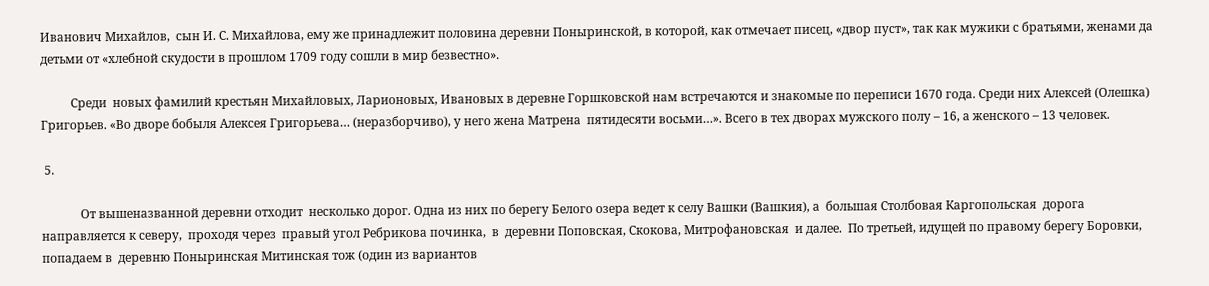Иванович Михайлов,  сын И. С. Михайлова, ему же принадлежит половина деревни Поныринской, в которой, как отмечает писец, «двор пуст», так как мужики с братьями, женами да детьми от «хлебной скудости в прошлом 1709 году сошли в мир безвестно».

          Среди  новых фамилий крестьян Михайловых, Ларионовых, Ивановых в деревне Горшковской нам встречаются и знакомые по переписи 1670 года. Среди них Алексей (Олешка) Григорьев. «Во дворе бобыля Алексея Григорьева… (неразборчиво), у него жена Матрена  пятидесяти восьми…». Всего в тех дворах мужского полу – 16, а женского – 13 человек.

 5.

             От вышеназванной деревни отходит  несколько дорог. Одна из них по берегу Белого озера ведет к селу Вашки (Вашкия), а  большая Столбовая Каргопольская  дорога направляется к северу,  проходя через  правый угол Ребрикова починка,  в  деревни Поповская, Скокова, Митрофановская  и далее.  По третьей, идущей по правому берегу Боровки,  попадаем в  деревню Поныринская Митинская тож (один из вариантов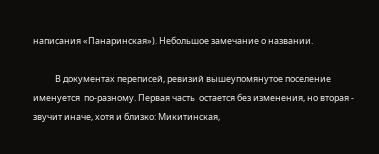написания «Панаринская»). Небольшое замечание о названии.

           В документах переписей, ревизий вышеупомянутое поселение именуется  по-разному. Первая часть  остается без изменения, но вторая - звучит иначе, хотя и близко: Микитинская,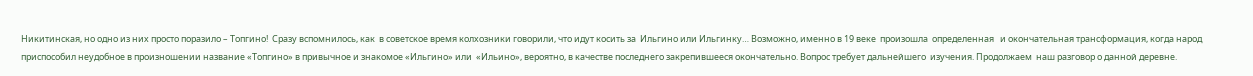Никитинская, но одно из них просто поразило – Топгино!  Сразу вспомнилось, как  в советское время колхозники говорили, что идут косить за  Ильгино или Ильгинку… Возможно, именно в 19 веке  произошла  определенная   и окончательная трансформация, когда народ приспособил неудобное в произношении название «Топгино» в привычное и знакомое «Ильгино» или  «Ильино», вероятно, в качестве последнего закрепившееся окончательно. Вопрос требует дальнейшего  изучения. Продолжаем  наш разговор о данной деревне.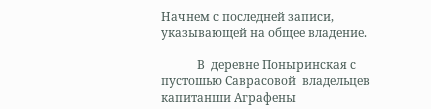Начнем с последней записи,  указывающей на общее владение.

            В  деревне Поныринская с пустошью Саврасовой  владельцев капитанши Аграфены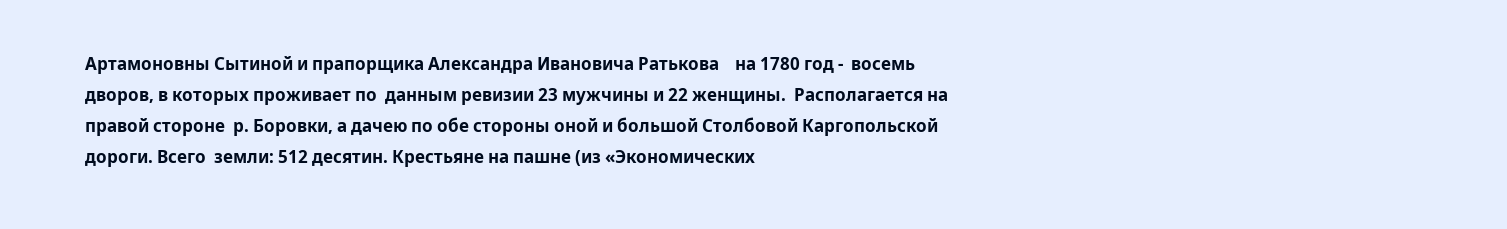Артамоновны Сытиной и прапорщика Александра Ивановича Ратькова    на 1780 год -  восемь дворов, в которых проживает по  данным ревизии 23 мужчины и 22 женщины.  Располагается на правой стороне  р. Боровки, а дачею по обе стороны оной и большой Столбовой Каргопольской дороги. Всего  земли: 512 десятин. Крестьяне на пашне (из «Экономических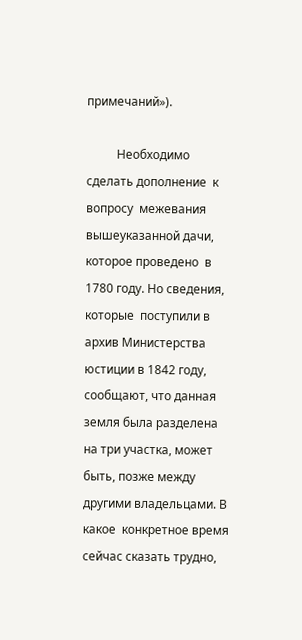примечаний»).

          Необходимо сделать дополнение  к вопросу  межевания вышеуказанной дачи, которое проведено  в 1780 году. Но сведения, которые  поступили в архив Министерства юстиции в 1842 году, сообщают, что данная земля была разделена на три участка, может быть, позже между другими владельцами. В какое  конкретное время  сейчас сказать трудно,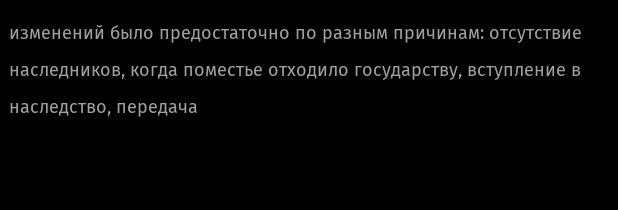изменений было предостаточно по разным причинам: отсутствие наследников, когда поместье отходило государству, вступление в наследство, передача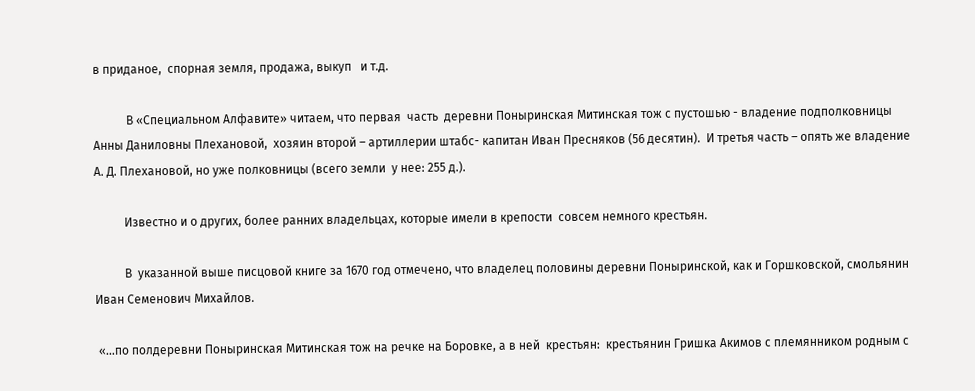в приданое,  спорная земля, продажа, выкуп   и т.д.

           В «Специальном Алфавите» читаем, что первая  часть  деревни Поныринская Митинская тож с пустошью - владение подполковницы Анны Даниловны Плехановой,  хозяин второй – артиллерии штабс- капитан Иван Пресняков (56 десятин).  И третья часть – опять же владение  А. Д. Плехановой, но уже полковницы (всего земли  у нее: 255 д.).

          Известно и о других, более ранних владельцах, которые имели в крепости  совсем немного крестьян.

          В  указанной выше писцовой книге за 1670 год отмечено, что владелец половины деревни Поныринской, как и Горшковской, смольянин Иван Семенович Михайлов.

 «…по полдеревни Поныринская Митинская тож на речке на Боровке, а в ней  крестьян:  крестьянин Гришка Акимов с племянником родным с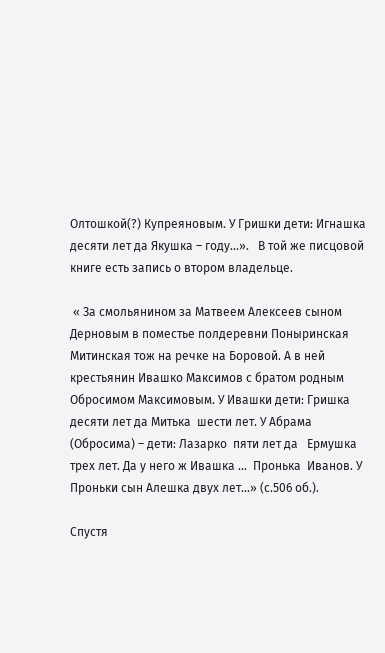Олтошкой(?) Купреяновым. У Гришки дети: Игнашка десяти лет да Якушка – году…».   В той же писцовой книге есть запись о втором владельце.

 « За смольянином за Матвеем Алексеев сыном Дерновым в поместье полдеревни Поныринская Митинская тож на речке на Боровой. А в ней крестьянин Ивашко Максимов с братом родным Обросимом Максимовым. У Ивашки дети: Гришка  десяти лет да Митька  шести лет. У Абрама (Обросима) – дети: Лазарко  пяти лет да   Ермушка  трех лет. Да у него ж Ивашка …  Пронька  Иванов. У Проньки сын Алешка двух лет…» (с.506 об.).

Спустя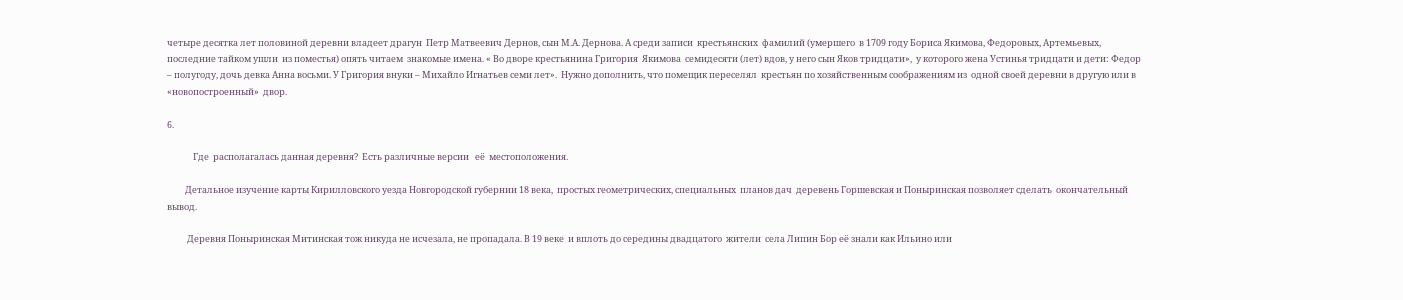четыре десятка лет половиной деревни владеет драгун  Петр Матвеевич Дернов, сын М.А. Дернова. А среди записи  крестьянских  фамилий (умершего  в 1709 году Бориса Якимова, Федоровых, Артемьевых,  последние тайком ушли  из поместья) опять читаем  знакомые имена. « Во дворе крестьянина Григория  Якимова  семидесяти (лет) вдов, у него сын Яков тридцати»,  у которого жена Устинья тридцати и дети: Федор – полугоду, дочь девка Анна восьми. У Григория внуки – Михайло Игнатьев семи лет».  Нужно дополнить, что помещик переселял  крестьян по хозяйственным соображениям из  одной своей деревни в другую или в «новопостроенный»  двор.

6.

             Где  располагалась данная деревня?  Есть различные версии   её  местоположения.

         Детальное изучение карты Кирилловского уезда Новгородской губернии 18 века,  простых геометрических, специальных  планов дач  деревень Горшевская и Поныринская позволяет сделать  окончательный вывод.

          Деревня Поныринская Митинская тож никуда не исчезала, не пропадала. В 19 веке  и вплоть до середины двадцатого  жители  села Липин Бор её знали как Ильино или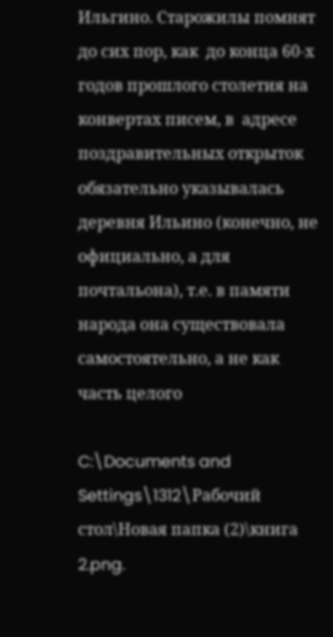Ильгино. Старожилы помнят до сих пор, как  до конца 60-х годов прошлого столетия на конвертах писем, в  адресе поздравительных открыток   обязательно указывалась  деревня Ильино (конечно, не официально, а для почтальона), т.е. в памяти народа она существовала самостоятельно, а не как часть целого

C:\Documents and Settings\1312\Рабочий стол\Новая папка (2)\книга 2.png.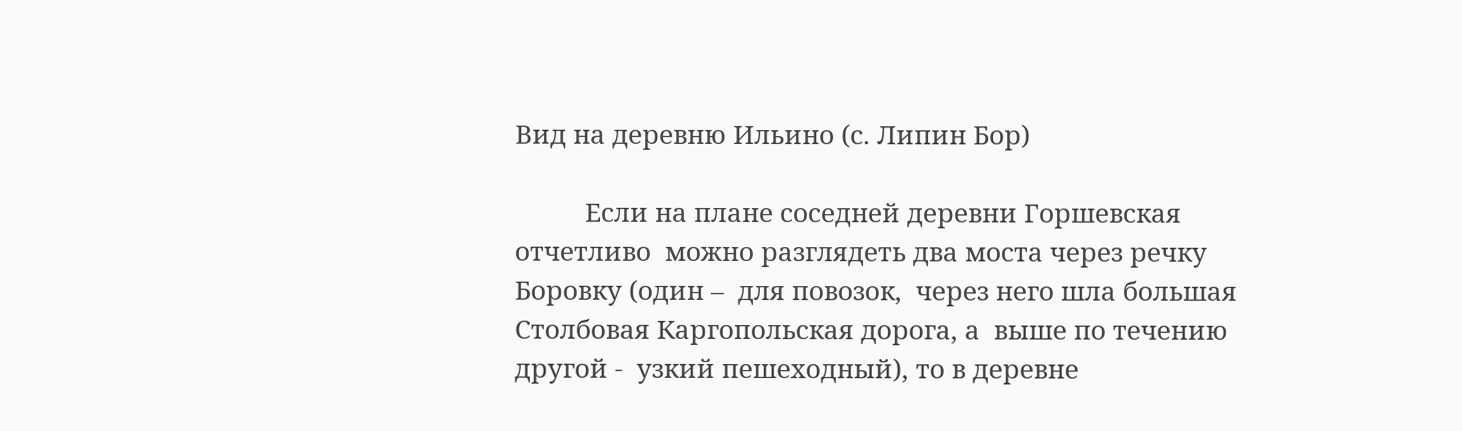Вид на деревню Ильино (с. Липин Бор)

          Если на плане соседней деревни Горшевская  отчетливо  можно разглядеть два моста через речку Боровку (один –  для повозок,  через него шла большая Столбовая Каргопольская дорога, а  выше по течению другой -  узкий пешеходный), то в деревне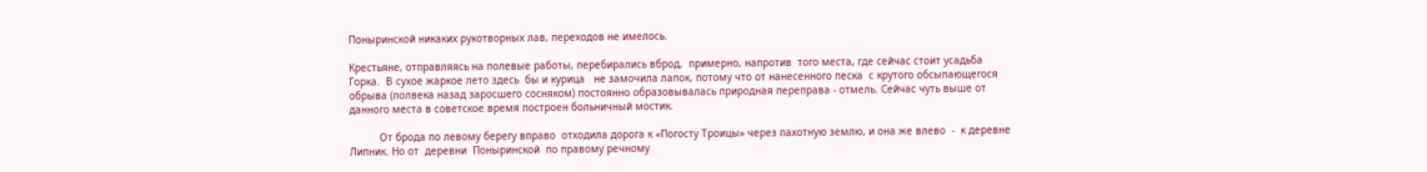Поныринской никаких рукотворных лав, переходов не имелось.

Крестьяне, отправляясь на полевые работы, перебирались вброд,  примерно, напротив  того места, где сейчас стоит усадьба Горка.  В сухое жаркое лето здесь  бы и курица   не замочила лапок, потому что от нанесенного песка  с крутого обсыпающегося  обрыва (полвека назад заросшего сосняком) постоянно образовывалась природная переправа - отмель. Сейчас чуть выше от данного места в советское время построен больничный мостик.

          От брода по левому берегу вправо  отходила дорога к «Погосту Троицы» через пахотную землю, и она же влево  -  к деревне Липник. Но от  деревни  Поныринской  по правому речному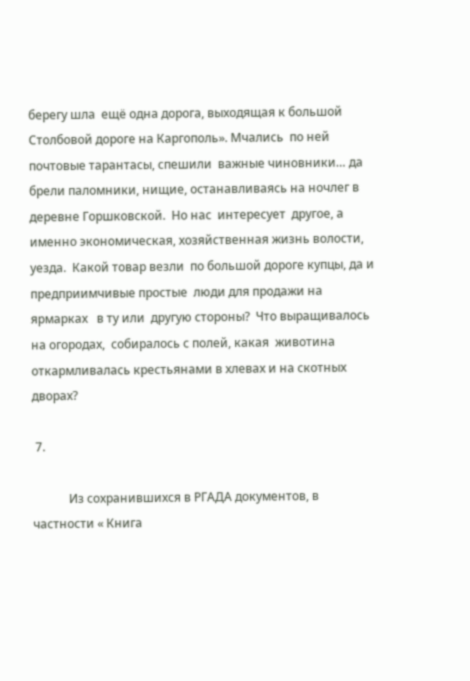берегу шла  ещё одна дорога, выходящая к большой Столбовой дороге на Каргополь». Мчались  по ней почтовые тарантасы, спешили  важные чиновники… да брели паломники, нищие, останавливаясь на ночлег в деревне Горшковской.  Но нас  интересует  другое, а именно экономическая, хозяйственная жизнь волости, уезда.  Какой товар везли  по большой дороге купцы, да и предприимчивые простые  люди для продажи на ярмарках   в ту или  другую стороны?  Что выращивалось на огородах,  собиралось с полей, какая  животина   откармливалась крестьянами в хлевах и на скотных дворах?

 7.

            Из сохранившихся в РГАДА документов, в частности « Книга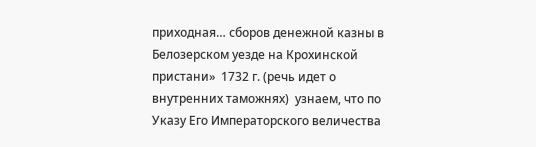приходная… сборов денежной казны в Белозерском уезде на Крохинской пристани»  1732 г. (речь идет о внутренних таможнях)  узнаем, что по Указу Его Императорского величества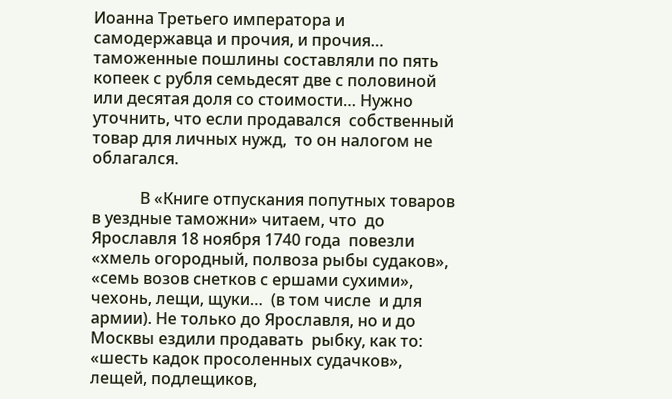Иоанна Третьего императора и самодержавца и прочия, и прочия…    таможенные пошлины составляли по пять копеек с рубля семьдесят две с половиной или десятая доля со стоимости… Нужно уточнить, что если продавался  собственный товар для личных нужд,  то он налогом не облагался.

            В «Книге отпускания попутных товаров в уездные таможни» читаем, что  до Ярославля 18 ноября 1740 года  повезли «хмель огородный, полвоза рыбы судаков», «семь возов снетков с ершами сухими», чехонь, лещи, щуки…  (в том числе  и для армии). Не только до Ярославля, но и до Москвы ездили продавать  рыбку, как то: «шесть кадок просоленных судачков», лещей, подлещиков,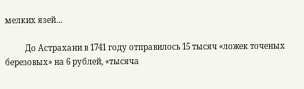мелких язей…

          До Астрахани в 1741 году отправилось 15 тысяч «ложек точеных березовых» на 6 рублей, «тысяча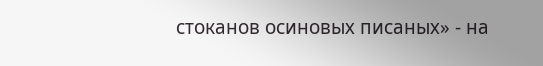стоканов осиновых писаных» - на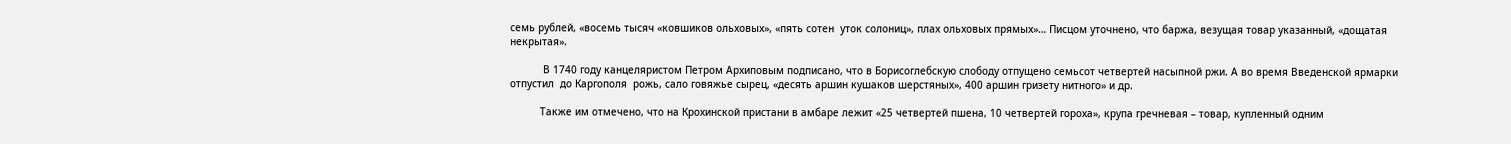семь рублей, «восемь тысяч «ковшиков ольховых», «пять сотен  уток солониц», плах ольховых прямых»… Писцом уточнено, что баржа, везущая товар указанный, «дощатая некрытая».

           В 1740 году канцеляристом Петром Архиповым подписано, что в Борисоглебскую слободу отпущено семьсот четвертей насыпной ржи. А во время Введенской ярмарки  отпустил  до Каргополя  рожь, сало говяжье сырец, «десять аршин кушаков шерстяных», 400 аршин гризету нитного» и др.

          Также им отмечено, что на Крохинской пристани в амбаре лежит «25 четвертей пшена, 10 четвертей гороха», крупа гречневая – товар, купленный одним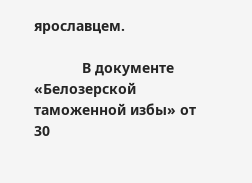ярославцем.

            В документе «Белозерской таможенной избы» от 30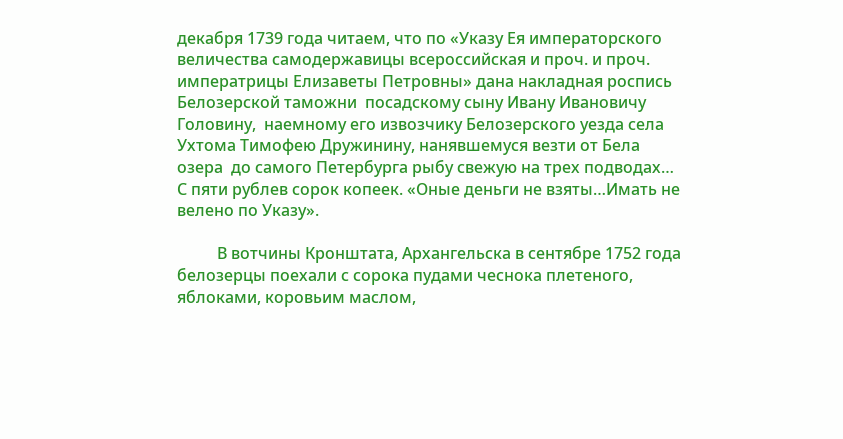декабря 1739 года читаем, что по «Указу Ея императорского величества самодержавицы всероссийская и проч. и проч. императрицы Елизаветы Петровны» дана накладная роспись Белозерской таможни  посадскому сыну Ивану Ивановичу Головину,  наемному его извозчику Белозерского уезда села Ухтома Тимофею Дружинину, нанявшемуся везти от Бела озера  до самого Петербурга рыбу свежую на трех подводах… С пяти рублев сорок копеек. «Оные деньги не взяты…Имать не велено по Указу».

          В вотчины Кронштата, Архангельска в сентябре 1752 года белозерцы поехали с сорока пудами чеснока плетеного, яблоками, коровьим маслом,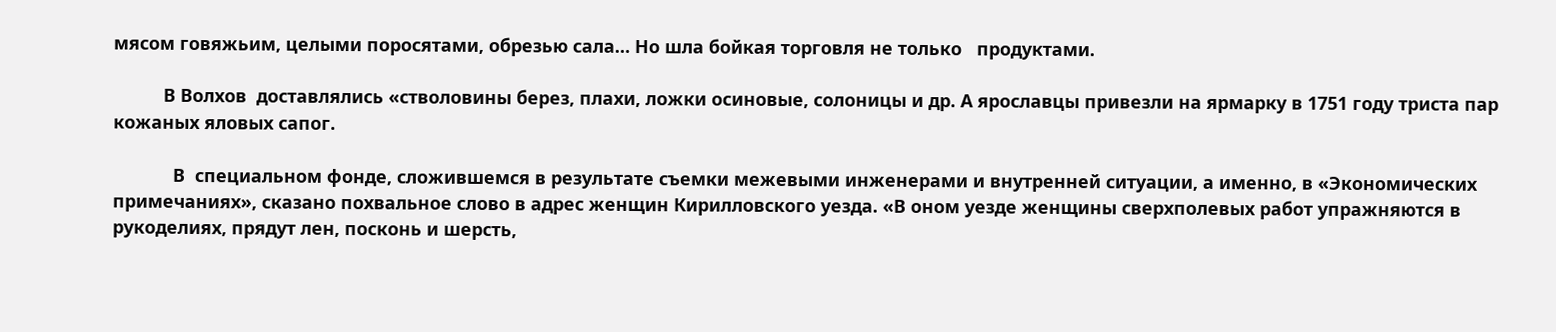мясом говяжьим, целыми поросятами, обрезью сала… Но шла бойкая торговля не только   продуктами.

          В Волхов  доставлялись «стволовины берез, плахи, ложки осиновые, солоницы и др. А ярославцы привезли на ярмарку в 1751 году триста пар кожаных яловых сапог.

            В  специальном фонде, сложившемся в результате съемки межевыми инженерами и внутренней ситуации, а именно, в «Экономических примечаниях», сказано похвальное слово в адрес женщин Кирилловского уезда. «В оном уезде женщины сверхполевых работ упражняются в рукоделиях, прядут лен, посконь и шерсть,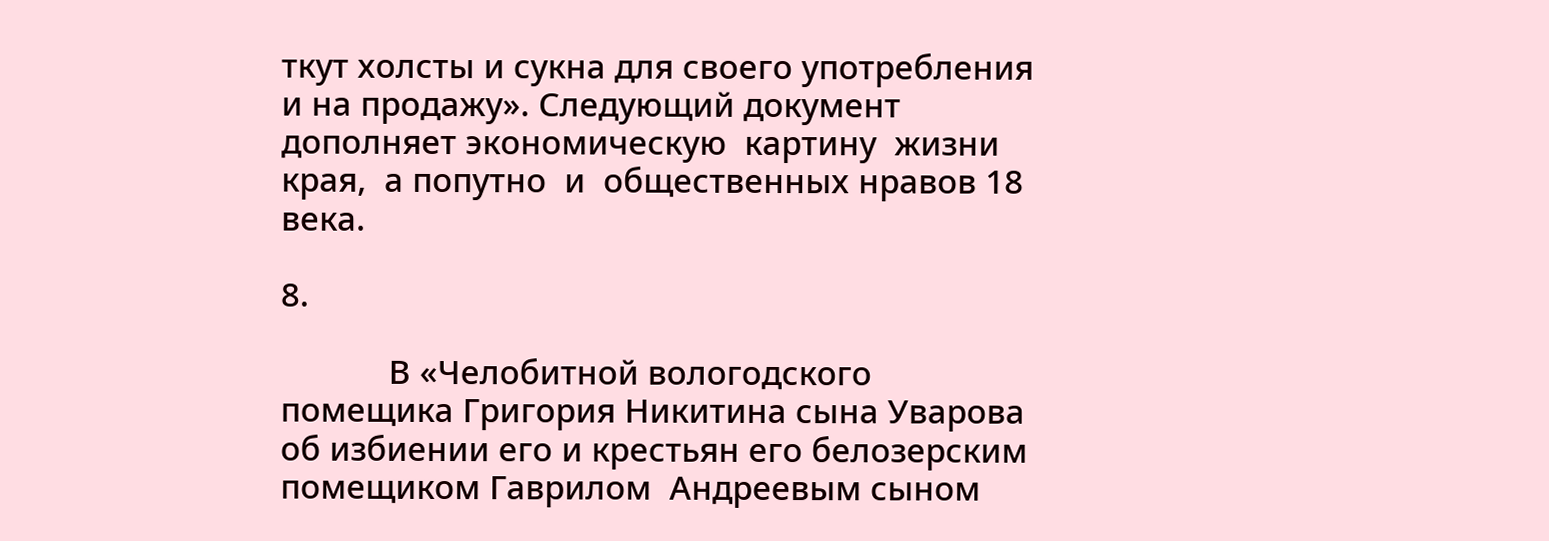ткут холсты и сукна для своего употребления и на продажу». Следующий документ дополняет экономическую  картину  жизни края,  а попутно  и  общественных нравов 18 века.

8.

            В «Челобитной вологодского помещика Григория Никитина сына Уварова об избиении его и крестьян его белозерским помещиком Гаврилом  Андреевым сыном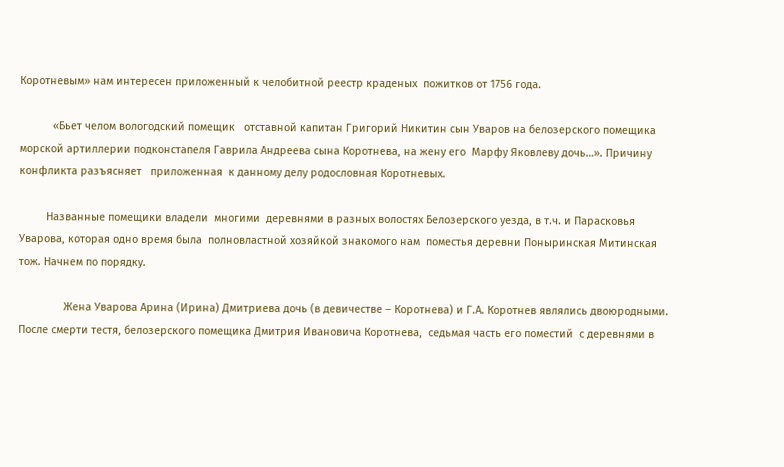Коротневым» нам интересен приложенный к челобитной реестр краденых  пожитков от 1756 года.

           «Бьет челом вологодский помещик   отставной капитан Григорий Никитин сын Уваров на белозерского помещика морской артиллерии подконстапеля Гаврила Андреева сына Коротнева, на жену его  Марфу Яковлеву дочь…». Причину конфликта разъясняет   приложенная  к данному делу родословная Коротневых.

         Названные помещики владели  многими  деревнями в разных волостях Белозерского уезда, в т.ч. и Парасковья Уварова, которая одно время была  полновластной хозяйкой знакомого нам  поместья деревни Поныринская Митинская тож. Начнем по порядку.

               Жена Уварова Арина (Ирина) Дмитриева дочь (в девичестве – Коротнева) и Г.А. Коротнев являлись двоюродными. После смерти тестя, белозерского помещика Дмитрия Ивановича Коротнева,  седьмая часть его поместий  с деревнями в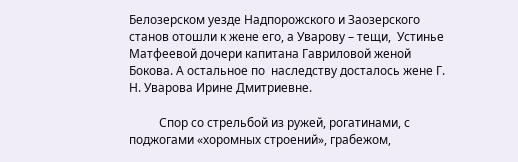Белозерском уезде Надпорожского и Заозерского станов отошли к жене его, а Уварову – тещи,  Устинье Матфеевой дочери капитана Гавриловой женой Бокова. А остальное по  наследству досталось жене Г. Н. Уварова Ирине Дмитриевне.

          Спор со стрельбой из ружей, рогатинами, с поджогами «хоромных строений», грабежом,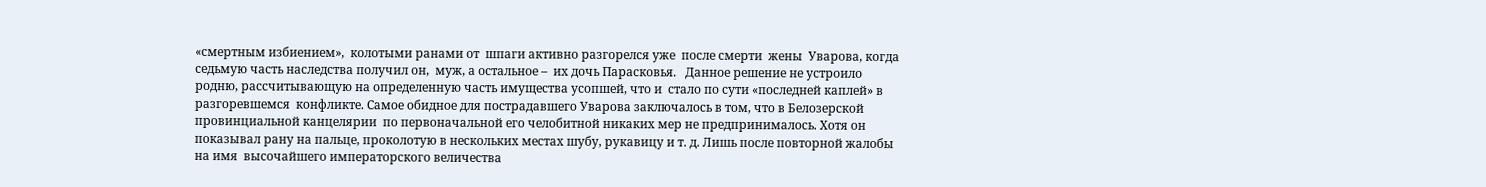«смертным избиением»,  колотыми ранами от  шпаги активно разгорелся уже  после смерти  жены  Уварова, когда седьмую часть наследства получил он,  муж, а остальное –  их дочь Парасковья.   Данное решение не устроило родню, рассчитывающую на определенную часть имущества усопшей, что и  стало по сути «последней каплей» в разгоревшемся  конфликте. Самое обидное для пострадавшего Уварова заключалось в том, что в Белозерской провинциальной канцелярии  по первоначальной его челобитной никаких мер не предпринималось. Хотя он показывал рану на пальце, проколотую в нескольких местах шубу, рукавицу и т. д. Лишь после повторной жалобы на имя  высочайшего императорского величества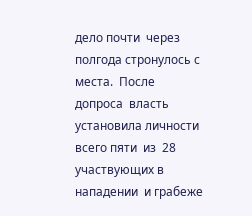дело почти  через полгода стронулось с места.  После допроса  власть установила личности  всего пяти  из  28 участвующих в нападении  и грабеже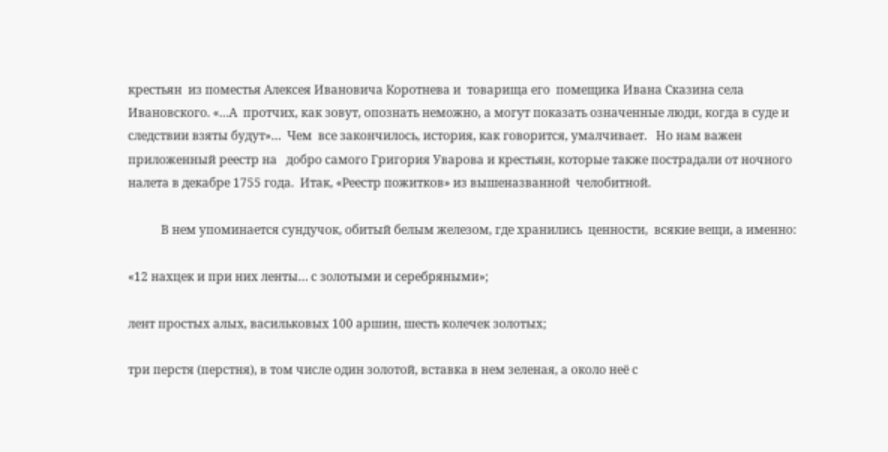крестьян  из поместья Алексея Ивановича Коротнева и  товарища его  помещика Ивана Сказина села Ивановского. «…А  протчих, как зовут, опознать неможно, а могут показать означенные люди, когда в суде и следствии взяты будут»…  Чем  все закончилось, история, как говорится, умалчивает.   Но нам важен  приложенный реестр на   добро самого Григория Уварова и крестьян, которые также пострадали от ночного налета в декабре 1755 года.  Итак, «Реестр пожитков» из вышеназванной  челобитной.

           В нем упоминается сундучок, обитый белым железом, где хранились  ценности,  всякие вещи, а именно:

«12 нахцек и при них ленты… с золотыми и серебряными»;

лент простых алых, васильковых 100 аршин, шесть колечек золотых;

три перстя (перстня), в том числе один золотой, вставка в нем зеленая, а около неё с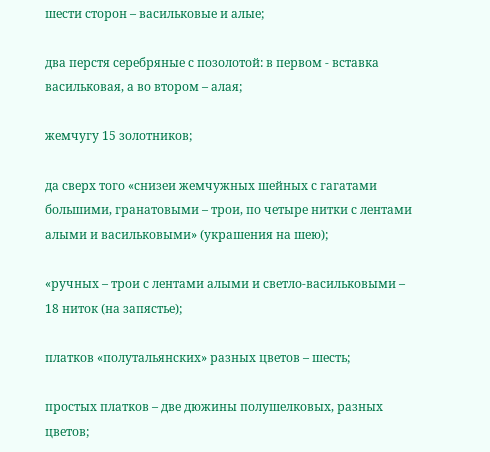шести сторон – васильковые и алые;

два перстя серебряные с позолотой: в первом - вставка васильковая, а во втором – алая;

жемчугу 15 золотников;

да сверх того «снизеи жемчужных шейных с гагатами большими, гранатовыми – трои, по четыре нитки с лентами  алыми и васильковыми» (украшения на шею);

«ручных – трои с лентами алыми и светло-васильковыми – 18 ниток (на запястье);

платков «полутальянских» разных цветов – шесть;

простых платков – две дюжины полушелковых, разных цветов;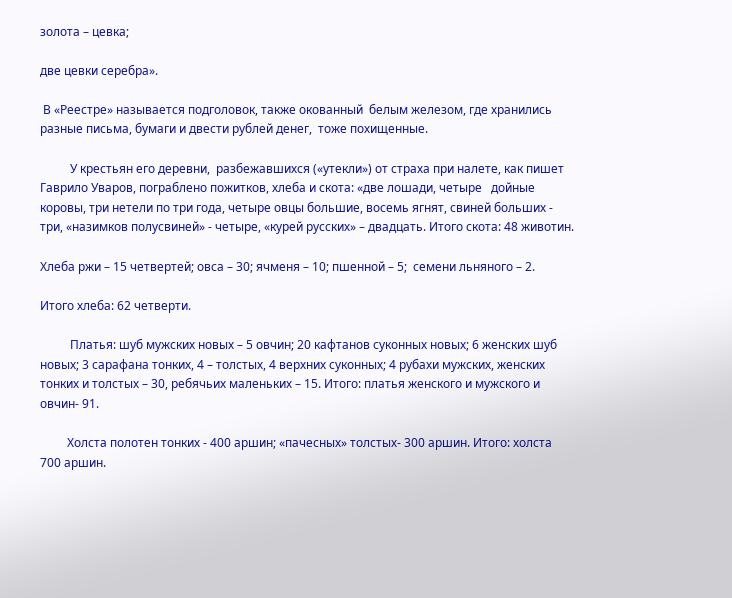золота – цевка;

две цевки серебра».

 В «Реестре» называется подголовок, также окованный  белым железом, где хранились разные письма, бумаги и двести рублей денег,  тоже похищенные.

          У крестьян его деревни,  разбежавшихся («утекли») от страха при налете, как пишет Гаврило Уваров, пограблено пожитков, хлеба и скота: «две лошади, четыре   дойные коровы, три нетели по три года, четыре овцы большие, восемь ягнят, свиней больших -  три, «назимков полусвиней» - четыре, «курей русских» – двадцать. Итого скота: 48 животин.

Хлеба ржи – 15 четвертей; овса – 30; ячменя – 10; пшенной – 5;  семени льняного – 2.

Итого хлеба: 62 четверти.

          Платья: шуб мужских новых – 5 овчин; 20 кафтанов суконных новых; 6 женских шуб новых; 3 сарафана тонких, 4 – толстых, 4 верхних суконных; 4 рубахи мужских, женских тонких и толстых – 30, ребячьих маленьких – 15. Итого: платья женского и мужского и овчин- 91.

         Холста полотен тонких - 400 аршин; «пачесных» толстых- 300 аршин. Итого: холста 700 аршин.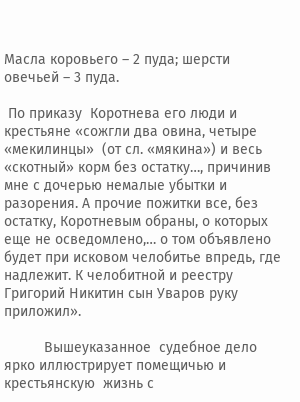Масла коровьего – 2 пуда; шерсти овечьей – 3 пуда.

 По приказу  Коротнева его люди и крестьяне «сожгли два овина, четыре «мекилинцы»  (от сл. «мякина») и весь «скотный» корм без остатку…, причинив мне с дочерью немалые убытки и разорения. А прочие пожитки все, без остатку, Коротневым обраны, о которых еще не осведомлено,… о том объявлено будет при исковом челобитье впредь, где надлежит. К челобитной и реестру Григорий Никитин сын Уваров руку приложил».

          Вышеуказанное  судебное дело   ярко иллюстрирует помещичью и крестьянскую  жизнь с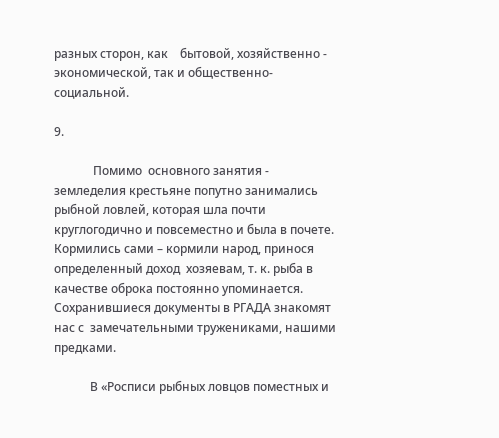разных сторон, как    бытовой, хозяйственно - экономической, так и общественно-социальной.

9.

             Помимо  основного занятия - земледелия крестьяне попутно занимались рыбной ловлей, которая шла почти круглогодично и повсеместно и была в почете. Кормились сами – кормили народ, принося определенный доход  хозяевам, т. к. рыба в качестве оброка постоянно упоминается. Сохранившиеся документы в РГАДА знакомят нас с  замечательными тружениками, нашими предками.

            В «Росписи рыбных ловцов поместных и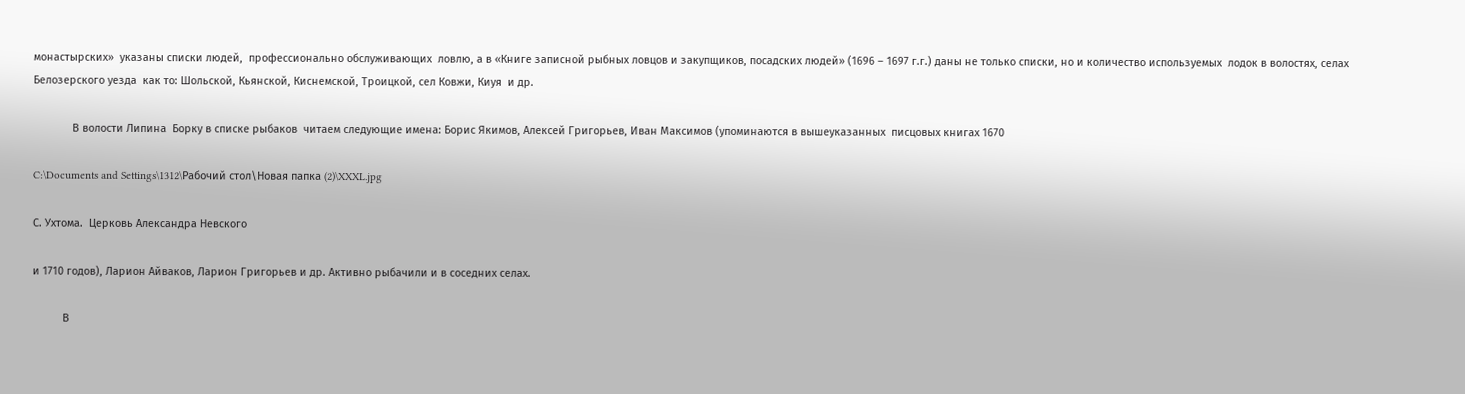монастырских»  указаны списки людей,  профессионально обслуживающих  ловлю, а в «Книге записной рыбных ловцов и закупщиков, посадских людей» (1696 – 1697 г.г.) даны не только списки, но и количество используемых  лодок в волостях, селах Белозерского уезда  как то: Шольской, Кьянской, Киснемской, Троицкой, сел Ковжи, Киуя  и др.

             В волости Липина  Борку в списке рыбаков  читаем следующие имена: Борис Якимов, Алексей Григорьев, Иван Максимов (упоминаются в вышеуказанных  писцовых книгах 1670

C:\Documents and Settings\1312\Рабочий стол\Новая папка (2)\XXXL.jpg

С. Ухтома.  Церковь Александра Невского

и 1710 годов), Ларион Айваков, Ларион Григорьев и др. Активно рыбачили и в соседних селах.

          В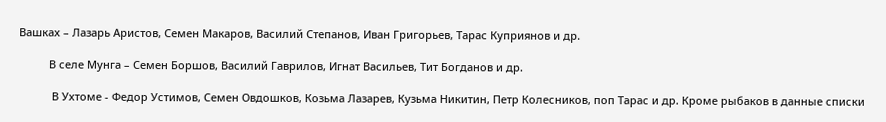Вашках – Лазарь Аристов, Семен Макаров, Василий Степанов, Иван Григорьев, Тарас Куприянов и др.

          В селе Мунга – Семен Боршов, Василий Гаврилов, Игнат Васильев, Тит Богданов и др.

           В Ухтоме - Федор Устимов, Семен Овдошков, Козьма Лазарев, Кузьма Никитин, Петр Колесников, поп Тарас и др. Кроме рыбаков в данные списки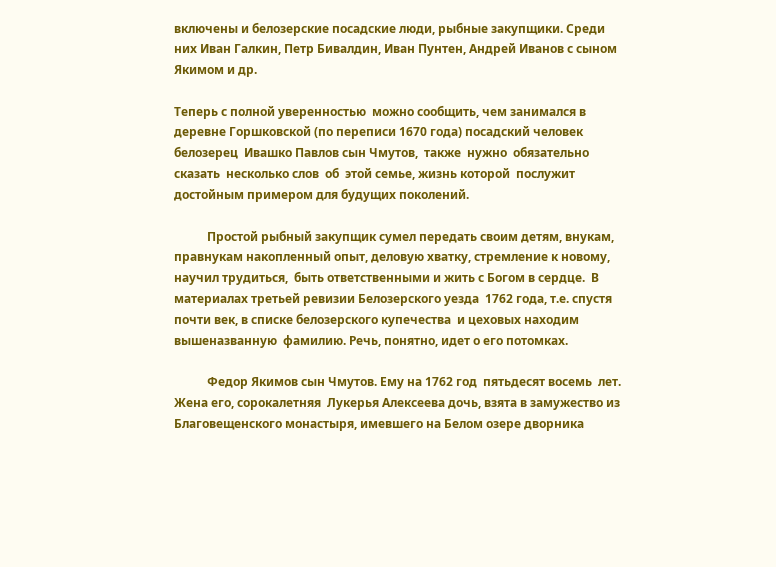включены и белозерские посадские люди, рыбные закупщики. Среди них Иван Галкин, Петр Бивалдин, Иван Пунтен, Андрей Иванов с сыном Якимом и др.

Теперь с полной уверенностью  можно сообщить, чем занимался в деревне Горшковской (по переписи 1670 года) посадский человек  белозерец  Ивашко Павлов сын Чмутов,  также  нужно  обязательно сказать  несколько слов  об  этой семье, жизнь которой  послужит   достойным примером для будущих поколений.

           Простой рыбный закупщик сумел передать своим детям, внукам, правнукам накопленный опыт, деловую хватку, стремление к новому,  научил трудиться,  быть ответственными и жить с Богом в сердце.  В материалах третьей ревизии Белозерского уезда  1762 года, т.е. спустя почти век, в списке белозерского купечества  и цеховых находим вышеназванную  фамилию. Речь, понятно, идет о его потомках.

           Федор Якимов сын Чмутов. Ему на 1762 год  пятьдесят восемь  лет. Жена его, сорокалетняя  Лукерья Алексеева дочь, взята в замужество из Благовещенского монастыря, имевшего на Белом озере дворника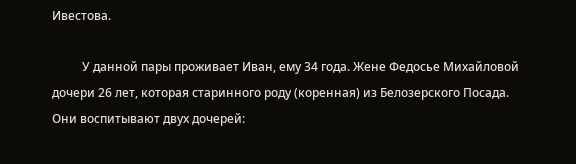Ивестова.

          У данной пары проживает Иван, ему 34 года. Жене Федосье Михайловой дочери 26 лет, которая старинного роду (коренная) из Белозерского Посада. Они воспитывают двух дочерей: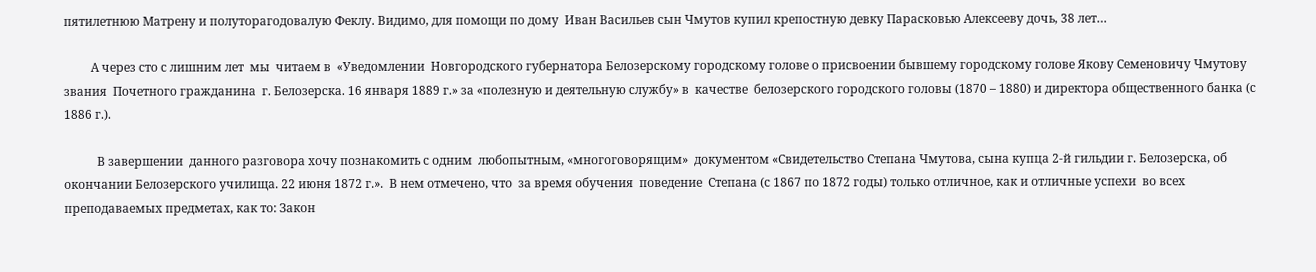пятилетнюю Матрену и полуторагодовалую Феклу. Видимо, для помощи по дому  Иван Васильев сын Чмутов купил крепостную девку Парасковью Алексееву дочь, 38 лет…

         А через сто с лишним лет  мы  читаем в  «Уведомлении  Новгородского губернатора Белозерскому городскому голове о присвоении бывшему городскому голове Якову Семеновичу Чмутову звания  Почетного гражданина  г. Белозерска. 16 января 1889 г.» за «полезную и деятельную службу» в  качестве  белозерского городского головы (1870 – 1880) и директора общественного банка (с 1886 г.).

           В завершении  данного разговора хочу познакомить с одним  любопытным, «многоговорящим»  документом «Свидетельство Степана Чмутова, сына купца 2-й гильдии г. Белозерска, об окончании Белозерского училища. 22 июня 1872 г.».  В нем отмечено, что  за время обучения  поведение  Степана (с 1867 по 1872 годы) только отличное, как и отличные успехи  во всех преподаваемых предметах, как то: Закон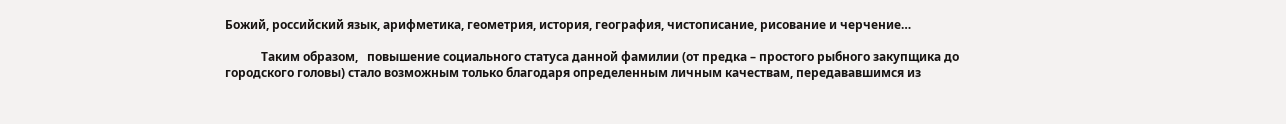Божий, российский язык, арифметика, геометрия, история, география, чистописание, рисование и черчение…

            Таким образом,   повышение социального статуса данной фамилии (от предка – простого рыбного закупщика до городского головы) стало возможным только благодаря определенным личным качествам, передававшимся из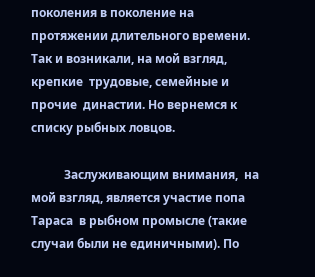поколения в поколение на протяжении длительного времени. Так и возникали, на мой взгляд,  крепкие  трудовые, семейные и прочие  династии. Но вернемся к  списку рыбных ловцов.

           Заслуживающим внимания,  на мой взгляд, является участие попа Тараса  в рыбном промысле (такие случаи были не единичными). По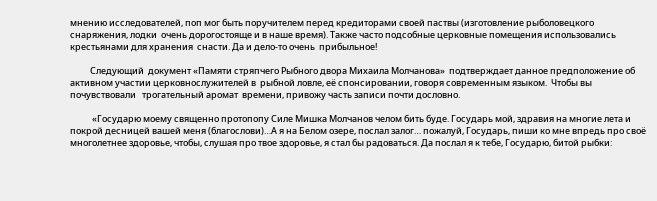мнению исследователей, поп мог быть поручителем перед кредиторами своей паствы (изготовление рыболовецкого снаряжения, лодки  очень дорогостояще и в наше время). Также часто подсобные церковные помещения использовались крестьянами для хранения  снасти. Да и дело-то очень  прибыльное!

          Следующий  документ «Памяти стряпчего Рыбного двора Михаила Молчанова»  подтверждает данное предположение об активном участии церковнослужителей в  рыбной ловле, её спонсировании, говоря современным языком.  Чтобы вы  почувствовали   трогательный аромат  времени, привожу часть записи почти дословно.

           «Государю моему священно протопопу Силе Мишка Молчанов челом бить буде. Государь мой, здравия на многие лета и покрой десницей вашей меня (благослови)…А я на Белом озере, послал залог… пожалуй, Государь, пиши ко мне впредь про своё многолетнее здоровье, чтобы, слушая про твое здоровье, я стал бы радоваться. Да послал я к тебе, Государю, битой рыбки: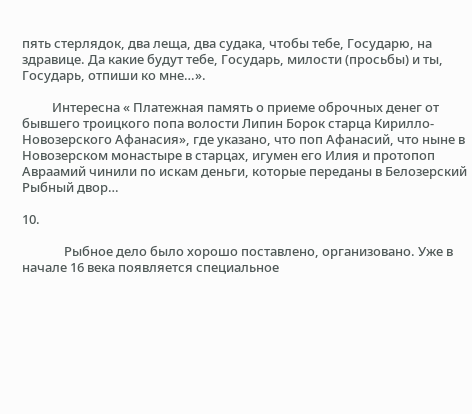пять стерлядок, два леща, два судака, чтобы тебе, Государю, на здравице. Да какие будут тебе, Государь, милости (просьбы) и ты, Государь, отпиши ко мне…».

          Интересна « Платежная память о приеме оброчных денег от бывшего троицкого попа волости Липин Борок старца Кирилло- Новозерского Афанасия», где указано, что поп Афанасий, что ныне в Новозерском монастыре в старцах, игумен его Илия и протопоп Авраамий чинили по искам деньги, которые переданы в Белозерский Рыбный двор…

10.

              Рыбное дело было хорошо поставлено, организовано. Уже в начале 16 века появляется специальное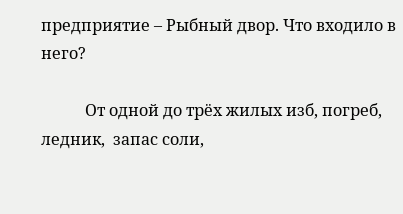предприятие – Рыбный двор. Что входило в него?

           От одной до трёх жилых изб, погреб, ледник,  запас соли,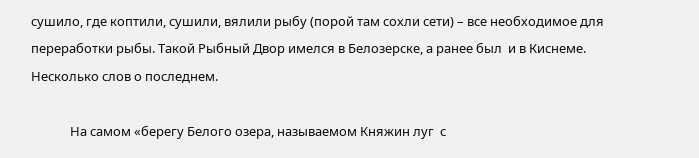сушило, где коптили, сушили, вялили рыбу (порой там сохли сети) – все необходимое для переработки рыбы. Такой Рыбный Двор имелся в Белозерске, а ранее был  и в Киснеме. Несколько слов о последнем.

             На самом «берегу Белого озера, называемом Княжин луг  с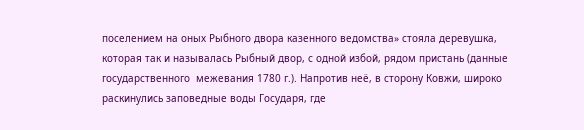поселением на оных Рыбного двора казенного ведомства» стояла деревушка, которая так и называлась Рыбный двор, с одной избой, рядом пристань (данные государственного  межевания 1780 г.). Напротив неё, в сторону Ковжи, широко раскинулись заповедные воды Государя, где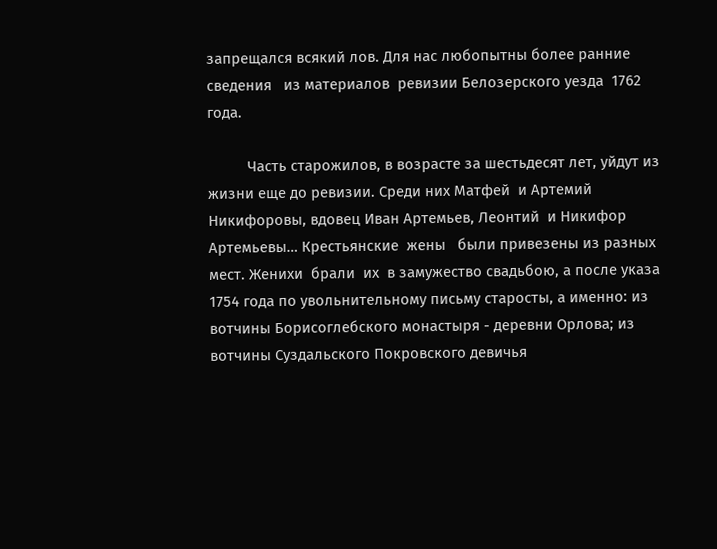запрещался всякий лов. Для нас любопытны более ранние  сведения   из материалов  ревизии Белозерского уезда  1762  года.

          Часть старожилов, в возрасте за шестьдесят лет, уйдут из жизни еще до ревизии. Среди них Матфей  и Артемий Никифоровы, вдовец Иван Артемьев, Леонтий  и Никифор Артемьевы… Крестьянские  жены   были привезены из разных мест. Женихи  брали  их  в замужество свадьбою, а после указа 1754 года по увольнительному письму старосты, а именно: из вотчины Борисоглебского монастыря - деревни Орлова; из вотчины Суздальского Покровского девичья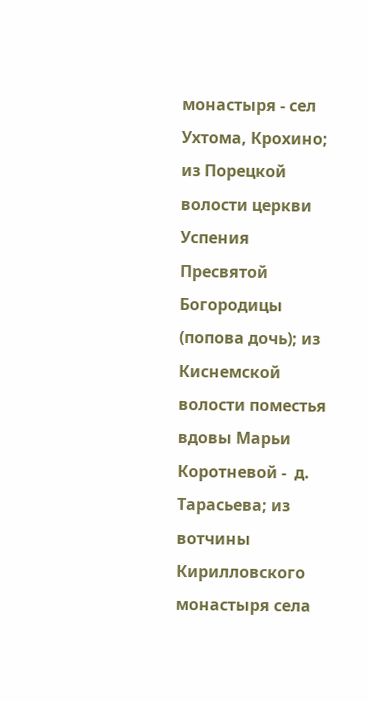монастыря - сел Ухтома, Крохино; из Порецкой волости церкви Успения Пресвятой Богородицы (попова дочь); из  Киснемской волости поместья  вдовы Марьи Коротневой -  д. Тарасьева; из вотчины Кирилловского монастыря села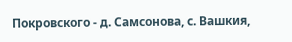Покровского - д. Самсонова, с. Вашкия,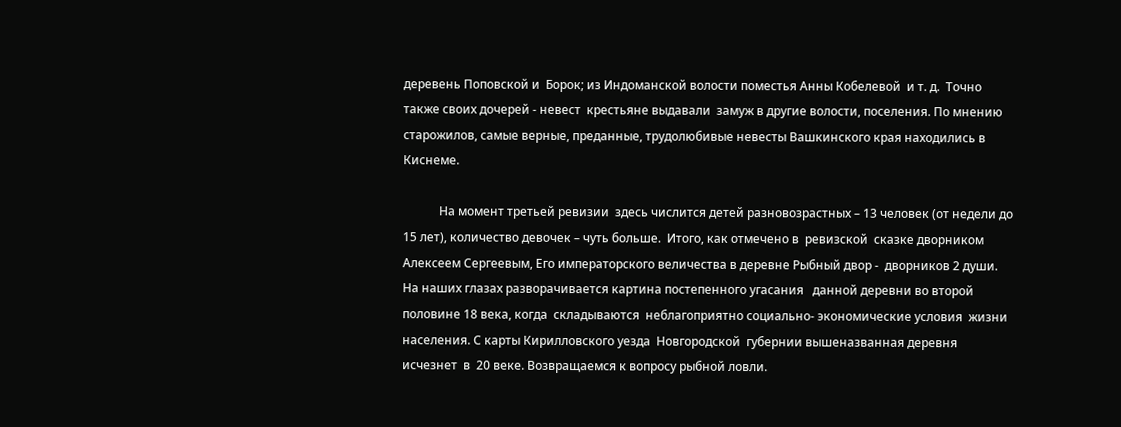деревень Поповской и  Борок; из Индоманской волости поместья Анны Кобелевой  и т. д.  Точно также своих дочерей - невест  крестьяне выдавали  замуж в другие волости, поселения. По мнению старожилов, самые верные, преданные, трудолюбивые невесты Вашкинского края находились в Киснеме.

            На момент третьей ревизии  здесь числится детей разновозрастных – 13 человек (от недели до 15 лет), количество девочек – чуть больше.  Итого, как отмечено в  ревизской  сказке дворником  Алексеем Сергеевым, Его императорского величества в деревне Рыбный двор -  дворников 2 души. На наших глазах разворачивается картина постепенного угасания   данной деревни во второй половине 18 века, когда  складываются  неблагоприятно социально- экономические условия  жизни населения. С карты Кирилловского уезда  Новгородской  губернии вышеназванная деревня исчезнет  в  20 веке. Возвращаемся к вопросу рыбной ловли.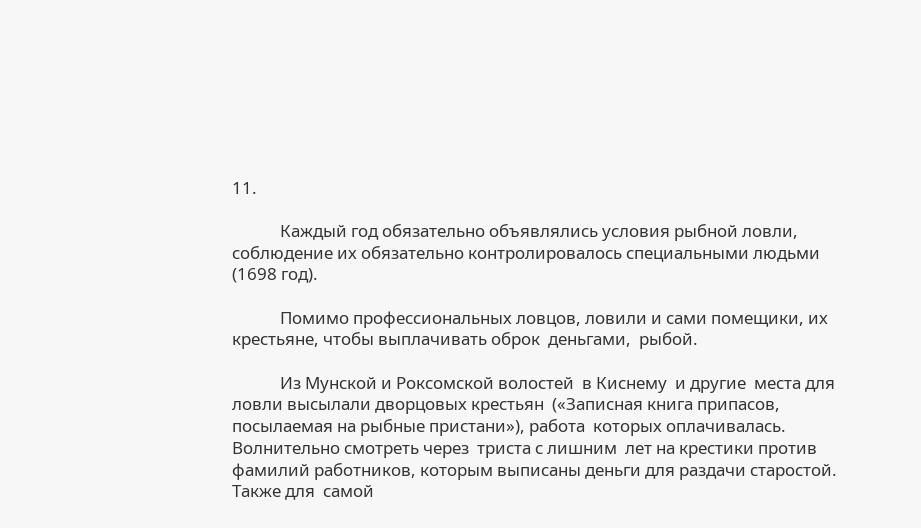11.

            Каждый год обязательно объявлялись условия рыбной ловли, соблюдение их обязательно контролировалось специальными людьми (1698 год).

            Помимо профессиональных ловцов, ловили и сами помещики, их  крестьяне, чтобы выплачивать оброк  деньгами,  рыбой.

            Из Мунской и Роксомской волостей  в Киснему  и другие  места для ловли высылали дворцовых крестьян  («Записная книга припасов, посылаемая на рыбные пристани»), работа  которых оплачивалась. Волнительно смотреть через  триста с лишним  лет на крестики против фамилий работников, которым выписаны деньги для раздачи старостой. Также для  самой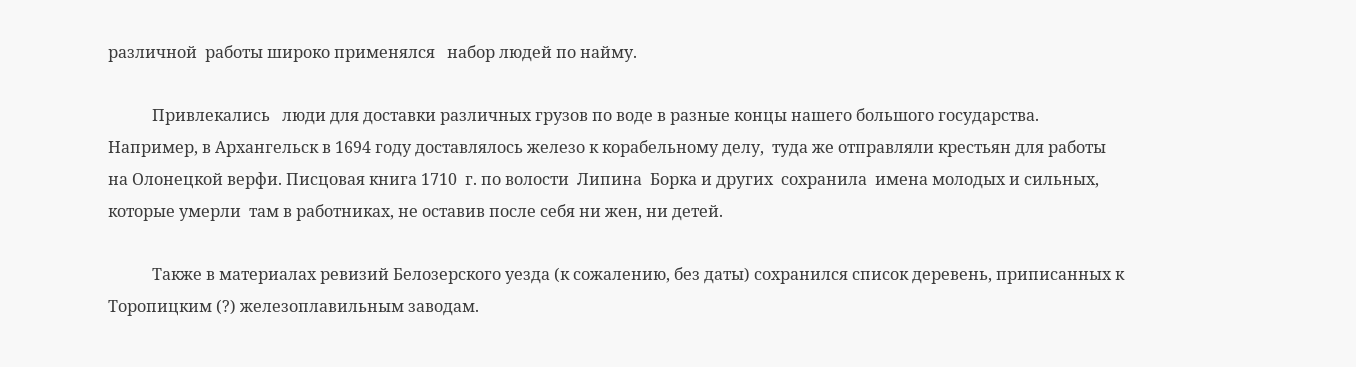различной  работы широко применялся   набор людей по найму.

           Привлекались   люди для доставки различных грузов по воде в разные концы нашего большого государства. Например, в Архангельск в 1694 году доставлялось железо к корабельному делу,  туда же отправляли крестьян для работы на Олонецкой верфи. Писцовая книга 1710  г. по волости  Липина  Борка и других  сохранила  имена молодых и сильных, которые умерли  там в работниках, не оставив после себя ни жен, ни детей.

           Также в материалах ревизий Белозерского уезда (к сожалению, без даты) сохранился список деревень, приписанных к  Торопицким (?) железоплавильным заводам.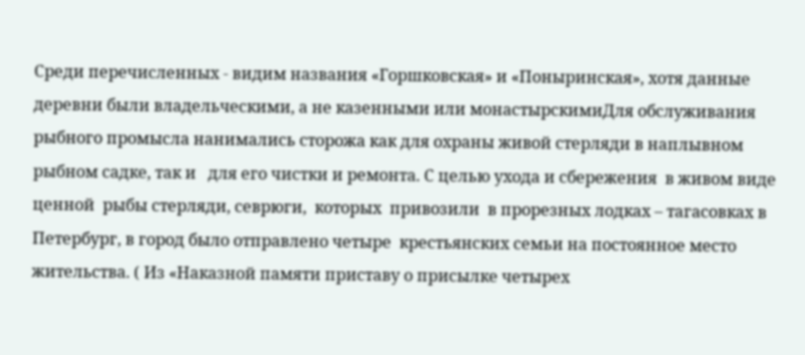Среди перечисленных - видим названия «Горшковская» и «Поныринская», хотя данные деревни были владельческими, а не казенными или монастырскимиДля обслуживания рыбного промысла нанимались сторожа как для охраны живой стерляди в наплывном рыбном садке, так и   для его чистки и ремонта. С целью ухода и сбережения  в живом виде ценной  рыбы стерляди, севрюги,  которых  привозили  в прорезных лодках – тагасовках в Петербург, в город было отправлено четыре  крестьянских семьи на постоянное место жительства. ( Из «Наказной памяти приставу о присылке четырех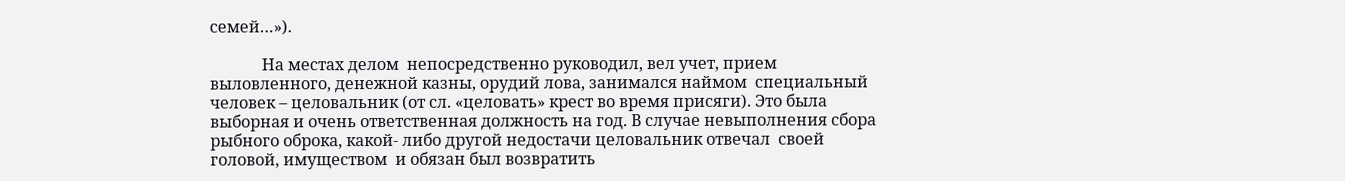семей…»).

             На местах делом  непосредственно руководил, вел учет, прием  выловленного, денежной казны, орудий лова, занимался наймом  специальный человек – целовальник (от сл. «целовать» крест во время присяги). Это была выборная и очень ответственная должность на год. В случае невыполнения сбора  рыбного оброка, какой- либо другой недостачи целовальник отвечал  своей головой, имуществом  и обязан был возвратить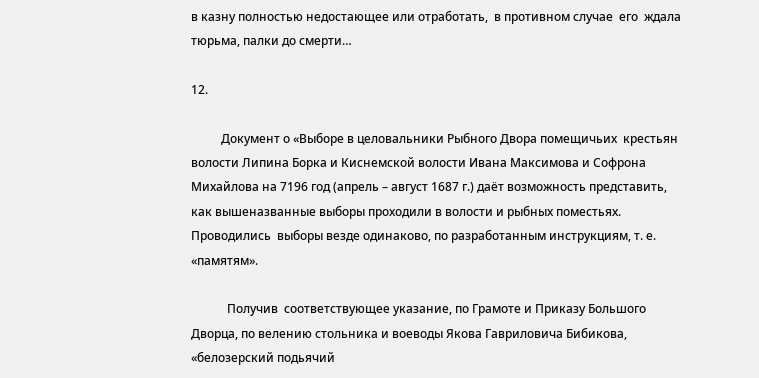в казну полностью недостающее или отработать,  в противном случае  его  ждала тюрьма, палки до смерти…

12.

          Документ о «Выборе в целовальники Рыбного Двора помещичьих  крестьян волости Липина Борка и Киснемской волости Ивана Максимова и Софрона Михайлова на 7196 год (апрель – август 1687 г.) даёт возможность представить, как вышеназванные выборы проходили в волости и рыбных поместьях. Проводились  выборы везде одинаково, по разработанным инструкциям, т. е.  «памятям».

            Получив  соответствующее указание, по Грамоте и Приказу Большого Дворца, по велению стольника и воеводы Якова Гавриловича Бибикова, «белозерский подьячий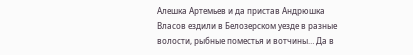Алешка Артемьев и да пристав Андрюшка Власов ездили в Белозерском уезде в разные волости, рыбные поместья и вотчины… Да в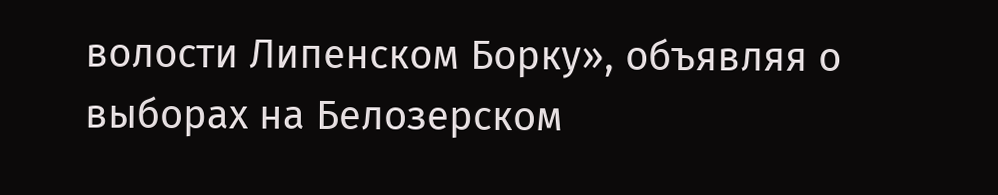волости Липенском Борку», объявляя о выборах на Белозерском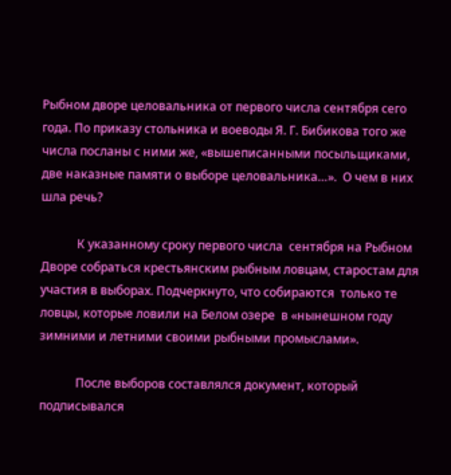Рыбном дворе целовальника от первого числа сентября сего года. По приказу стольника и воеводы Я. Г. Бибикова того же числа посланы с ними же, «вышеписанными посыльщиками, две наказные памяти о выборе целовальника…».  О чем в них шла речь?

            К указанному сроку первого числа  сентября на Рыбном Дворе собраться крестьянским рыбным ловцам, старостам для  участия в выборах. Подчеркнуто, что собираются  только те ловцы, которые ловили на Белом озере  в «нынешном году зимними и летними своими рыбными промыслами».

            После выборов составлялся документ, который подписывался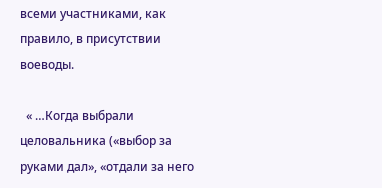всеми участниками, как правило, в присутствии воеводы.

  « …Когда выбрали целовальника («выбор за руками дал», «отдали за него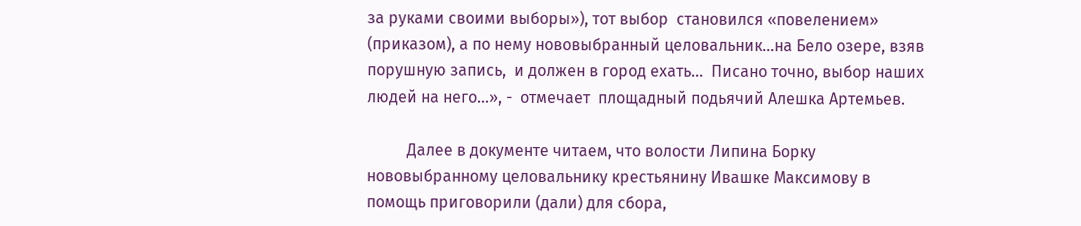за руками своими выборы»), тот выбор  становился «повелением» (приказом), а по нему нововыбранный целовальник…на Бело озере, взяв порушную запись,  и должен в город ехать…  Писано точно, выбор наших людей на него…», -  отмечает  площадный подьячий Алешка Артемьев.

          Далее в документе читаем, что волости Липина Борку  нововыбранному целовальнику крестьянину Ивашке Максимову в помощь приговорили (дали) для сбора,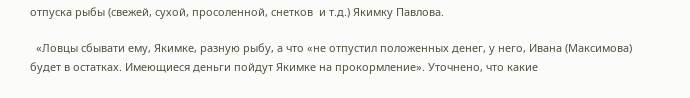отпуска рыбы (свежей, сухой, просоленной, снетков  и т.д.) Якимку Павлова.

  «Ловцы сбывати ему, Якимке, разную рыбу, а что «не отпустил положенных денег, у него, Ивана (Максимова) будет в остатках. Имеющиеся деньги пойдут Якимке на прокормление». Уточнено, что какие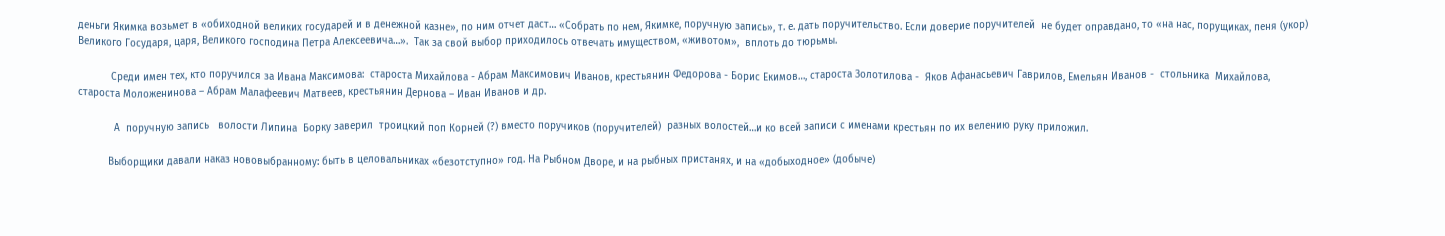деньги Якимка возьмет в «обиходной великих государей и в денежной казне», по ним отчет даст… «Собрать по нем, Якимке, поручную запись», т. е. дать поручительство. Если доверие поручителей  не будет оправдано, то «на нас, порущиках, пеня (укор) Великого Государя, царя, Великого господина Петра Алексеевича…».  Так за свой выбор приходилось отвечать имуществом, «животом»,  вплоть до тюрьмы.

           Среди имен тех, кто поручился за Ивана Максимова:  староста Михайлова - Абрам Максимович Иванов, крестьянин Федорова - Борис Екимов…, староста Золотилова -  Яков Афанасьевич Гаврилов, Емельян Иванов -  стольника  Михайлова, староста Моложенинова – Абрам Малафеевич Матвеев, крестьянин Дернова – Иван Иванов и др.

            А  поручную запись   волости Липина  Борку заверил  троицкий поп Корней (?) вместо поручиков (поручителей)  разных волостей…и ко всей записи с именами крестьян по их велению руку приложил.

          Выборщики давали наказ нововыбранному: быть в целовальниках «безотступно» год. На Рыбном Дворе, и на рыбных пристанях, и на «добыходное» (добыче)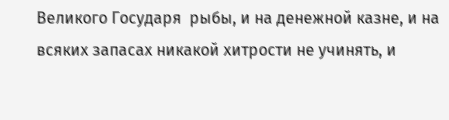Великого Государя  рыбы, и на денежной казне, и на всяких запасах никакой хитрости не учинять, и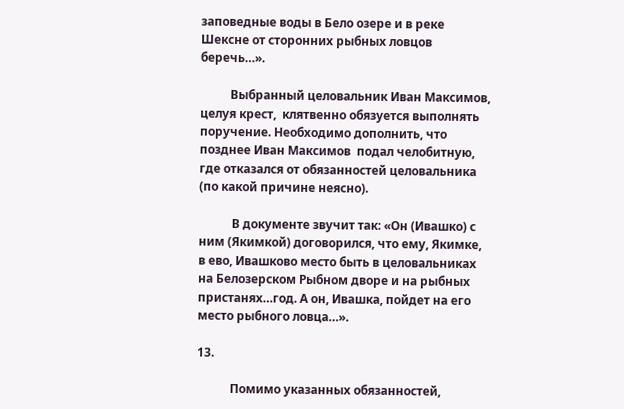заповедные воды в Бело озере и в реке Шексне от сторонних рыбных ловцов беречь…».

          Выбранный целовальник Иван Максимов, целуя крест,  клятвенно обязуется выполнять поручение. Необходимо дополнить, что позднее Иван Максимов  подал челобитную, где отказался от обязанностей целовальника (по какой причине неясно).

           В документе звучит так: «Он (Ивашко) с ним (Якимкой) договорился, что ему, Якимке,  в ево, Ивашково место быть в целовальниках на Белозерском Рыбном дворе и на рыбных пристанях…год. А он, Ивашка, пойдет на его место рыбного ловца…».

13.

           Помимо указанных обязанностей,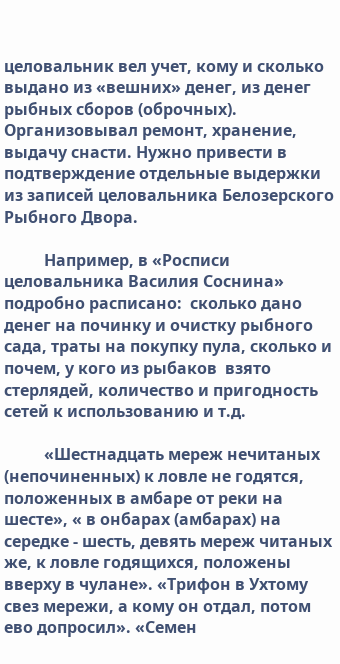целовальник вел учет, кому и сколько выдано из «вешних» денег, из денег рыбных сборов (оброчных). Организовывал ремонт, хранение, выдачу снасти. Нужно привести в подтверждение отдельные выдержки из записей целовальника Белозерского  Рыбного Двора.

          Например, в «Росписи целовальника Василия Соснина» подробно расписано:  сколько дано денег на починку и очистку рыбного сада, траты на покупку пула, сколько и почем, у кого из рыбаков  взято стерлядей, количество и пригодность сетей к использованию и т.д.

          «Шестнадцать мереж нечитаных (непочиненных) к ловле не годятся, положенных в амбаре от реки на шесте», « в онбарах (амбарах) на середке - шесть, девять мереж читаных же, к ловле годящихся, положены вверху в чулане». «Трифон в Ухтому  свез мережи, а кому он отдал, потом ево допросил». «Семен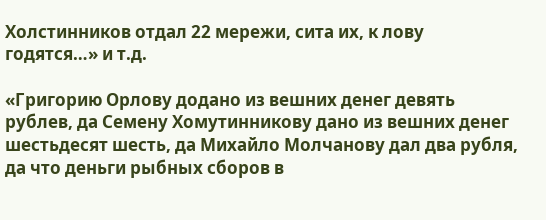Холстинников отдал 22 мережи, сита их, к лову годятся…» и т.д.

«Григорию Орлову додано из вешних денег девять рублев, да Семену Хомутинникову дано из вешних денег шестьдесят шесть, да Михайло Молчанову дал два рубля, да что деньги рыбных сборов в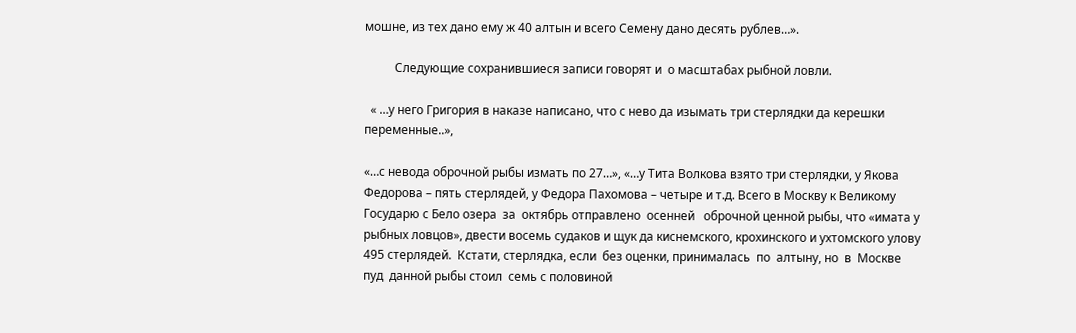мошне, из тех дано ему ж 40 алтын и всего Семену дано десять рублев…».

          Следующие сохранившиеся записи говорят и  о масштабах рыбной ловли.

  « …у него Григория в наказе написано, что с нево да изымать три стерлядки да керешки переменные..»,

«…с невода оброчной рыбы измать по 27…», «…у Тита Волкова взято три стерлядки, у Якова Федорова – пять стерлядей, у Федора Пахомова – четыре и т.д. Всего в Москву к Великому Государю с Бело озера  за  октябрь отправлено  осенней   оброчной ценной рыбы, что «имата у рыбных ловцов», двести восемь судаков и щук да киснемского, крохинского и ухтомского улову 495 стерлядей.  Кстати, стерлядка, если  без оценки, принималась  по  алтыну, но  в  Москве пуд  данной рыбы стоил  семь с половиной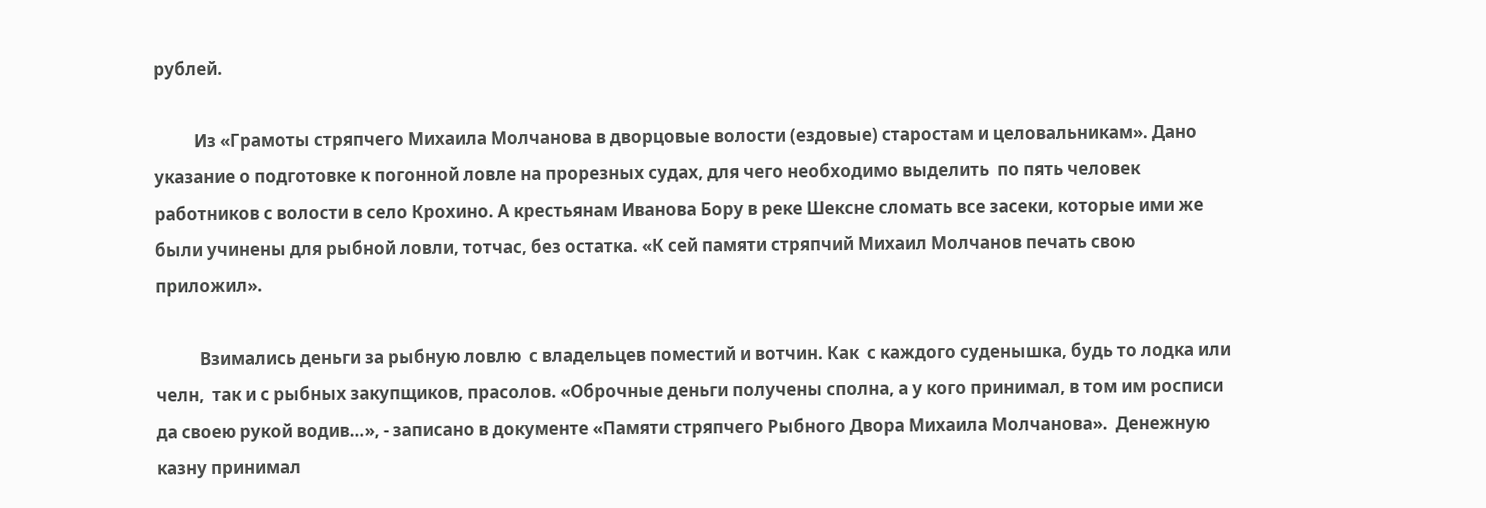рублей.

          Из «Грамоты стряпчего Михаила Молчанова в дворцовые волости (ездовые) старостам и целовальникам». Дано указание о подготовке к погонной ловле на прорезных судах, для чего необходимо выделить  по пять человек работников с волости в село Крохино. А крестьянам Иванова Бору в реке Шексне сломать все засеки, которые ими же были учинены для рыбной ловли, тотчас, без остатка. «К сей памяти стряпчий Михаил Молчанов печать свою приложил».

           Взимались деньги за рыбную ловлю  с владельцев поместий и вотчин. Как  с каждого суденышка, будь то лодка или челн,  так и с рыбных закупщиков, прасолов. «Оброчные деньги получены сполна, а у кого принимал, в том им росписи да своею рукой водив…», - записано в документе «Памяти стряпчего Рыбного Двора Михаила Молчанова».  Денежную казну принимал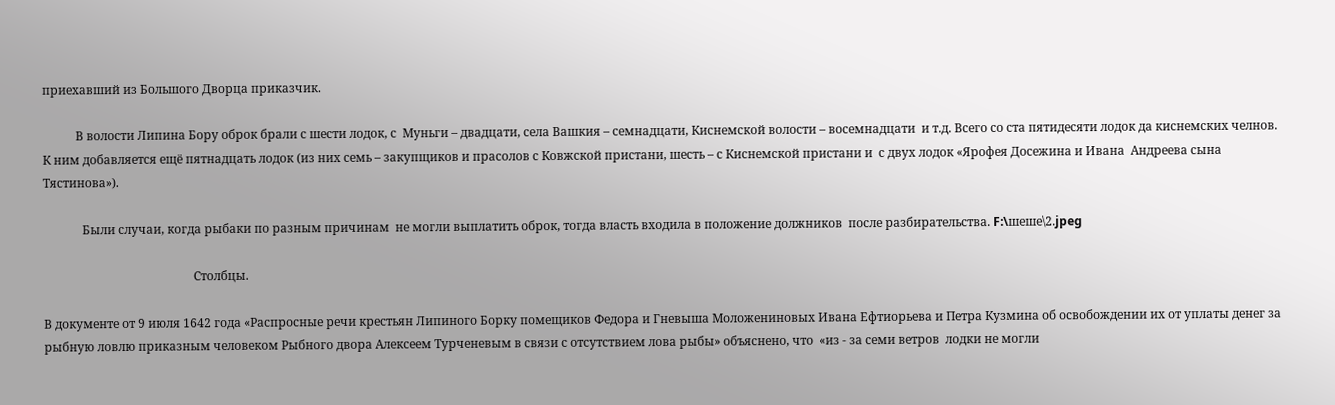приехавший из Большого Дворца приказчик.

           В волости Липина Бору оброк брали с шести лодок, с  Муньги – двадцати, села Вашкия – семнадцати, Киснемской волости – восемнадцати  и т.д. Всего со ста пятидесяти лодок да киснемских челнов. К ним добавляется ещё пятнадцать лодок (из них семь – закупщиков и прасолов с Ковжской пристани, шесть – с Киснемской пристани и  с двух лодок «Ярофея Досежина и Ивана  Андреева сына Тястинова»).

             Были случаи, когда рыбаки по разным причинам  не могли выплатить оброк, тогда власть входила в положение должников  после разбирательства. F:\шеше\2.jpeg

                                                  Столбцы.

В документе от 9 июля 1642 года «Распросные речи крестьян Липиного Борку помещиков Федора и Гневыша Моложениновых Ивана Ефтиорьева и Петра Кузмина об освобождении их от уплаты денег за рыбную ловлю приказным человеком Рыбного двора Алексеем Турченевым в связи с отсутствием лова рыбы» объяснено, что  «из - за семи ветров  лодки не могли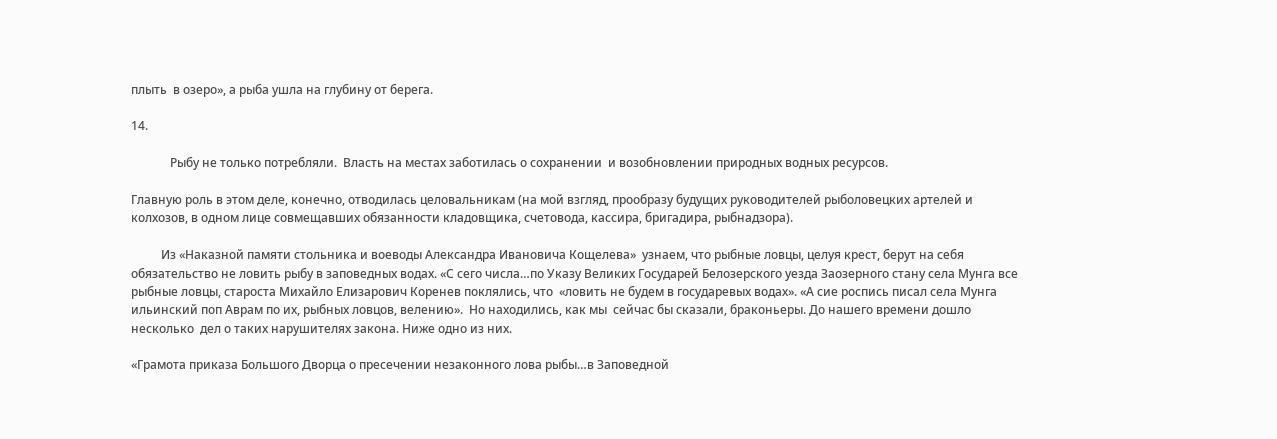плыть  в озеро», а рыба ушла на глубину от берега.

14.

             Рыбу не только потребляли.  Власть на местах заботилась о сохранении  и возобновлении природных водных ресурсов.

Главную роль в этом деле, конечно, отводилась целовальникам (на мой взгляд, прообразу будущих руководителей рыболовецких артелей и колхозов, в одном лице совмещавших обязанности кладовщика, счетовода, кассира, бригадира, рыбнадзора).

          Из «Наказной памяти стольника и воеводы Александра Ивановича Кощелева»  узнаем, что рыбные ловцы, целуя крест, берут на себя обязательство не ловить рыбу в заповедных водах. «С сего числа…по Указу Великих Государей Белозерского уезда Заозерного стану села Мунга все рыбные ловцы, староста Михайло Елизарович Коренев поклялись, что  «ловить не будем в государевых водах». «А сие роспись писал села Мунга ильинский поп Аврам по их, рыбных ловцов, велению».  Но находились, как мы  сейчас бы сказали, браконьеры. До нашего времени дошло несколько  дел о таких нарушителях закона. Ниже одно из них.

«Грамота приказа Большого Дворца о пресечении незаконного лова рыбы…в Заповедной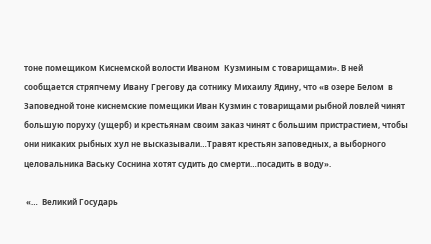тоне помещиком Киснемской волости Иваном  Кузминым с товарищами». В ней сообщается стряпчему Ивану Грегову да сотнику Михаилу Ядину, что «в озере Белом  в Заповедной тоне киснемские помещики Иван Кузмин с товарищами рыбной ловлей чинят большую поруху (ущерб) и крестьянам своим заказ чинят с большим пристрастием, чтобы они никаких рыбных хул не высказывали…Травят крестьян заповедных, а выборного целовальника Ваську Соснина хотят судить до смерти…посадить в воду».

 «…  Великий Государь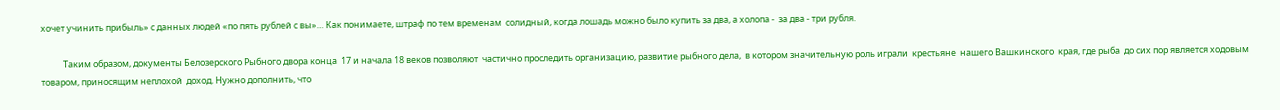хочет учинить прибыль» с данных людей «по пять рублей с вы»… Как понимаете, штраф по тем временам  солидный, когда лошадь можно было купить за два, а холопа -  за два - три рубля.

           Таким образом, документы Белозерского Рыбного двора конца  17 и начала 18 веков позволяют  частично проследить организацию, развитие рыбного дела,  в котором значительную роль играли  крестьяне  нашего Вашкинского  края, где рыба  до сих пор является ходовым товаром, приносящим неплохой  доход. Нужно дополнить, что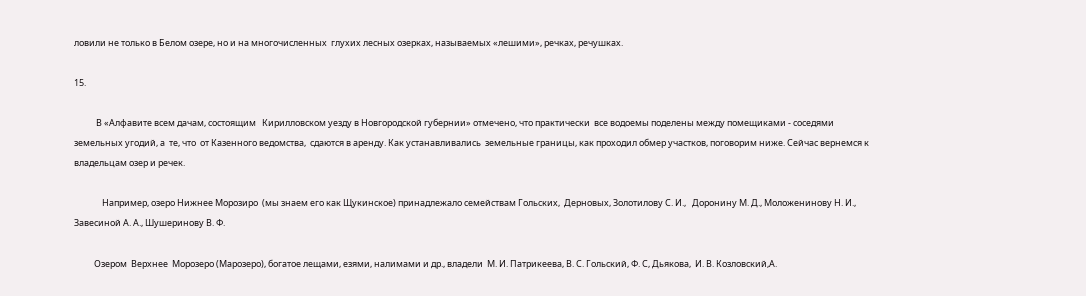ловили не только в Белом озере, но и на многочисленных  глухих лесных озерках, называемых «лешими», речках, речушках.

15.

           В «Алфавите всем дачам, состоящим   Кирилловском уезду в Новгородской губернии» отмечено, что практически  все водоемы поделены между помещиками - соседями земельных угодий, а  те, что  от Казенного ведомства,  сдаются в аренду. Как устанавливались  земельные границы, как проходил обмер участков, поговорим ниже. Сейчас вернемся к владельцам озер и речек.

              Например, озеро Нижнее Морозиро  (мы знаем его как Щукинское) принадлежало семействам Гольских,  Дерновых, Золотилову С. И.,   Доронину М. Д., Моложенинову Н. И., Завесиной А. А., Шушеринову В. Ф.

          Озером  Верхнее  Морозеро (Марозеро), богатое лещами, езями, налимами и др., владели  М. И. Патрикеева, В. С. Гольский, Ф. С, Дьякова,  И. В. Козловский,А.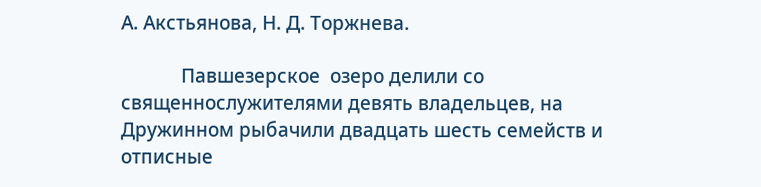А. Акстьянова, Н. Д. Торжнева.

            Павшезерское  озеро делили со священнослужителями девять владельцев, на Дружинном рыбачили двадцать шесть семейств и отписные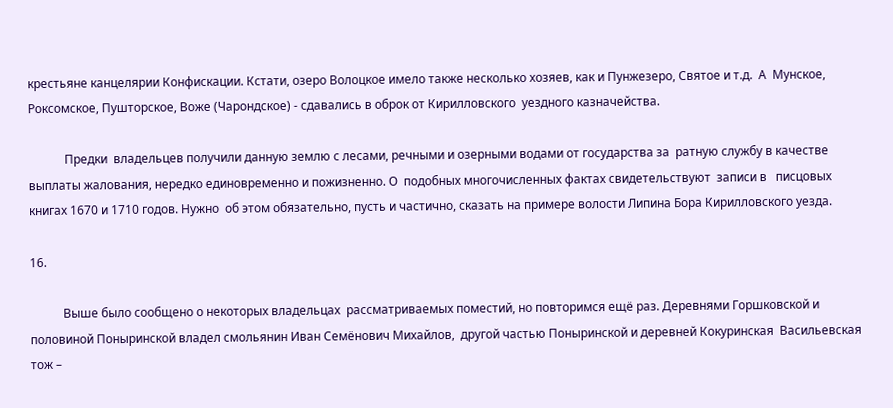крестьяне канцелярии Конфискации. Кстати, озеро Волоцкое имело также несколько хозяев, как и Пунжезеро, Святое и т.д.  А  Мунское, Роксомское, Пушторское, Воже (Чарондское) - сдавались в оброк от Кирилловского  уездного казначейства.

            Предки  владельцев получили данную землю с лесами, речными и озерными водами от государства за  ратную службу в качестве выплаты жалования, нередко единовременно и пожизненно. О  подобных многочисленных фактах свидетельствуют  записи в   писцовых  книгах 1670 и 1710 годов. Нужно  об этом обязательно, пусть и частично, сказать на примере волости Липина Бора Кирилловского уезда.

16.

           Выше было сообщено о некоторых владельцах  рассматриваемых поместий, но повторимся ещё раз. Деревнями Горшковской и половиной Поныринской владел смольянин Иван Семёнович Михайлов,  другой частью Поныринской и деревней Кокуринская  Васильевская тож –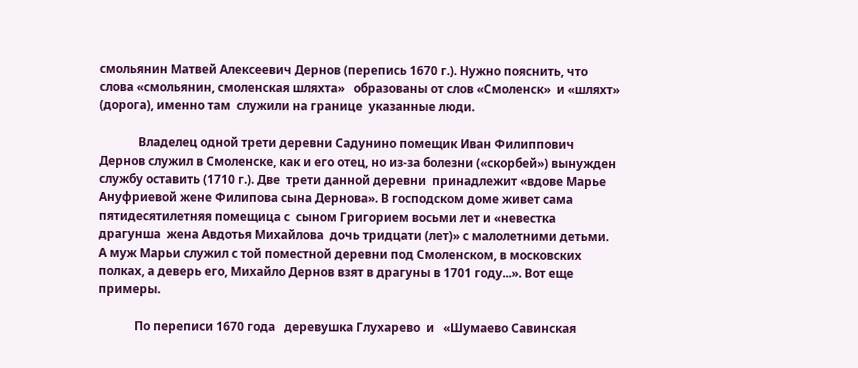смольянин Матвей Алексеевич Дернов (перепись 1670 г.). Нужно пояснить, что  слова «смольянин, смоленская шляхта»   образованы от слов «Смоленск»  и «шляхт» (дорога), именно там  служили на границе  указанные люди.

             Владелец одной трети деревни Садунино помещик Иван Филиппович  Дернов служил в Смоленске, как и его отец, но из-за болезни («скорбей») вынужден службу оставить (1710 г.). Две  трети данной деревни  принадлежит «вдове Марье Ануфриевой жене Филипова сына Дернова». В господском доме живет сама  пятидесятилетняя помещица с  сыном Григорием восьми лет и «невестка драгунша  жена Авдотья Михайлова  дочь тридцати (лет)» с малолетними детьми. А муж Марьи служил с той поместной деревни под Смоленском, в московских полках, а деверь его, Михайло Дернов взят в драгуны в 1701 году...». Вот еще  примеры.

            По переписи 1670 года   деревушка Глухарево  и   «Шумаево Савинская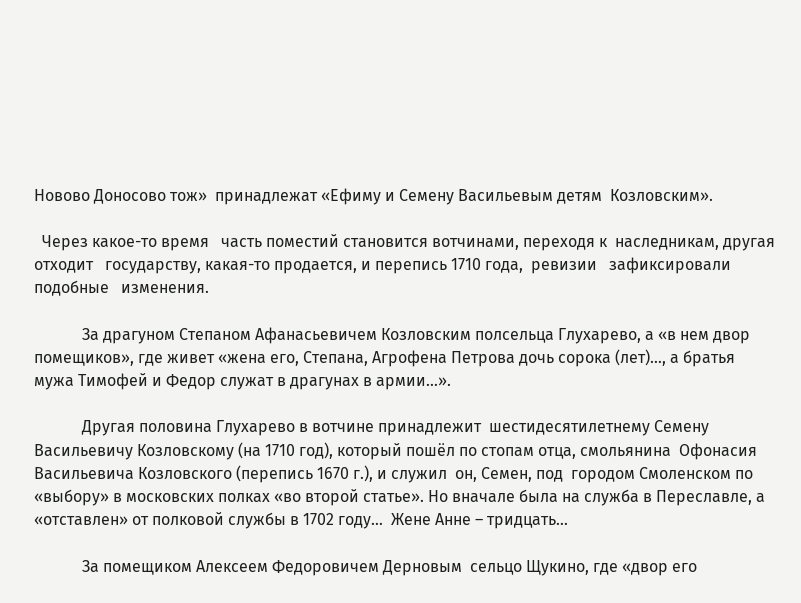Новово Доносово тож»  принадлежат «Ефиму и Семену Васильевым детям  Козловским».

  Через какое-то время   часть поместий становится вотчинами, переходя к  наследникам, другая отходит   государству, какая-то продается, и перепись 1710 года,  ревизии   зафиксировали  подобные   изменения.

            За драгуном Степаном Афанасьевичем Козловским полсельца Глухарево, а «в нем двор помещиков», где живет «жена его, Степана, Агрофена Петрова дочь сорока (лет)…, а братья мужа Тимофей и Федор служат в драгунах в армии…».

            Другая половина Глухарево в вотчине принадлежит  шестидесятилетнему Семену Васильевичу Козловскому (на 1710 год), который пошёл по стопам отца, смольянина  Офонасия Васильевича Козловского (перепись 1670 г.), и служил  он, Семен, под  городом Смоленском по «выбору» в московских полках «во второй статье». Но вначале была на служба в Переславле, а «отставлен» от полковой службы в 1702 году…  Жене Анне – тридцать…

            За помещиком Алексеем Федоровичем Дерновым  сельцо Щукино, где «двор его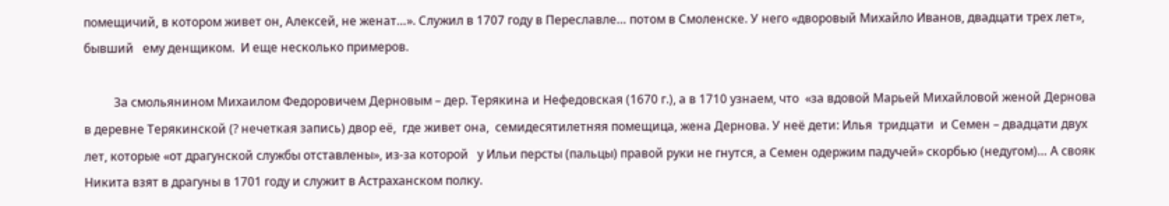помещичий, в котором живет он, Алексей, не женат…». Служил в 1707 году в Переславле… потом в Смоленске. У него «дворовый Михайло Иванов, двадцати трех лет», бывший   ему денщиком.  И еще несколько примеров.

          За смольянином Михаилом Федоровичем Дерновым – дер. Терякина и Нефедовская (1670 г.), а в 1710 узнаем, что  «за вдовой Марьей Михайловой женой Дернова в деревне Терякинской (? нечеткая запись) двор её,  где живет она,  семидесятилетняя помещица, жена Дернова. У неё дети: Илья  тридцати  и Семен – двадцати двух  лет, которые «от драгунской службы отставлены», из-за которой   у Ильи персты (пальцы) правой руки не гнутся, а Семен одержим падучей» скорбью (недугом)… А свояк Никита взят в драгуны в 1701 году и служит в Астраханском полку.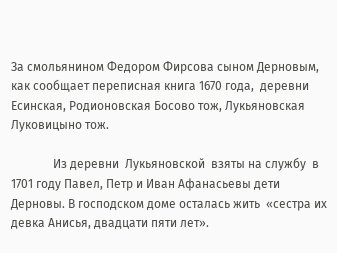За смольянином Федором Фирсова сыном Дерновым, как сообщает переписная книга 1670 года,  деревни Есинская, Родионовская Босово тож, Лукьяновская Луковицыно тож.

              Из деревни  Лукьяновской  взяты на службу  в 1701 году Павел, Петр и Иван Афанасьевы дети  Дерновы. В господском доме осталась жить  «сестра их девка Анисья, двадцати пяти лет».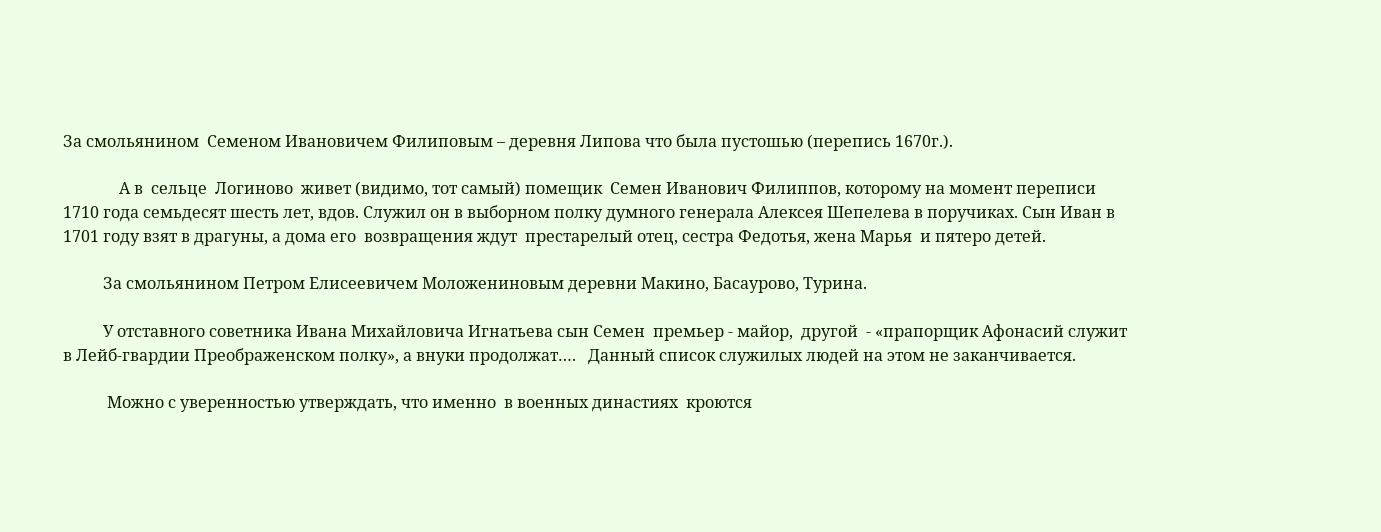За смольянином  Семеном Ивановичем Филиповым – деревня Липова что была пустошью (перепись 1670г.).

              А в  сельце  Логиново  живет (видимо, тот самый) помещик  Семен Иванович Филиппов, которому на момент переписи 1710 года семьдесят шесть лет, вдов. Служил он в выборном полку думного генерала Алексея Шепелева в поручиках. Сын Иван в 1701 году взят в драгуны, а дома его  возвращения ждут  престарелый отец, сестра Федотья, жена Марья  и пятеро детей.

          За смольянином Петром Елисеевичем Моложениновым деревни Макино, Басаурово, Турина.

          У отставного советника Ивана Михайловича Игнатьева сын Семен  премьер - майор,  другой  - «прапорщик Афонасий служит в Лейб-гвардии Преображенском полку», а внуки продолжат….   Данный список служилых людей на этом не заканчивается.

           Можно с уверенностью утверждать, что именно  в военных династиях  кроются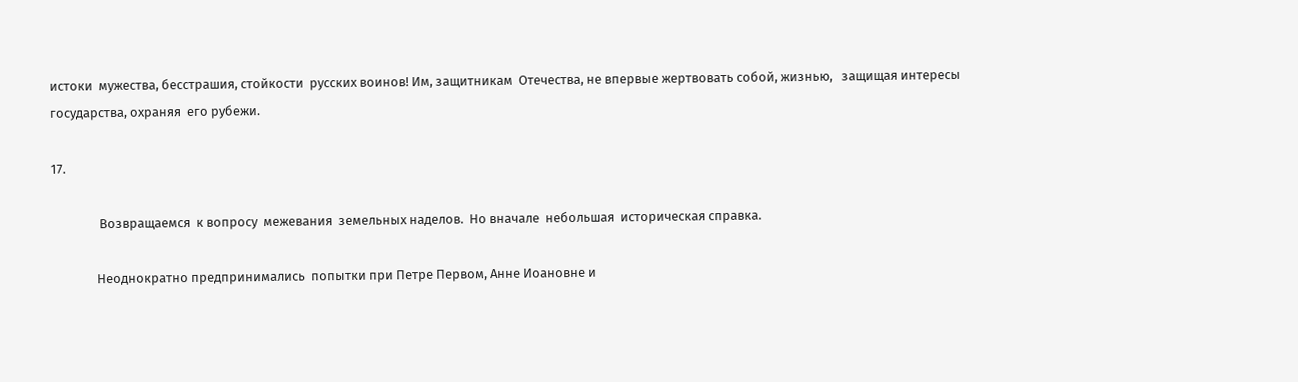истоки  мужества, бесстрашия, стойкости  русских воинов! Им, защитникам  Отечества, не впервые жертвовать собой, жизнью,   защищая интересы государства, охраняя  его рубежи.

17.

                Возвращаемся  к вопросу  межевания  земельных наделов.  Но вначале  небольшая  историческая справка.

               Неоднократно предпринимались  попытки при Петре Первом, Анне Иоановне и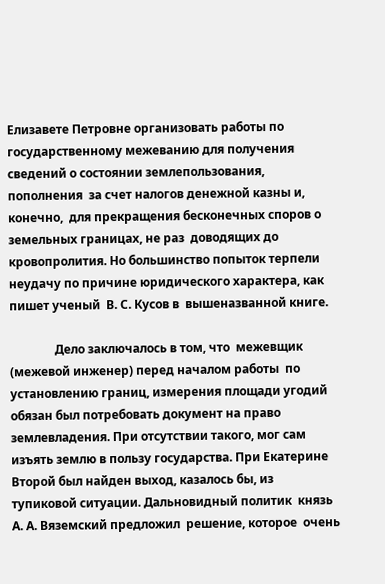Елизавете Петровне организовать работы по  государственному межеванию для получения сведений о состоянии землепользования, пополнения  за счет налогов денежной казны и, конечно,  для прекращения бесконечных споров о земельных границах, не раз  доводящих до кровопролития. Но большинство попыток терпели неудачу по причине юридического характера, как пишет ученый  В. С. Кусов в  вышеназванной книге.

               Дело заключалось в том, что  межевщик (межевой инженер) перед началом работы  по установлению границ, измерения площади угодий обязан был потребовать документ на право землевладения. При отсутствии такого, мог сам изъять землю в пользу государства. При Екатерине Второй был найден выход, казалось бы, из тупиковой ситуации. Дальновидный политик  князь А. А. Вяземский предложил  решение, которое  очень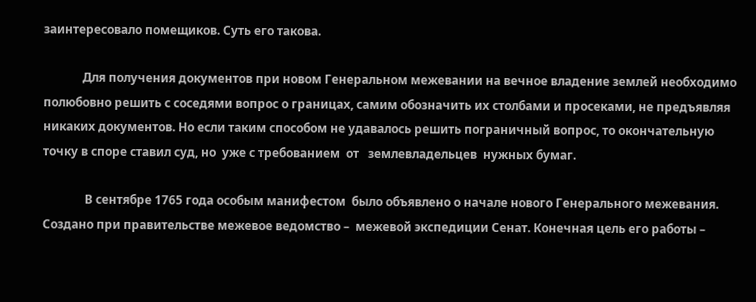заинтересовало помещиков. Суть его такова.

             Для получения документов при новом Генеральном межевании на вечное владение землей необходимо полюбовно решить с соседями вопрос о границах, самим обозначить их столбами и просеками, не предъявляя  никаких документов. Но если таким способом не удавалось решить пограничный вопрос, то окончательную точку в споре ставил суд, но  уже с требованием  от   землевладельцев  нужных бумаг.

              В сентябре 1765 года особым манифестом  было объявлено о начале нового Генерального межевания.  Создано при правительстве межевое ведомство –  межевой экспедиции Сенат. Конечная цель его работы –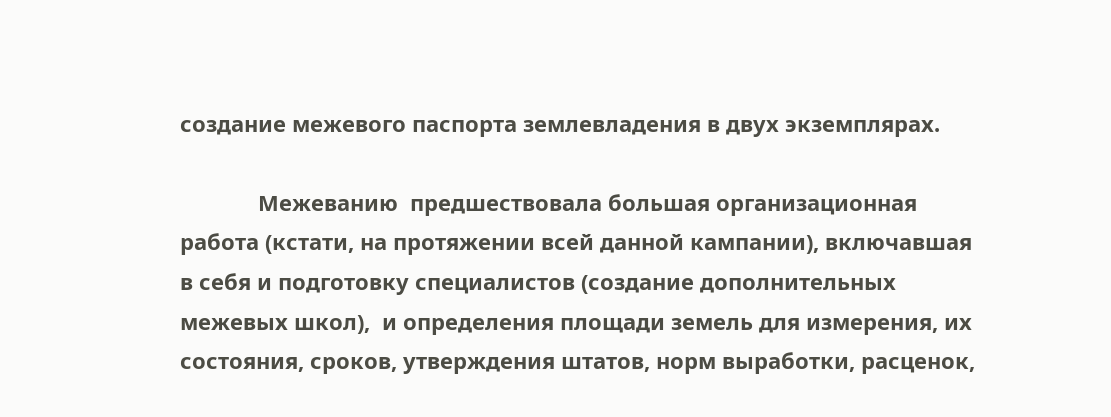создание межевого паспорта землевладения в двух экземплярах.

             Межеванию  предшествовала большая организационная  работа (кстати, на протяжении всей данной кампании), включавшая в себя и подготовку специалистов (создание дополнительных межевых школ),  и определения площади земель для измерения, их состояния, сроков, утверждения штатов, норм выработки, расценок,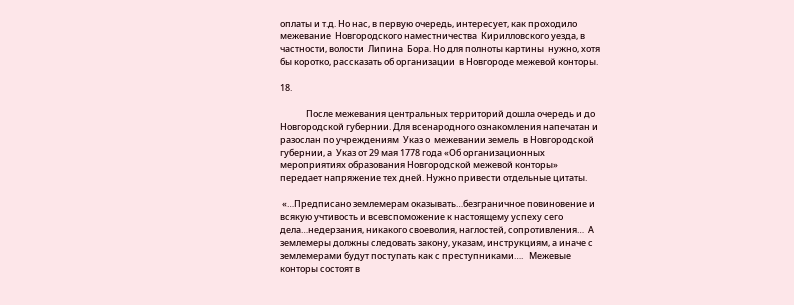оплаты и т.д. Но нас, в первую очередь, интересует, как проходило межевание  Новгородского наместничества  Кирилловского уезда, в частности, волости  Липина  Бора. Но для полноты картины  нужно, хотя бы коротко, рассказать об организации  в Новгороде межевой конторы.

18.

             После межевания центральных территорий дошла очередь и до Новгородской губернии. Для всенародного ознакомления напечатан и разослан по учреждениям  Указ о  межевании земель  в Новгородской губернии, а  Указ от 29 мая 1778 года «Об организационных мероприятиях образования Новгородской межевой конторы» передает напряжение тех дней. Нужно привести отдельные цитаты.

 «…Предписано землемерам оказывать…безграничное повиновение и всякую учтивость и всевспоможение к настоящему успеху сего дела…недерзания, никакого своеволия, наглостей, сопротивления…  А землемеры должны следовать закону, указам, инструкциям, а иначе с землемерами будут поступать как с преступниками….   Межевые конторы состоят в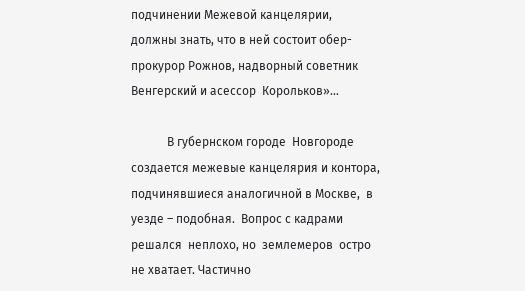подчинении Межевой канцелярии, должны знать, что в ней состоит обер- прокурор Рожнов, надворный советник Венгерский и асессор  Корольков»…

            В губернском городе  Новгороде создается межевые канцелярия и контора, подчинявшиеся аналогичной в Москве,  в уезде – подобная.  Вопрос с кадрами решался  неплохо, но  землемеров  остро не хватает. Частично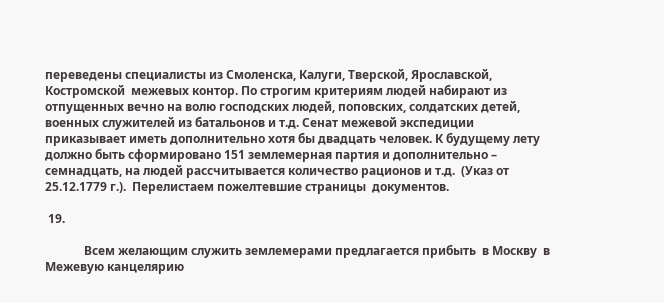переведены специалисты из Смоленска, Калуги, Тверской, Ярославской, Костромской  межевых контор. По строгим критериям людей набирают из отпущенных вечно на волю господских людей, поповских, солдатских детей, военных служителей из батальонов и т.д. Сенат межевой экспедиции  приказывает иметь дополнительно хотя бы двадцать человек. К будущему лету должно быть сформировано 151 землемерная партия и дополнительно – семнадцать, на людей рассчитывается количество рационов и т.д.  (Указ от 25.12.1779 г.).  Перелистаем пожелтевшие страницы  документов.

 19.

             Всем желающим служить землемерами предлагается прибыть  в Москву  в Межевую канцелярию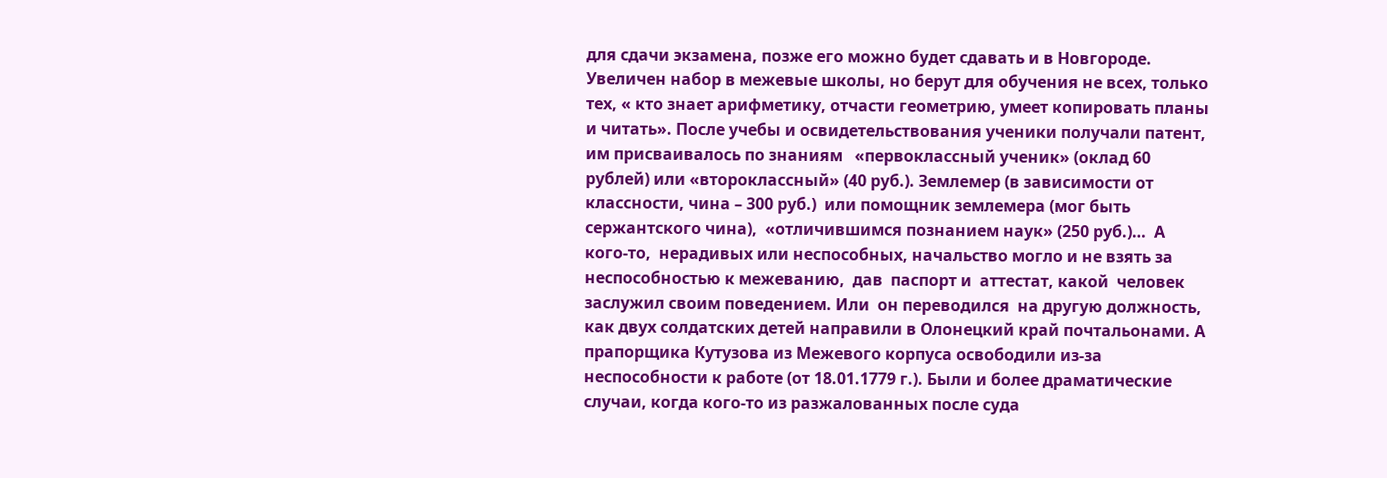для сдачи экзамена, позже его можно будет сдавать и в Новгороде.  Увеличен набор в межевые школы, но берут для обучения не всех, только тех, « кто знает арифметику, отчасти геометрию, умеет копировать планы и читать». После учебы и освидетельствования ученики получали патент, им присваивалось по знаниям   «первоклассный ученик» (оклад 60 рублей) или «второклассный» (40 руб.). Землемер (в зависимости от классности, чина – 300 руб.)  или помощник землемера (мог быть сержантского чина),  «отличившимся познанием наук» (250 руб.)…  А кого-то,  нерадивых или неспособных, начальство могло и не взять за неспособностью к межеванию,  дав  паспорт и  аттестат, какой  человек  заслужил своим поведением. Или  он переводился  на другую должность, как двух солдатских детей направили в Олонецкий край почтальонами. А прапорщика Кутузова из Межевого корпуса освободили из-за неспособности к работе (от 18.01.1779 г.). Были и более драматические случаи, когда кого-то из разжалованных после суда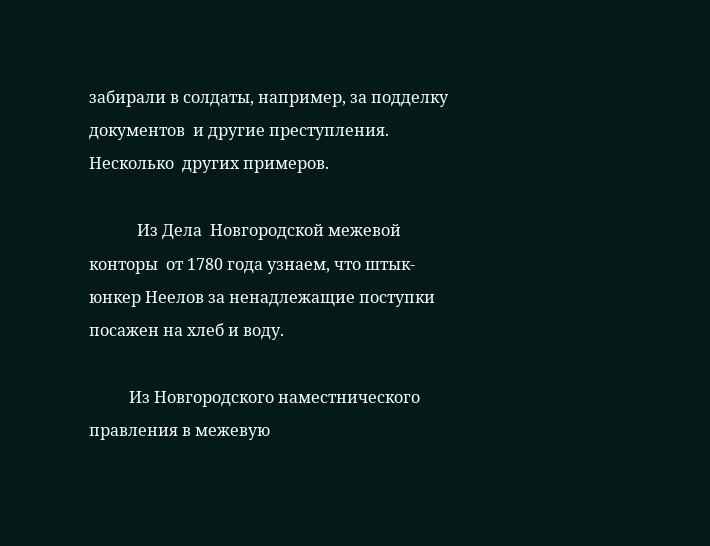забирали в солдаты, например, за подделку документов  и другие преступления. Несколько  других примеров.

            Из Дела  Новгородской межевой конторы  от 1780 года узнаем, что штык-юнкер Неелов за ненадлежащие поступки посажен на хлеб и воду.

          Из Новгородского наместнического правления в межевую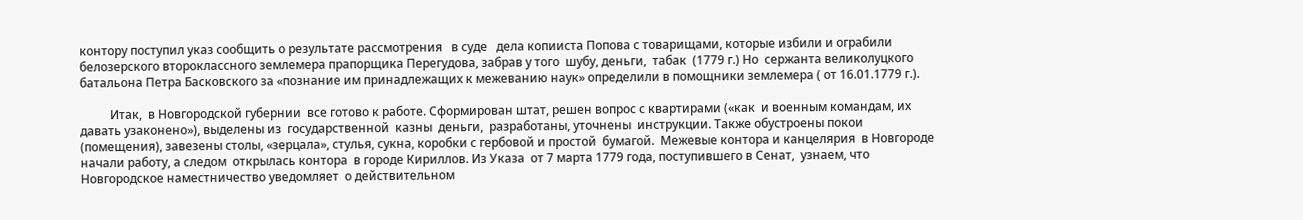контору поступил указ сообщить о результате рассмотрения   в суде   дела копииста Попова с товарищами, которые избили и ограбили белозерского второклассного землемера прапорщика Перегудова, забрав у того  шубу, деньги,  табак  (1779 г.) Но  сержанта великолуцкого батальона Петра Басковского за «познание им принадлежащих к межеванию наук» определили в помощники землемера ( от 16.01.1779 г.).

          Итак,  в Новгородской губернии  все готово к работе. Сформирован штат, решен вопрос с квартирами («как  и военным командам, их давать узаконено»), выделены из  государственной  казны  деньги,  разработаны, уточнены  инструкции. Также обустроены покои (помещения), завезены столы, «зерцала», стулья, сукна, коробки с гербовой и простой  бумагой.  Межевые контора и канцелярия  в Новгороде начали работу, а следом  открылась контора  в городе Кириллов. Из Указа  от 7 марта 1779 года, поступившего в Сенат,  узнаем, что  Новгородское наместничество уведомляет  о действительном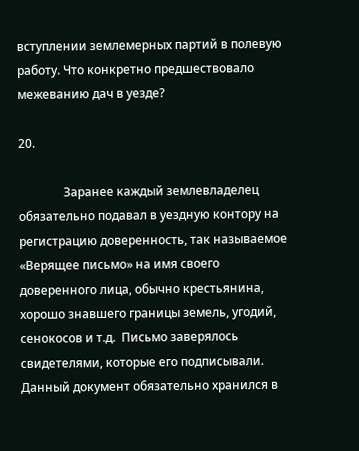вступлении землемерных партий в полевую работу. Что конкретно предшествовало межеванию дач в уезде?

20.

               Заранее каждый землевладелец обязательно подавал в уездную контору на регистрацию доверенность, так называемое «Верящее письмо» на имя своего доверенного лица, обычно крестьянина, хорошо знавшего границы земель, угодий, сенокосов и т.д.  Письмо заверялось свидетелями, которые его подписывали. Данный документ обязательно хранился в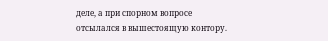деле, а при спорном вопросе отсылался в вышестоящую контору.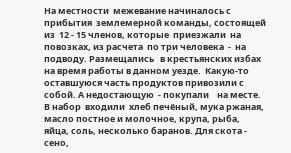На местности  межевание начиналось с прибытия  землемерной команды, состоящей из  12 - 15 членов, которые  приезжали  на повозках, из расчета  по три человека  -  на подводу. Размещались   в крестьянских избах на время работы в данном уезде.  Какую-то  оставшуюся часть продуктов привозили с собой. А недостающую  - покупали    на месте. В набор  входили  хлеб печёный, мука ржаная, масло постное и молочное, крупа, рыба, яйца, соль, несколько баранов. Для скота - сено,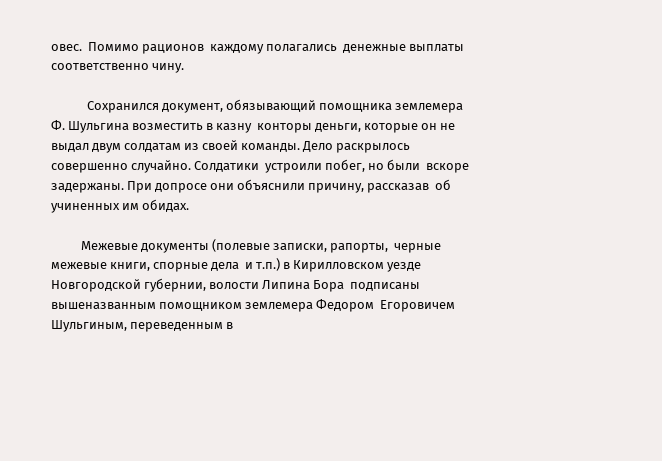овес.  Помимо рационов  каждому полагались  денежные выплаты соответственно чину.

            Сохранился документ, обязывающий помощника землемера Ф. Шульгина возместить в казну  конторы деньги, которые он не выдал двум солдатам из своей команды. Дело раскрылось совершенно случайно. Солдатики  устроили побег, но были  вскоре задержаны. При допросе они объяснили причину, рассказав  об учиненных им обидах.

          Межевые документы (полевые записки, рапорты,  черные межевые книги, спорные дела  и т.п.) в Кирилловском уезде Новгородской губернии, волости Липина Бора  подписаны  вышеназванным помощником землемера Федором  Егоровичем Шульгиным, переведенным в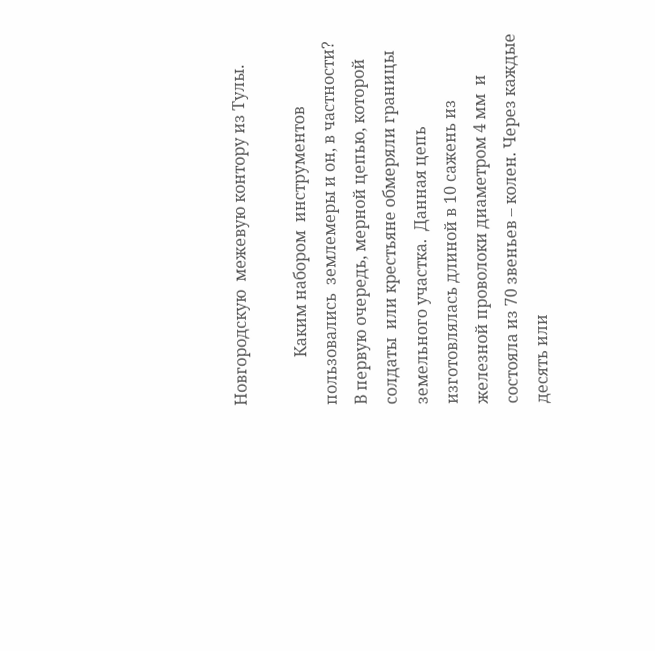Новгородскую  межевую контору из Тулы.

            Каким набором  инструментов пользовались  землемеры и он, в частности?  В первую очередь, мерной цепью, которой солдаты  или крестьяне обмеряли границы земельного участка.  Данная цепь  изготовлялась длиной в 10 сажень из железной проволоки диаметром 4 мм  и состояла из 70 звеньев – колен. Через каждые десять или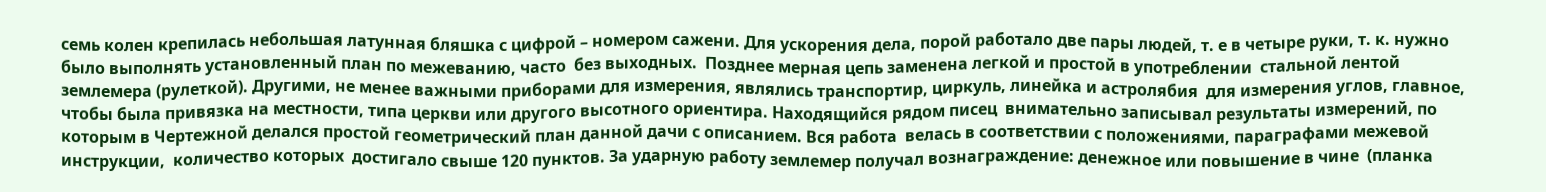семь колен крепилась небольшая латунная бляшка с цифрой – номером сажени. Для ускорения дела, порой работало две пары людей, т. е в четыре руки, т. к. нужно было выполнять установленный план по межеванию, часто  без выходных.  Позднее мерная цепь заменена легкой и простой в употреблении  стальной лентой землемера (рулеткой). Другими, не менее важными приборами для измерения, являлись транспортир, циркуль, линейка и астролябия  для измерения углов, главное, чтобы была привязка на местности, типа церкви или другого высотного ориентира. Находящийся рядом писец  внимательно записывал результаты измерений, по которым в Чертежной делался простой геометрический план данной дачи с описанием. Вся работа  велась в соответствии с положениями, параграфами межевой инструкции,  количество которых  достигало свыше 120 пунктов. За ударную работу землемер получал вознаграждение: денежное или повышение в чине  (планка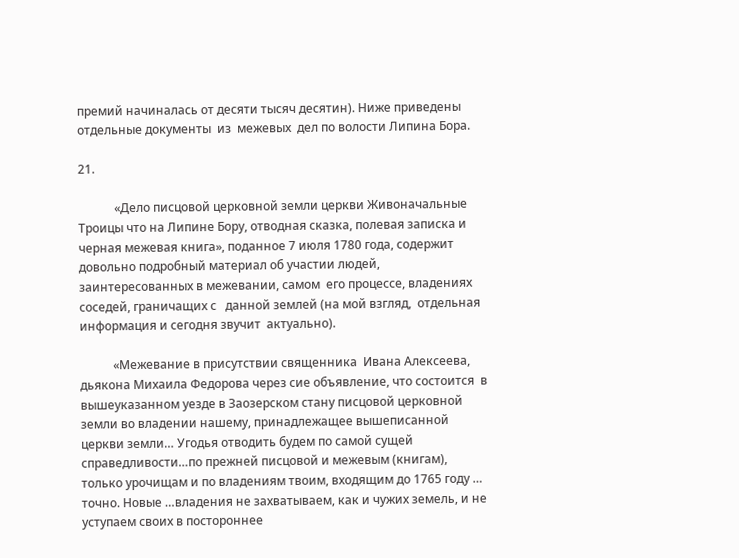премий начиналась от десяти тысяч десятин). Ниже приведены отдельные документы  из  межевых  дел по волости Липина Бора.

21.

            «Дело писцовой церковной земли церкви Живоначальные Троицы что на Липине Бору, отводная сказка, полевая записка и черная межевая книга», поданное 7 июля 1780 года, содержит довольно подробный материал об участии людей,  заинтересованных в межевании, самом  его процессе, владениях соседей, граничащих с   данной землей (на мой взгляд,  отдельная информация и сегодня звучит  актуально).

           «Межевание в присутствии священника  Ивана Алексеева, дьякона Михаила Федорова через сие объявление, что состоится  в вышеуказанном уезде в Заозерском стану писцовой церковной земли во владении нашему, принадлежащее вышеписанной церкви земли… Угодья отводить будем по самой сущей справедливости…по прежней писцовой и межевым (книгам), только урочищам и по владениям твоим, входящим до 1765 году … точно. Новые …владения не захватываем, как и чужих земель, и не уступаем своих в постороннее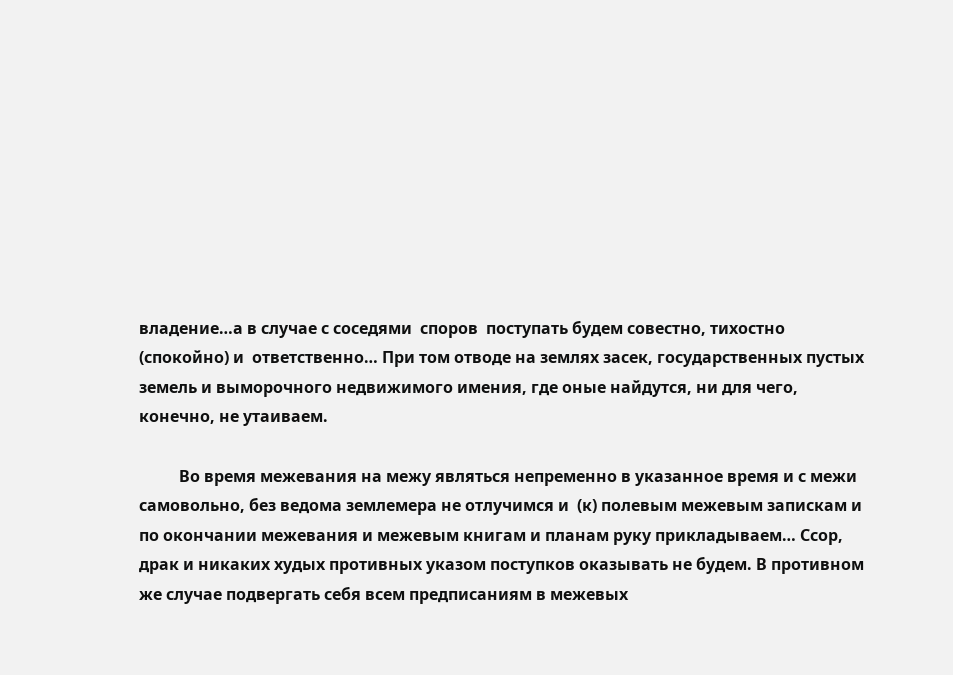владение…а в случае с соседями  споров  поступать будем совестно, тихостно (спокойно) и  ответственно… При том отводе на землях засек, государственных пустых земель и выморочного недвижимого имения, где оные найдутся, ни для чего, конечно, не утаиваем.

          Во время межевания на межу являться непременно в указанное время и с межи самовольно, без ведома землемера не отлучимся и  (к) полевым межевым запискам и по окончании межевания и межевым книгам и планам руку прикладываем… Ссор, драк и никаких худых противных указом поступков оказывать не будем. В противном же случае подвергать себя всем предписаниям в межевых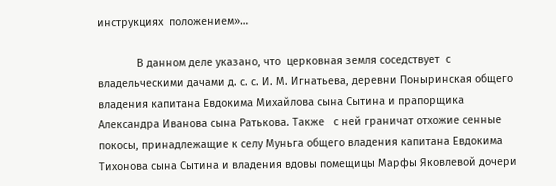инструкциях  положением»…

             В данном деле указано, что  церковная земля соседствует  с владельческими дачами д. с. с. И. М. Игнатьева, деревни Поныринская общего владения капитана Евдокима Михайлова сына Сытина и прапорщика Александра Иванова сына Ратькова. Также   с ней граничат отхожие сенные покосы, принадлежащие к селу Муньга общего владения капитана Евдокима Тихонова сына Сытина и владения вдовы помещицы Марфы Яковлевой дочери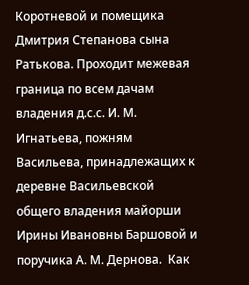Коротневой и помещика Дмитрия Степанова сына Ратькова. Проходит межевая граница по всем дачам владения д.с.с. И. М. Игнатьева, пожням Васильева, принадлежащих к деревне Васильевской общего владения майорши Ирины Ивановны Баршовой и поручика А. М. Дернова.  Как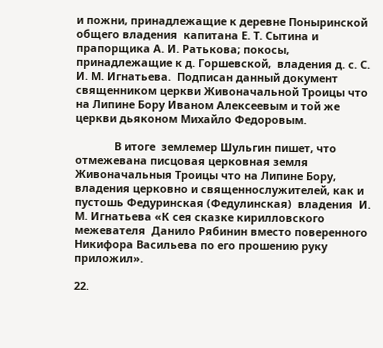и пожни, принадлежащие к деревне Поныринской общего владения  капитана Е. Т. Сытина и прапорщика А. И. Ратькова; покосы, принадлежащие к д. Горшевской,  владения д. с. С. И. М. Игнатьева.  Подписан данный документ священником церкви Живоначальной Троицы что на Липине Бору Иваном Алексеевым и той же церкви дьяконом Михайло Федоровым.

             В итоге  землемер Шульгин пишет, что отмежевана писцовая церковная земля Живоначальныя Троицы что на Липине Бору, владения церковно и священнослужителей, как и пустошь Федуринская (Федулинская)  владения  И. М. Игнатьева «К сея сказке кирилловского межевателя  Данило Рябинин вместо поверенного Никифора Васильева по его прошению руку приложил».

22.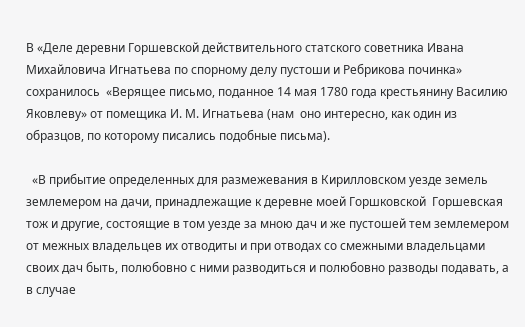В «Деле деревни Горшевской действительного статского советника Ивана Михайловича Игнатьева по спорному делу пустоши и Ребрикова починка»   сохранилось  «Верящее письмо, поданное 14 мая 1780 года крестьянину Василию Яковлеву» от помещика И. М. Игнатьева (нам  оно интересно, как один из образцов, по которому писались подобные письма).

  «В прибытие определенных для размежевания в Кирилловском уезде земель землемером на дачи, принадлежащие к деревне моей Горшковской  Горшевская тож и другие, состоящие в том уезде за мною дач и же пустошей тем землемером от межных владельцев их отводиты и при отводах со смежными владельцами своих дач быть, полюбовно с ними разводиться и полюбовно разводы подавать, а в случае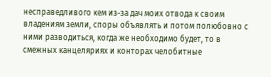несправедливого кем из-за дач моих отвода к своим владениям земли, споры объявлять и потом полюбовно с ними разводиться, когда же необходимо будет, то в смежных канцеляриях и конторах челобитные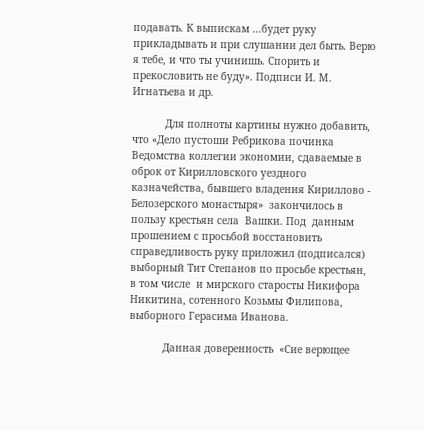подавать. К выпискам …будет руку прикладывать и при слушании дел быть. Верю я тебе, и что ты учинишь. Спорить и прекословить не буду». Подписи И. М. Игнатьева и др.

           Для полноты картины нужно добавить, что «Дело пустоши Ребрикова починка Ведомства коллегии экономии, сдаваемые в оброк от Кирилловского уездного казначейства, бывшего владения Кириллово - Белозерского монастыря»  закончилось в пользу крестьян села  Вашки. Под  данным прошением с просьбой восстановить справедливость руку приложил (подписался) выборный Тит Степанов по просьбе крестьян, в том числе  и мирского старосты Никифора Никитина, сотенного Козьмы Филипова, выборного Герасима Иванова.

           Данная доверенность  «Сие верющее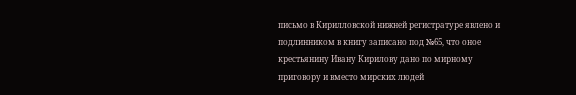письмо в Кирилловской нижней регистратуре явлено и подлинником в книгу записано под №65, что оное крестьянину Ивану Кирилову дано по мирному приговору и вместо мирских людей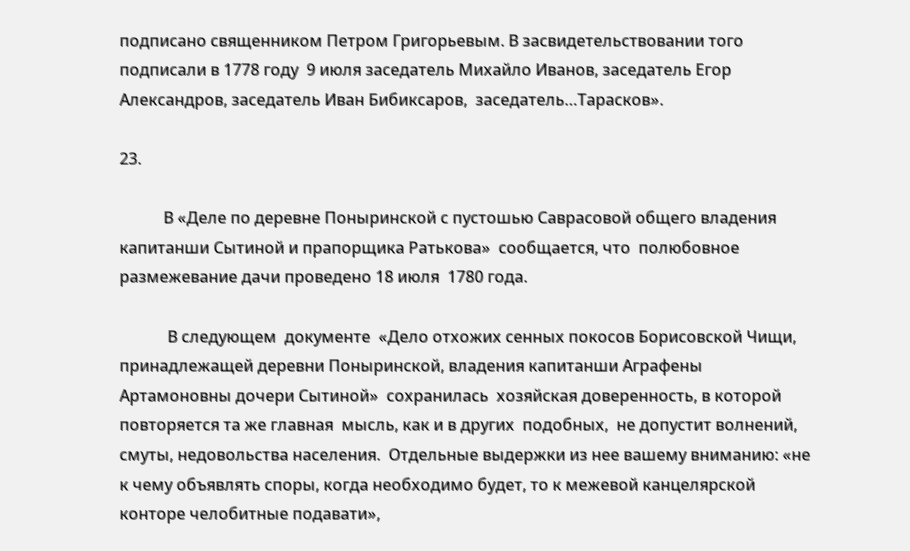подписано священником Петром Григорьевым. В засвидетельствовании того подписали в 1778 году  9 июля заседатель Михайло Иванов, заседатель Егор Александров, заседатель Иван Бибиксаров,  заседатель…Тарасков».

23.

           В «Деле по деревне Поныринской с пустошью Саврасовой общего владения  капитанши Сытиной и прапорщика Ратькова»  сообщается, что  полюбовное размежевание дачи проведено 18 июля  1780 года.

            В следующем  документе  «Дело отхожих сенных покосов Борисовской Чищи, принадлежащей деревни Поныринской, владения капитанши Аграфены Артамоновны дочери Сытиной»  сохранилась  хозяйская доверенность, в которой повторяется та же главная  мысль, как и в других  подобных,  не допустит волнений, смуты, недовольства населения.  Отдельные выдержки из нее вашему вниманию: «не к чему объявлять споры, когда необходимо будет, то к межевой канцелярской конторе челобитные подавати»,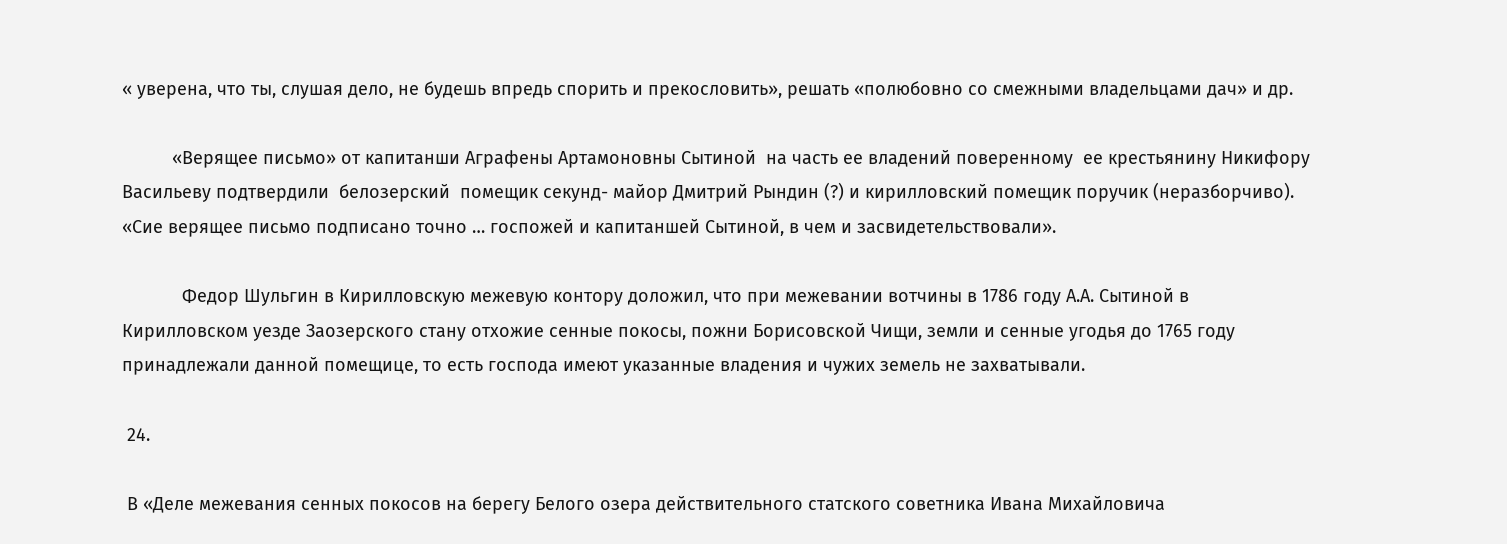« уверена, что ты, слушая дело, не будешь впредь спорить и прекословить», решать «полюбовно со смежными владельцами дач» и др.

          «Верящее письмо» от капитанши Аграфены Артамоновны Сытиной  на часть ее владений поверенному  ее крестьянину Никифору Васильеву подтвердили  белозерский  помещик секунд- майор Дмитрий Рындин (?) и кирилловский помещик поручик (неразборчиво). «Сие верящее письмо подписано точно … госпожей и капитаншей Сытиной, в чем и засвидетельствовали».

            Федор Шульгин в Кирилловскую межевую контору доложил, что при межевании вотчины в 1786 году А.А. Сытиной в Кирилловском уезде Заозерского стану отхожие сенные покосы, пожни Борисовской Чищи, земли и сенные угодья до 1765 году принадлежали данной помещице, то есть господа имеют указанные владения и чужих земель не захватывали.

 24.

 В «Деле межевания сенных покосов на берегу Белого озера действительного статского советника Ивана Михайловича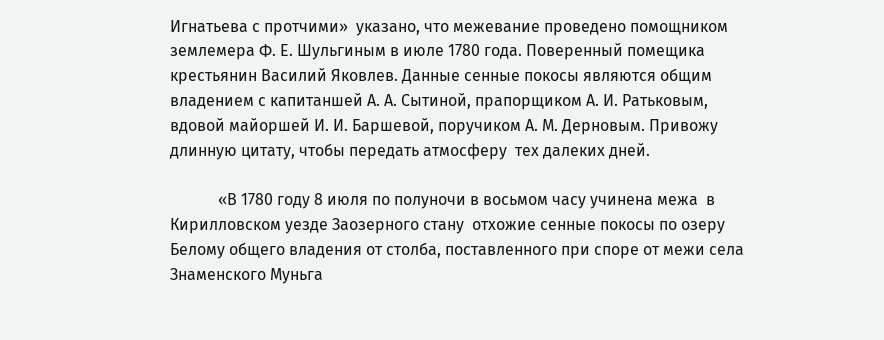Игнатьева с протчими»  указано, что межевание проведено помощником землемера Ф. Е. Шульгиным в июле 1780 года. Поверенный помещика крестьянин Василий Яковлев. Данные сенные покосы являются общим владением с капитаншей А. А. Сытиной, прапорщиком А. И. Ратьковым, вдовой майоршей И. И. Баршевой, поручиком А. М. Дерновым. Привожу длинную цитату, чтобы передать атмосферу  тех далеких дней.

            «В 1780 году 8 июля по полуночи в восьмом часу учинена межа  в Кирилловском уезде Заозерного стану  отхожие сенные покосы по озеру  Белому общего владения от столба, поставленного при споре от межи села Знаменского Муньга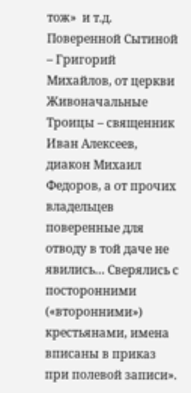тож»  и т.д. Поверенной Сытиной – Григорий Михайлов, от церкви Живоначальные Троицы – священник Иван Алексеев, диакон Михаил Федоров, а от прочих владельцев поверенные для отводу в той даче не явились… Сверялись с посторонними («второнними») крестьянами, имена вписаны в приказ при полевой записи».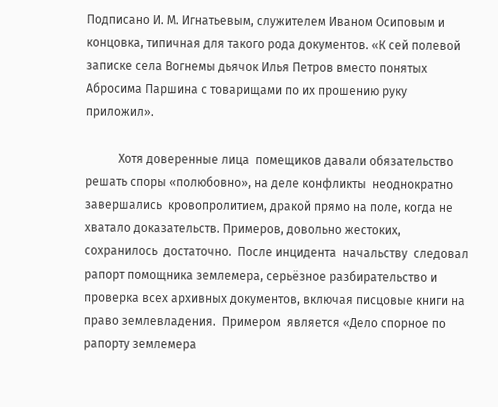Подписано И. М. Игнатьевым, служителем Иваном Осиповым и концовка, типичная для такого рода документов. «К сей полевой записке села Вогнемы дьячок Илья Петров вместо понятых Абросима Паршина с товарищами по их прошению руку приложил».

           Хотя доверенные лица  помещиков давали обязательство решать споры «полюбовно», на деле конфликты  неоднократно  завершались  кровопролитием, дракой прямо на поле, когда не хватало доказательств. Примеров, довольно жестоких, сохранилось  достаточно.  После инцидента  начальству  следовал рапорт помощника землемера, серьёзное разбирательство и проверка всех архивных документов, включая писцовые книги на право землевладения.  Примером  является «Дело спорное по рапорту землемера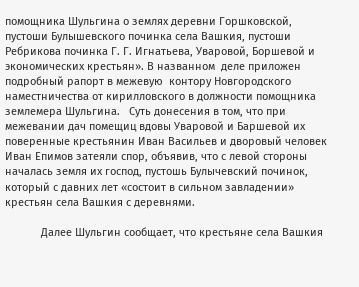помощника Шульгина о землях деревни Горшковской,  пустоши Булышевского починка села Вашкия, пустоши Ребрикова починка Г. Г. Игнатьева, Уваровой, Боршевой и экономических крестьян». В названном  деле приложен подробный рапорт в межевую  контору Новгородского наместничества от кирилловского в должности помощника землемера Шульгина.   Суть донесения в том, что при межевании дач помещиц вдовы Уваровой и Баршевой их поверенные крестьянин Иван Васильев и дворовый человек Иван Епимов затеяли спор, объявив, что с левой стороны началась земля их господ, пустошь Булычевский починок, который с давних лет «состоит в сильном завладении» крестьян села Вашкия с деревнями.

            Далее Шульгин сообщает, что крестьяне села Вашкия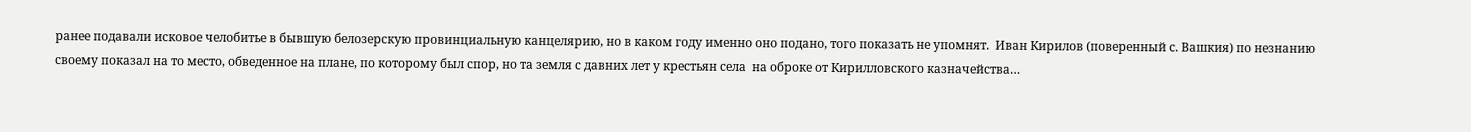ранее подавали исковое челобитье в бывшую белозерскую провинциальную канцелярию, но в каком году именно оно подано, того показать не упомнят.  Иван Кирилов (поверенный с. Вашкия) по незнанию своему показал на то место, обведенное на плане, по которому был спор, но та земля с давних лет у крестьян села  на оброке от Кирилловского казначейства…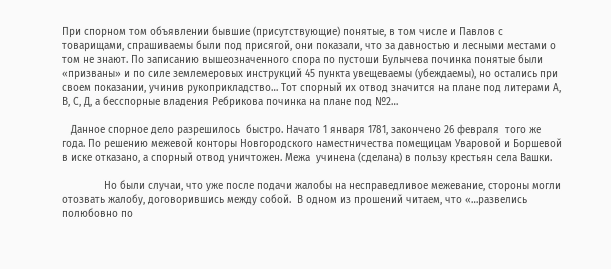При спорном том объявлении бывшие (присутствующие) понятые, в том числе и Павлов с товарищами, спрашиваемы были под присягой, они показали, что за давностью и лесными местами о том не знают. По записанию вышеозначенного спора по пустоши Булычева починка понятые были «призваны» и по силе землемеровых инструкций 45 пункта увещеваемы (убеждаемы), но остались при своем показании, учинив рукоприкладство… Тот спорный их отвод значится на плане под литерами А, В, С, Д, а бесспорные владения Ребрикова починка на плане под №2…

   Данное спорное дело разрешилось  быстро. Начато 1 января 1781, закончено 26 февраля  того же года. По решению межевой конторы Новгородского наместничества помещицам Уваровой и Боршевой  в иске отказано, а спорный отвод уничтожен. Межа  учинена (сделана) в пользу крестьян села Вашки.

              Но были случаи, что уже после подачи жалобы на несправедливое межевание, стороны могли   отозвать жалобу, договорившись между собой.  В одном из прошений читаем, что «…развелись полюбовно по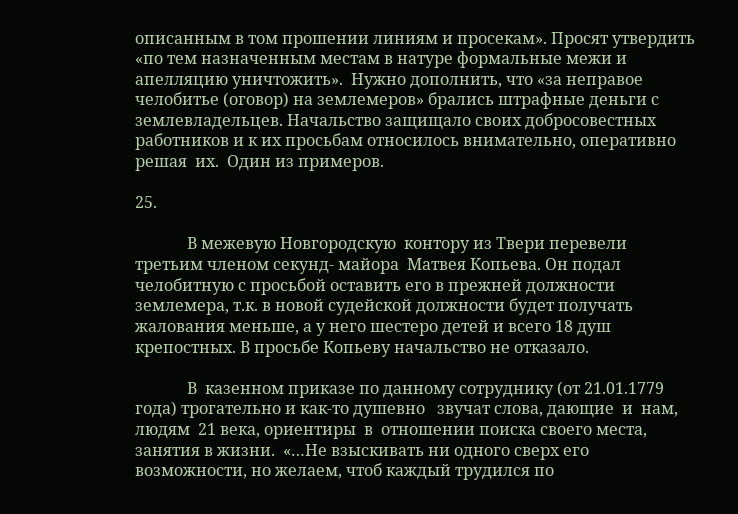описанным в том прошении линиям и просекам». Просят утвердить «по тем назначенным местам в натуре формальные межи и апелляцию уничтожить».  Нужно дополнить, что «за неправое челобитье (оговор) на землемеров» брались штрафные деньги с землевладельцев. Начальство защищало своих добросовестных работников и к их просьбам относилось внимательно, оперативно решая  их.  Один из примеров.

25.

             В межевую Новгородскую  контору из Твери перевели третьим членом секунд- майора  Матвея Копьева. Он подал челобитную с просьбой оставить его в прежней должности землемера, т.к. в новой судейской должности будет получать жалования меньше, а у него шестеро детей и всего 18 душ крепостных. В просьбе Копьеву начальство не отказало.

             В  казенном приказе по данному сотруднику (от 21.01.1779 года) трогательно и как-то душевно   звучат слова, дающие  и  нам, людям  21 века, ориентиры  в  отношении поиска своего места, занятия в жизни.  «…Не взыскивать ни одного сверх его возможности, но желаем, чтоб каждый трудился по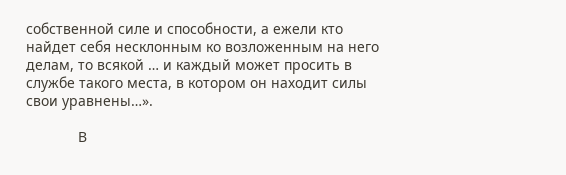собственной силе и способности, а ежели кто найдет себя несклонным ко возложенным на него делам, то всякой … и каждый может просить в службе такого места, в котором он находит силы свои уравнены…».

             В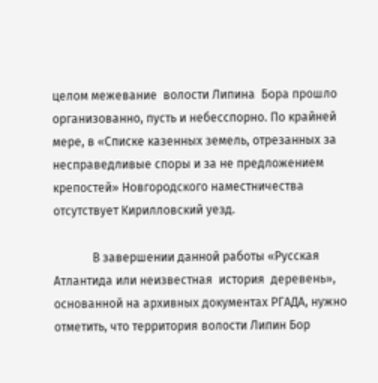целом межевание  волости Липина  Бора прошло организованно, пусть и небесспорно. По крайней мере, в «Списке казенных земель, отрезанных за несправедливые споры и за не предложением крепостей» Новгородского наместничества  отсутствует Кирилловский уезд.

             В завершении данной работы «Русская Атлантида или неизвестная  история  деревень», основанной на архивных документах РГАДА, нужно отметить, что территория волости Липин Бор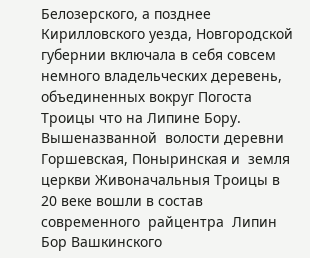Белозерского, а позднее Кирилловского уезда, Новгородской губернии включала в себя совсем немного владельческих деревень, объединенных вокруг Погоста Троицы что на Липине Бору.  Вышеназванной  волости деревни Горшевская, Поныринская и  земля церкви Живоначальныя Троицы в 20 веке вошли в состав  современного  райцентра  Липин Бор Вашкинского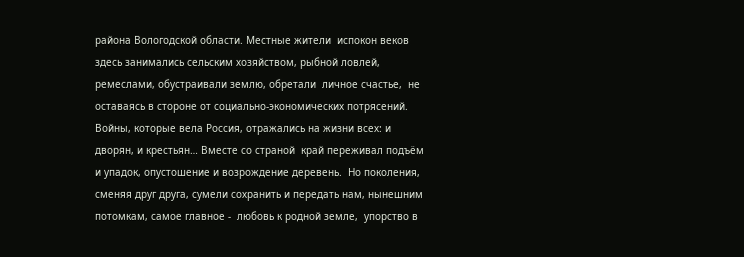района Вологодской области. Местные жители  испокон веков здесь занимались сельским хозяйством, рыбной ловлей, ремеслами, обустраивали землю, обретали  личное счастье,  не оставаясь в стороне от социально-экономических потрясений. Войны, которые вела Россия, отражались на жизни всех: и дворян, и крестьян… Вместе со страной  край переживал подъём  и упадок, опустошение и возрождение деревень.  Но поколения, сменяя друг друга, сумели сохранить и передать нам, нынешним потомкам, самое главное -  любовь к родной земле,  упорство в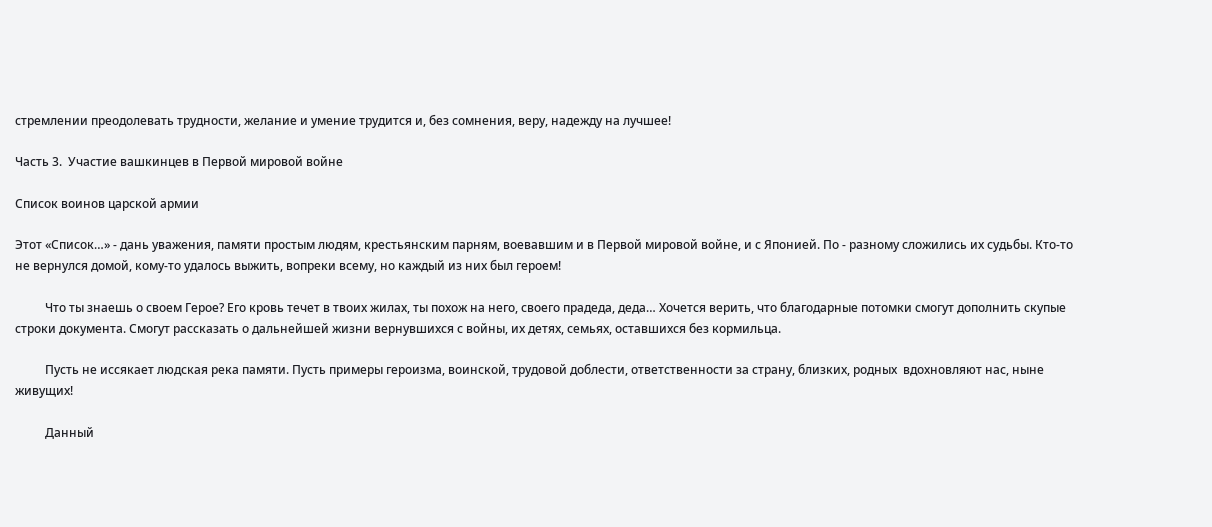стремлении преодолевать трудности, желание и умение трудится и, без сомнения, веру, надежду на лучшее!

Часть 3.  Участие вашкинцев в Первой мировой войне

Список воинов царской армии

Этот «Список…» - дань уважения, памяти простым людям, крестьянским парням, воевавшим и в Первой мировой войне, и с Японией. По - разному сложились их судьбы. Кто-то не вернулся домой, кому-то удалось выжить, вопреки всему, но каждый из них был героем!

          Что ты знаешь о своем Герое? Его кровь течет в твоих жилах, ты похож на него, своего прадеда, деда… Хочется верить, что благодарные потомки смогут дополнить скупые строки документа. Смогут рассказать о дальнейшей жизни вернувшихся с войны, их детях, семьях, оставшихся без кормильца.

          Пусть не иссякает людская река памяти. Пусть примеры героизма, воинской, трудовой доблести, ответственности за страну, близких, родных  вдохновляют нас, ныне живущих!

          Данный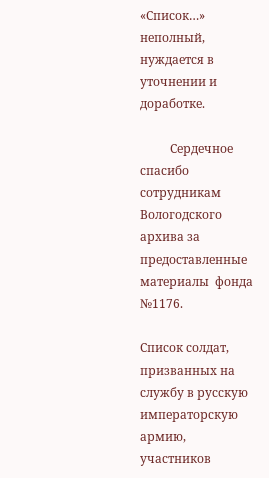«Список…»  неполный, нуждается в уточнении и доработке.

          Сердечное спасибо сотрудникам Вологодского архива за предоставленные материалы  фонда №1176.

Список солдат, призванных на службу в русскую императорскую армию, участников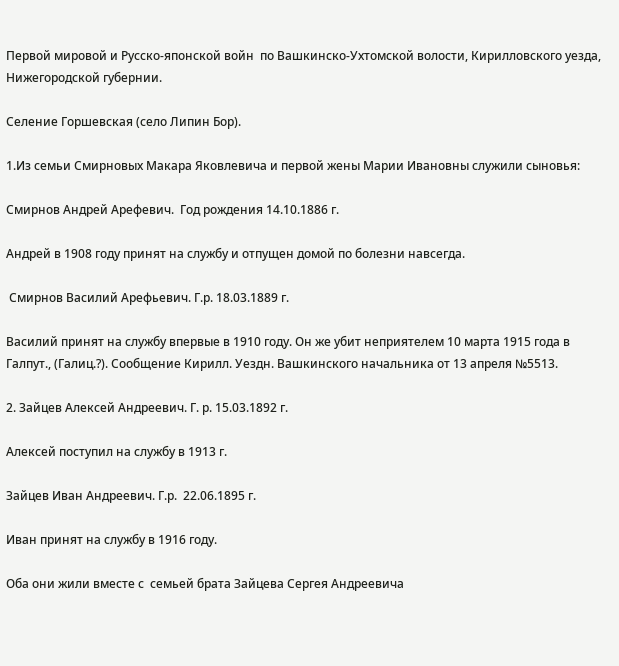Первой мировой и Русско-японской войн  по Вашкинско-Ухтомской волости, Кирилловского уезда,    Нижегородской губернии.

Селение Горшевская (село Липин Бор).

1.Из семьи Смирновых Макара Яковлевича и первой жены Марии Ивановны служили сыновья:

Смирнов Андрей Арефевич.  Год рождения 14.10.1886 г.

Андрей в 1908 году принят на службу и отпущен домой по болезни навсегда.

 Смирнов Василий Арефьевич. Г.р. 18.03.1889 г.

Василий принят на службу впервые в 1910 году. Он же убит неприятелем 10 марта 1915 года в Галпут., (Галиц.?). Сообщение Кирилл. Уездн. Вашкинского начальника от 13 апреля №5513.

2. Зайцев Алексей Андреевич. Г. р. 15.03.1892 г.

Алексей поступил на службу в 1913 г.

Зайцев Иван Андреевич. Г.р.  22.06.1895 г.

Иван принят на службу в 1916 году.

Оба они жили вместе с  семьей брата Зайцева Сергея Андреевича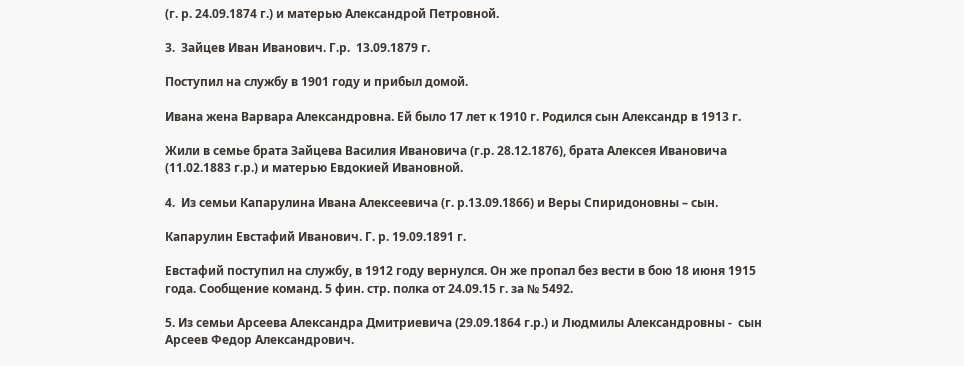(г. р. 24.09.1874 г.) и матерью Александрой Петровной.

3.  Зайцев Иван Иванович. Г.р.  13.09.1879 г.

Поступил на службу в 1901 году и прибыл домой.

Ивана жена Варвара Александровна. Ей было 17 лет к 1910 г. Родился сын Александр в 1913 г.

Жили в семье брата Зайцева Василия Ивановича (г.р. 28.12.1876), брата Алексея Ивановича (11.02.1883 г.р.) и матерью Евдокией Ивановной.

4.  Из семьи Капарулина Ивана Алексеевича (г. р.13.09.1866) и Веры Спиридоновны – сын.

Капарулин Евстафий Иванович. Г. р. 19.09.1891 г.

Евстафий поступил на службу, в 1912 году вернулся. Он же пропал без вести в бою 18 июня 1915 года. Сообщение команд. 5 фин. стр. полка от 24.09.15 г. за № 5492.

5. Из семьи Арсеева Александра Дмитриевича (29.09.1864 г.р.) и Людмилы Александровны -  сын Арсеев Федор Александрович.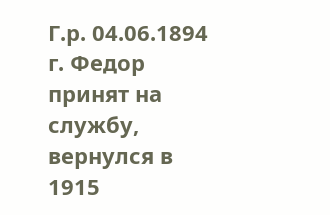Г.р. 04.06.1894 г. Федор принят на службу, вернулся в 1915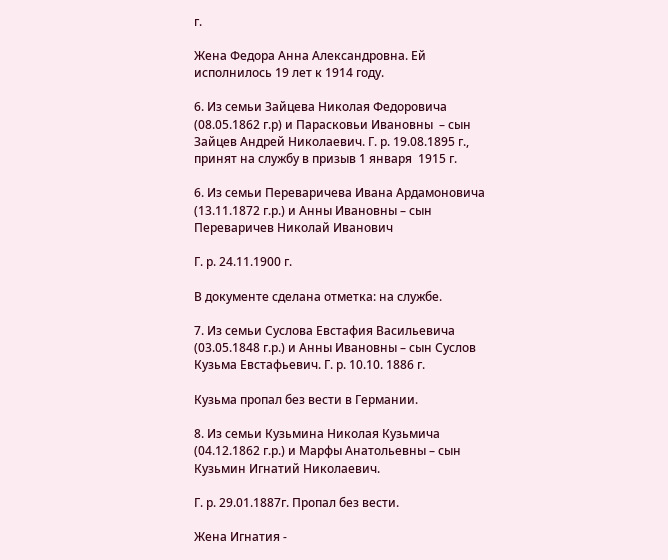г.

Жена Федора Анна Александровна. Ей исполнилось 19 лет к 1914 году.

6. Из семьи Зайцева Николая Федоровича (08.05.1862 г.р) и Парасковьи Ивановны  – сын Зайцев Андрей Николаевич. Г. р. 19.08.1895 г., принят на службу в призыв 1 января  1915 г.

6. Из семьи Переваричева Ивана Ардамоновича (13.11.1872 г.р.) и Анны Ивановны – сын Переваричев Николай Иванович

Г. р. 24.11.1900 г.

В документе сделана отметка: на службе.

7. Из семьи Суслова Евстафия Васильевича (03.05.1848 г.р.) и Анны Ивановны – сын Суслов Кузьма Евстафьевич. Г. р. 10.10. 1886 г.

Кузьма пропал без вести в Германии.

8. Из семьи Кузьмина Николая Кузьмича (04.12.1862 г.р.) и Марфы Анатольевны – сын Кузьмин Игнатий Николаевич.

Г. р. 29.01.1887г. Пропал без вести.

Жена Игнатия -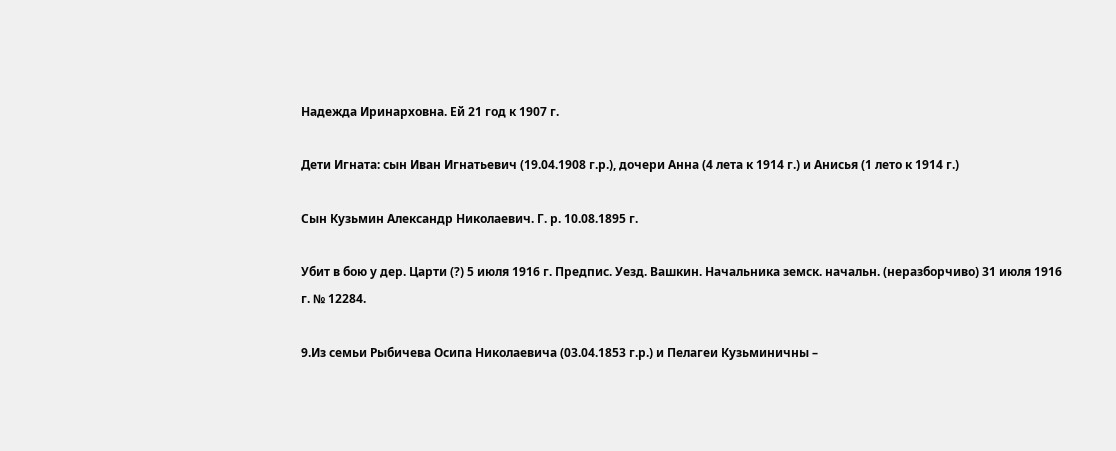Надежда Иринарховна. Ей 21 год к 1907 г.

Дети Игната: сын Иван Игнатьевич (19.04.1908 г.р.), дочери Анна (4 лета к 1914 г.) и Анисья (1 лето к 1914 г.)

Сын Кузьмин Александр Николаевич. Г. р. 10.08.1895 г.

Убит в бою у дер. Царти (?) 5 июля 1916 г. Предпис. Уезд. Вашкин. Начальника земск. начальн. (неразборчиво) 31 июля 1916 г. № 12284.

9.Из семьи Рыбичева Осипа Николаевича (03.04.1853 г.р.) и Пелагеи Кузьминичны –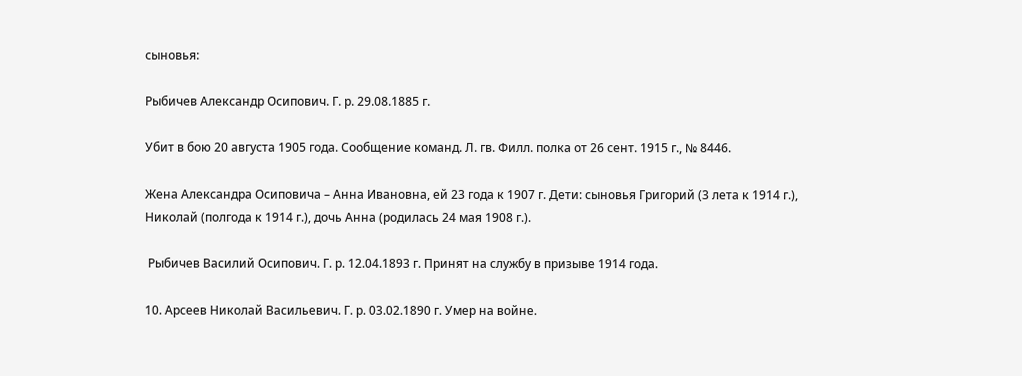сыновья:

Рыбичев Александр Осипович. Г. р. 29.08.1885 г.

Убит в бою 20 августа 1905 года. Сообщение команд. Л. гв. Филл. полка от 26 сент. 1915 г., № 8446.

Жена Александра Осиповича – Анна Ивановна, ей 23 года к 1907 г. Дети: сыновья Григорий (3 лета к 1914 г.),  Николай (полгода к 1914 г.), дочь Анна (родилась 24 мая 1908 г.).

 Рыбичев Василий Осипович. Г. р. 12.04.1893 г. Принят на службу в призыве 1914 года.

10. Арсеев Николай Васильевич. Г. р. 03.02.1890 г. Умер на войне.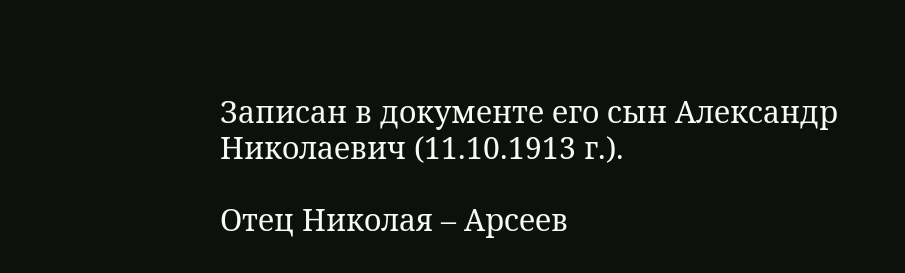Записан в документе его сын Александр Николаевич (11.10.1913 г.).

Отец Николая – Арсеев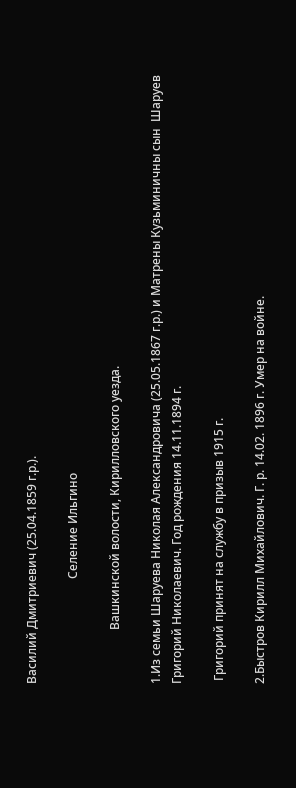Василий Дмитриевич (25.04.1859 г.р.).

                                   Селение Ильгино

                  Вашкинской волости, Кирилловского уезда.

1.Из семьи Шаруева Николая Александровича (25.05.1867 г.р.) и Матрены Кузьминичны сын  Шаруев Григорий Николаевич. Год рождения 14.11.1894 г.

 Григорий принят на службу в призыв 1915 г.

2.Быстров Кирилл Михайлович. Г. р. 14.02. 1896 г. Умер на войне.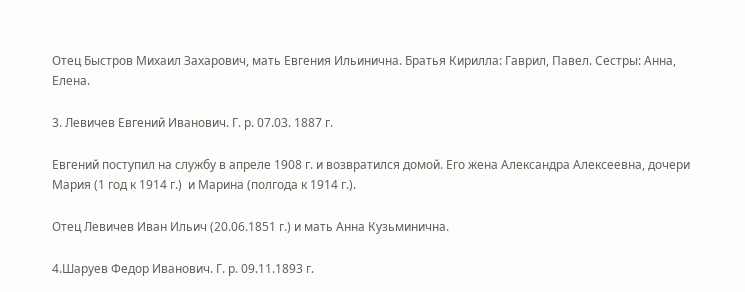Отец Быстров Михаил Захарович, мать Евгения Ильинична. Братья Кирилла: Гаврил, Павел. Сестры: Анна, Елена.

3. Левичев Евгений Иванович. Г. р. 07.03. 1887 г.

Евгений поступил на службу в апреле 1908 г. и возвратился домой. Его жена Александра Алексеевна, дочери Мария (1 год к 1914 г.)  и Марина (полгода к 1914 г.).

Отец Левичев Иван Ильич (20.06.1851 г.) и мать Анна Кузьминична.

4.Шаруев Федор Иванович. Г. р. 09.11.1893 г.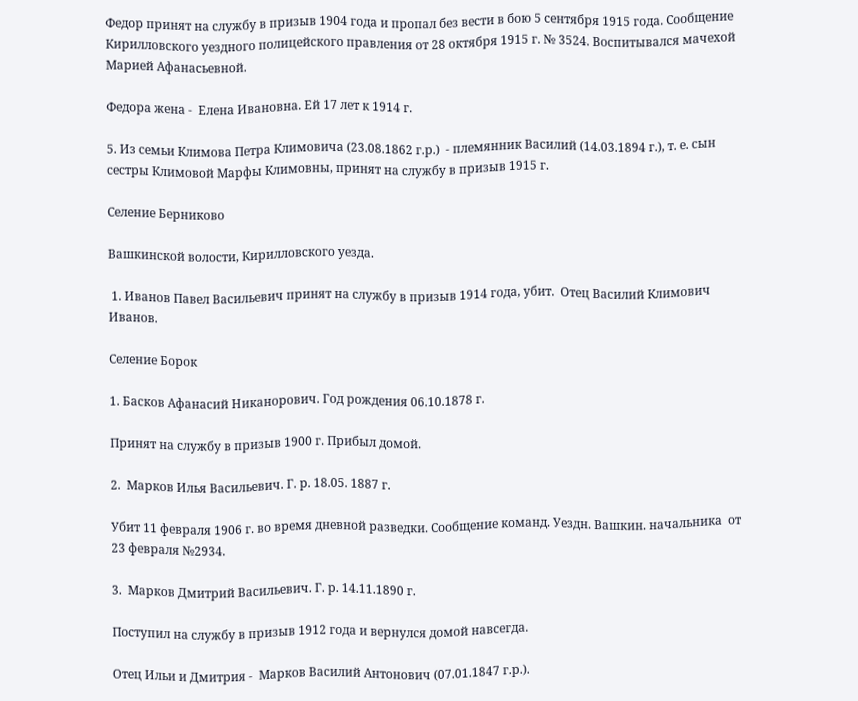Федор принят на службу в призыв 1904 года и пропал без вести в бою 5 сентября 1915 года. Сообщение Кирилловского уездного полицейского правления от 28 октября 1915 г. № 3524. Воспитывался мачехой Марией Афанасьевной.

Федора жена -  Елена Ивановна. Ей 17 лет к 1914 г.

5. Из семьи Климова Петра Климовича (23.08.1862 г.р.)  - племянник Василий (14.03.1894 г.), т. е. сын сестры Климовой Марфы Климовны, принят на службу в призыв 1915 г.

Селение Берниково

Вашкинской волости, Кирилловского уезда.

 1. Иванов Павел Васильевич принят на службу в призыв 1914 года, убит.  Отец Василий Климович Иванов.

Селение Борок

1. Басков Афанасий Никанорович. Год рождения 06.10.1878 г.

Принят на службу в призыв 1900 г. Прибыл домой.

2.  Марков Илья Васильевич. Г. р. 18.05. 1887 г.

Убит 11 февраля 1906 г. во время дневной разведки. Сообщение команд. Уездн. Вашкин. начальника  от 23 февраля №2934.

3.  Марков Дмитрий Васильевич. Г. р. 14.11.1890 г.

Поступил на службу в призыв 1912 года и вернулся домой навсегда.

Отец Ильи и Дмитрия -  Марков Василий Антонович (07.01.1847 г.р.).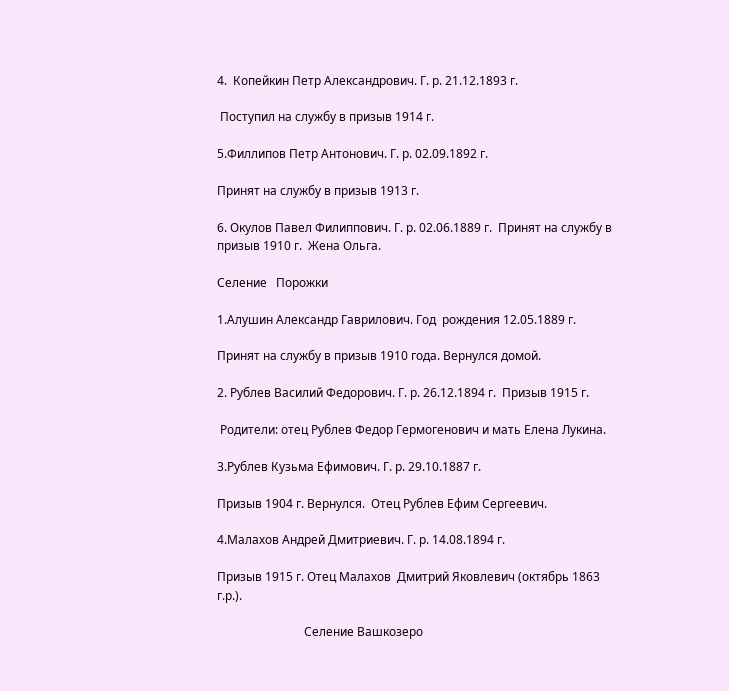4.  Копейкин Петр Александрович. Г. р. 21.12.1893 г.

 Поступил на службу в призыв 1914 г.

5.Филлипов Петр Антонович. Г. р. 02.09.1892 г.

Принят на службу в призыв 1913 г.

6. Окулов Павел Филиппович. Г. р. 02.06.1889 г.  Принят на службу в призыв 1910 г.  Жена Ольга.

Селение   Порожки

1.Алушин Александр Гаврилович. Год  рождения 12.05.1889 г.

Принят на службу в призыв 1910 года. Вернулся домой.

2. Рублев Василий Федорович. Г. р. 26.12.1894 г.  Призыв 1915 г.

 Родители: отец Рублев Федор Гермогенович и мать Елена Лукина.

3.Рублев Кузьма Ефимович. Г. р. 29.10.1887 г.

Призыв 1904 г. Вернулся.  Отец Рублев Ефим Сергеевич.

4.Малахов Андрей Дмитриевич. Г. р. 14.08.1894 г.

Призыв 1915 г. Отец Малахов  Дмитрий Яковлевич (октябрь 1863 г.р.).

                             Селение Вашкозеро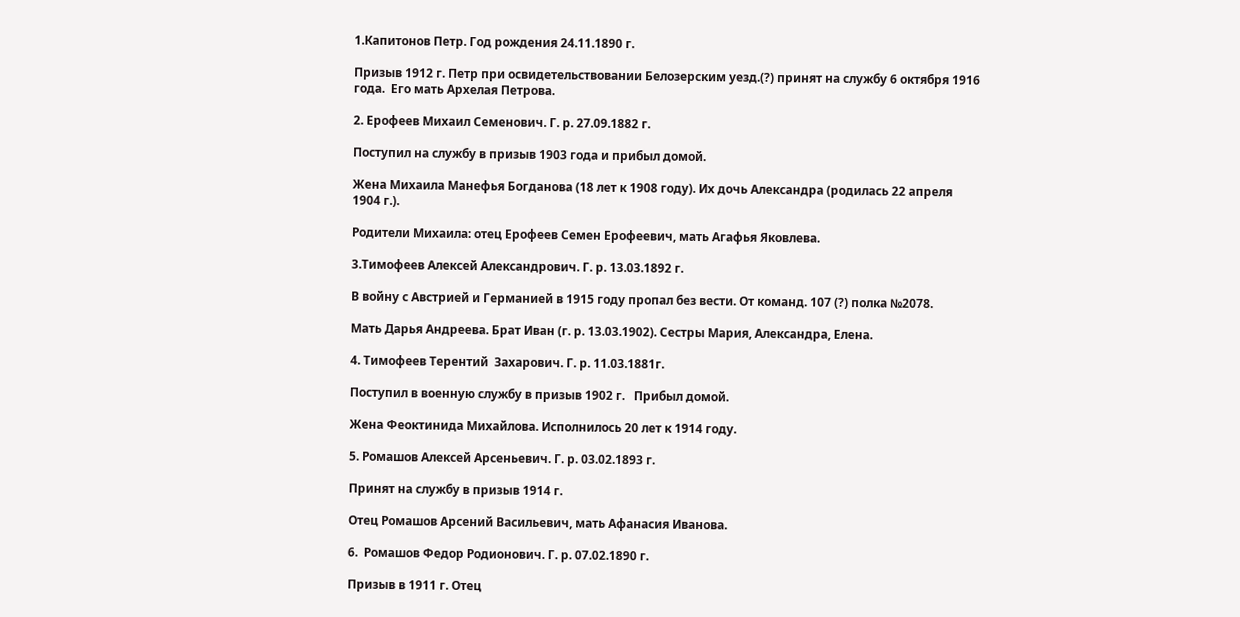1.Капитонов Петр. Год рождения 24.11.1890 г.

Призыв 1912 г. Петр при освидетельствовании Белозерским уезд.(?) принят на службу 6 октября 1916 года.  Его мать Архелая Петрова.

2. Ерофеев Михаил Семенович. Г. р. 27.09.1882 г.

Поступил на службу в призыв 1903 года и прибыл домой.

Жена Михаила Манефья Богданова (18 лет к 1908 году). Их дочь Александра (родилась 22 апреля 1904 г.).

Родители Михаила: отец Ерофеев Семен Ерофеевич, мать Агафья Яковлева.

3.Тимофеев Алексей Александрович. Г. р. 13.03.1892 г.

В войну с Австрией и Германией в 1915 году пропал без вести. От команд. 107 (?) полка №2078.

Мать Дарья Андреева. Брат Иван (г. р. 13.03.1902). Сестры Мария, Александра, Елена.

4. Тимофеев Терентий  Захарович. Г. р. 11.03.1881г.

Поступил в военную службу в призыв 1902 г.   Прибыл домой.

Жена Феоктинида Михайлова. Исполнилось 20 лет к 1914 году.

5. Ромашов Алексей Арсеньевич. Г. р. 03.02.1893 г.

Принят на службу в призыв 1914 г.

Отец Ромашов Арсений Васильевич, мать Афанасия Иванова.

6.  Ромашов Федор Родионович. Г. р. 07.02.1890 г.

Призыв в 1911 г. Отец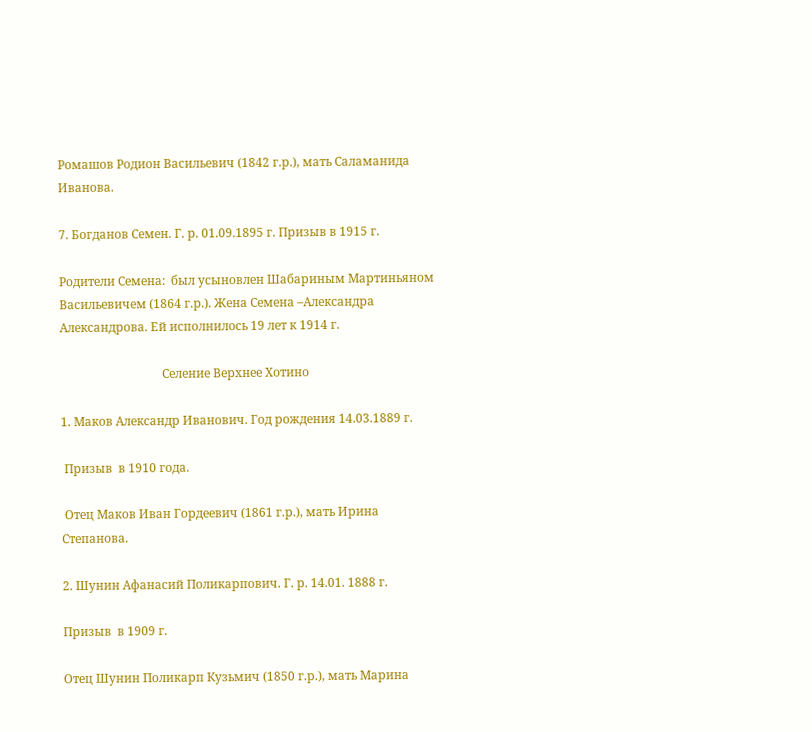Ромашов Родион Васильевич (1842 г.р.), мать Саламанида Иванова.

7. Богданов Семен. Г. р. 01.09.1895 г. Призыв в 1915 г.

Родители Семена:  был усыновлен Шабариным Мартиньяном Васильевичем (1864 г.р.). Жена Семена –Александра Александрова. Ей исполнилось 19 лет к 1914 г.

                                  Селение Верхнее Хотино

1. Маков Александр Иванович. Год рождения 14.03.1889 г.

 Призыв  в 1910 года.

 Отец Маков Иван Гордеевич (1861 г.р.), мать Ирина Степанова.

2. Шунин Афанасий Поликарпович. Г. р. 14.01. 1888 г.

Призыв  в 1909 г.

Отец Шунин Поликарп Кузьмич (1850 г.р.), мать Марина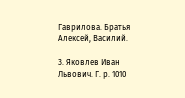Гаврилова. Братья Алексей, Василий.

3. Яковлев Иван Львович. Г. р. 1010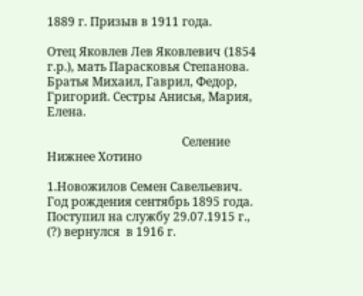1889 г. Призыв в 1911 года.

Отец Яковлев Лев Яковлевич (1854 г.р.), мать Парасковья Степанова. Братья Михаил, Гаврил, Федор, Григорий. Сестры Анисья, Мария, Елена.

                                             Селение Нижнее Хотино

1.Новожилов Семен Савельевич. Год рождения сентябрь 1895 года. Поступил на службу 29.07.1915 г.,  (?) вернулся  в 1916 г.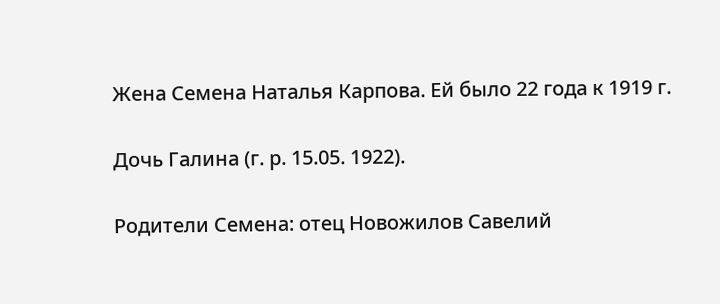Жена Семена Наталья Карпова. Ей было 22 года к 1919 г.

Дочь Галина (г. р. 15.05. 1922).

Родители Семена: отец Новожилов Савелий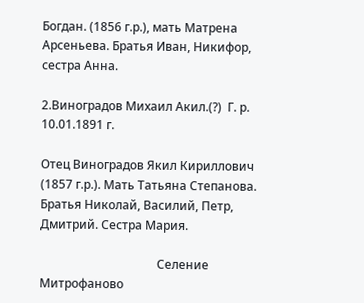Богдан. (1856 г.р.), мать Матрена Арсеньева. Братья Иван, Никифор, сестра Анна.

2.Виноградов Михаил Акил.(?)  Г. р. 10.01.1891 г.

Отец Виноградов Якил Кириллович (1857 г.р.). Мать Татьяна Степанова. Братья Николай, Василий, Петр, Дмитрий. Сестра Мария.

                                       Селение Митрофаново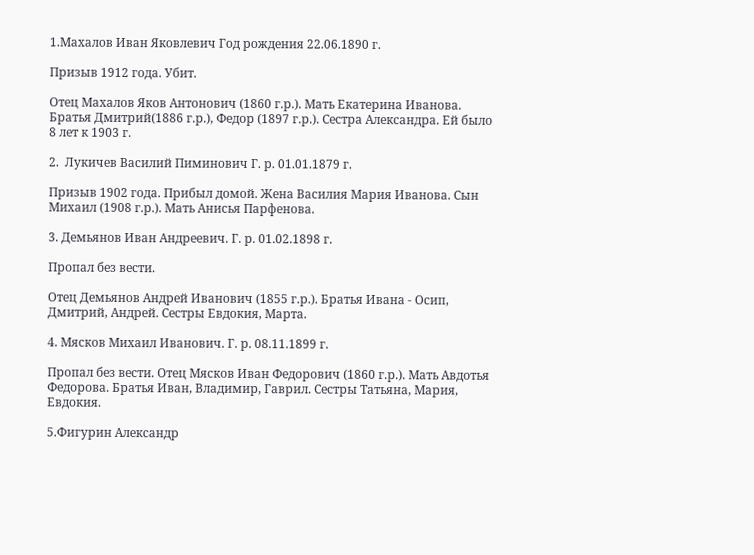1.Махалов Иван Яковлевич Год рождения 22.06.1890 г.

Призыв 1912 года. Убит.

Отец Махалов Яков Антонович (1860 г.р.). Мать Екатерина Иванова. Братья Дмитрий(1886 г.р.), Федор (1897 г.р.). Сестра Александра. Ей было 8 лет к 1903 г.

2.  Лукичев Василий Пиминович Г. р. 01.01.1879 г.

Призыв 1902 года. Прибыл домой. Жена Василия Мария Иванова. Сын Михаил (1908 г.р.). Мать Анисья Парфенова.

3. Демьянов Иван Андреевич. Г. р. 01.02.1898 г.

Пропал без вести.

Отец Демьянов Андрей Иванович (1855 г.р.). Братья Ивана - Осип, Дмитрий, Андрей. Сестры Евдокия, Марта.

4. Мясков Михаил Иванович. Г. р. 08.11.1899 г.

Пропал без вести. Отец Мясков Иван Федорович (1860 г.р.). Мать Авдотья Федорова. Братья Иван, Владимир, Гаврил. Сестры Татьяна, Мария, Евдокия.

5.Фигурин Александр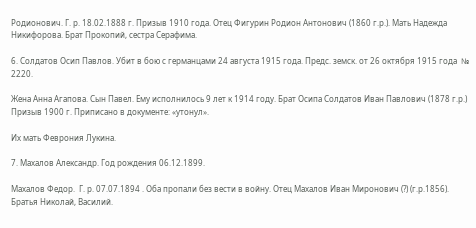Родионович. Г. р. 18.02.1888 г. Призыв 1910 года. Отец Фигурин Родион Антонович (1860 г.р.). Мать Надежда Никифорова. Брат Прокопий, сестра Серафима.

6. Солдатов Осип Павлов. Убит в бою с германцами 24 августа 1915 года. Предс. земск. от 26 октября 1915 года  № 2220.

Жена Анна Агапова. Сын Павел. Ему исполнилось 9 лет к 1914 году. Брат Осипа Солдатов Иван Павлович (1878 г.р.) Призыв 1900 г. Приписано в документе: «утонул».

Их мать Феврония Лукина.

7. Махалов Александр. Год рождения 06.12.1899.

Махалов Федор.  Г. р. 07.07.1894 . Оба пропали без вести в войну. Отец Махалов Иван Миронович (?) (г.р.1856).  Братья Николай, Василий.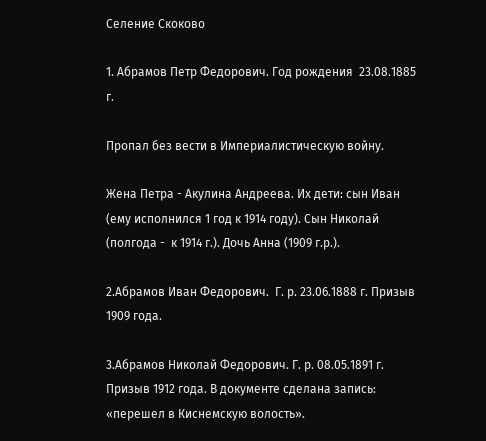Селение Скоково

1. Абрамов Петр Федорович. Год рождения  23.08.1885 г.

Пропал без вести в Империалистическую войну.

Жена Петра - Акулина Андреева. Их дети: сын Иван (ему исполнился 1 год к 1914 году). Сын Николай (полгода -  к 1914 г.). Дочь Анна (1909 г.р.).

2.Абрамов Иван Федорович.  Г. р. 23.06.1888 г. Призыв 1909 года.

3.Абрамов Николай Федорович. Г. р. 08.05.1891 г. Призыв 1912 года. В документе сделана запись: «перешел в Киснемскую волость».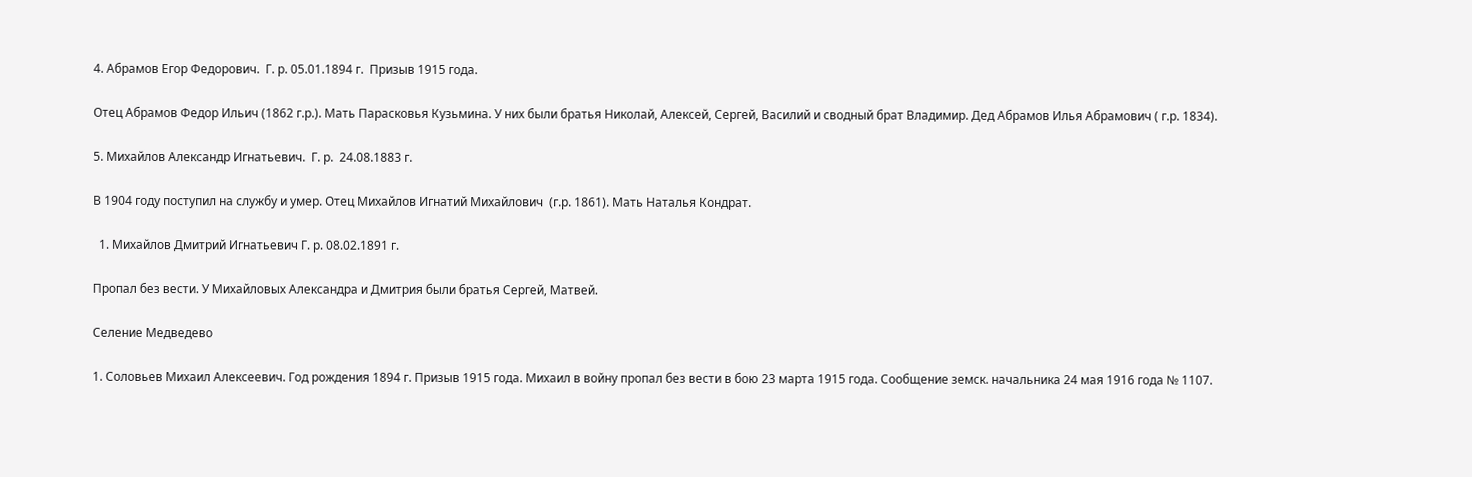4. Абрамов Егор Федорович.  Г. р. 05.01.1894 г.  Призыв 1915 года.

Отец Абрамов Федор Ильич (1862 г.р.). Мать Парасковья Кузьмина. У них были братья Николай, Алексей, Сергей, Василий и сводный брат Владимир. Дед Абрамов Илья Абрамович ( г.р. 1834).

5. Михайлов Александр Игнатьевич.  Г. р.  24.08.1883 г.

В 1904 году поступил на службу и умер. Отец Михайлов Игнатий Михайлович  (г.р. 1861). Мать Наталья Кондрат.

  1. Михайлов Дмитрий Игнатьевич Г. р. 08.02.1891 г.

Пропал без вести. У Михайловых Александра и Дмитрия были братья Сергей, Матвей.

Селение Медведево

1. Соловьев Михаил Алексеевич. Год рождения 1894 г. Призыв 1915 года. Михаил в войну пропал без вести в бою 23 марта 1915 года. Сообщение земск. начальника 24 мая 1916 года № 1107.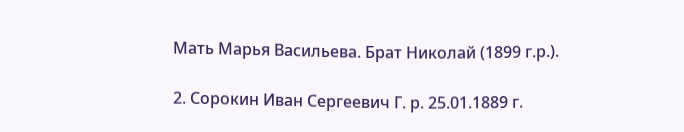Мать Марья Васильева. Брат Николай (1899 г.р.).

2. Сорокин Иван Сергеевич Г. р. 25.01.1889 г.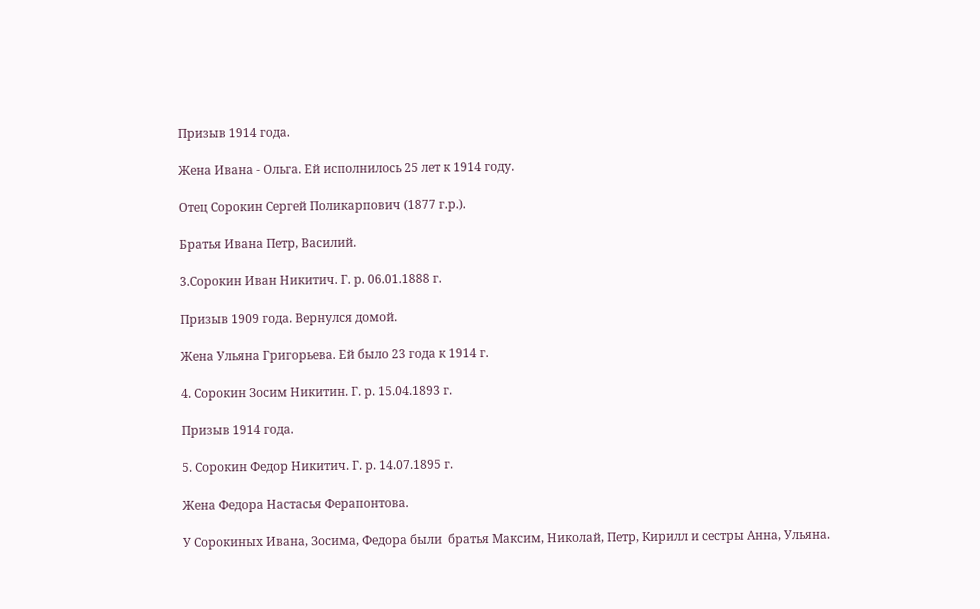Призыв 1914 года.

Жена Ивана - Ольга. Ей исполнилось 25 лет к 1914 году.

Отец Сорокин Сергей Поликарпович (1877 г.р.).

Братья Ивана Петр, Василий.

3.Сорокин Иван Никитич. Г. р. 06.01.1888 г.

Призыв 1909 года. Вернулся домой.

Жена Ульяна Григорьева. Ей было 23 года к 1914 г.

4. Сорокин Зосим Никитин. Г. р. 15.04.1893 г.

Призыв 1914 года.

5. Сорокин Федор Никитич. Г. р. 14.07.1895 г.

Жена Федора Настасья Ферапонтова.

У Сорокиных Ивана, Зосима, Федора были  братья Максим, Николай, Петр, Кирилл и сестры Анна, Ульяна.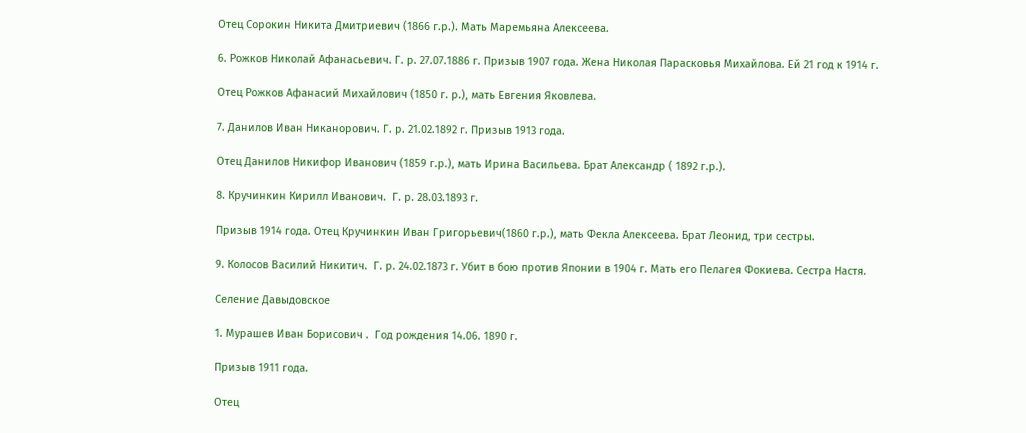Отец Сорокин Никита Дмитриевич (1866 г.р.). Мать Маремьяна Алексеева.

6. Рожков Николай Афанасьевич. Г. р. 27.07.1886 г. Призыв 1907 года. Жена Николая Парасковья Михайлова. Ей 21 год к 1914 г.

Отец Рожков Афанасий Михайлович (1850 г. р.), мать Евгения Яковлева.

7. Данилов Иван Никанорович. Г. р. 21.02.1892 г. Призыв 1913 года.

Отец Данилов Никифор Иванович (1859 г.р.), мать Ирина Васильева. Брат Александр ( 1892 г.р.).

8. Кручинкин Кирилл Иванович.  Г. р. 28.03.1893 г.

Призыв 1914 года. Отец Кручинкин Иван Григорьевич(1860 г.р.), мать Фекла Алексеева. Брат Леонид, три сестры.

9. Колосов Василий Никитич.  Г. р. 24.02.1873 г. Убит в бою против Японии в 1904 г. Мать его Пелагея Фокиева. Сестра Настя.

Селение Давыдовское

1. Мурашев Иван Борисович .  Год рождения 14.06. 1890 г.

Призыв 1911 года.

Отец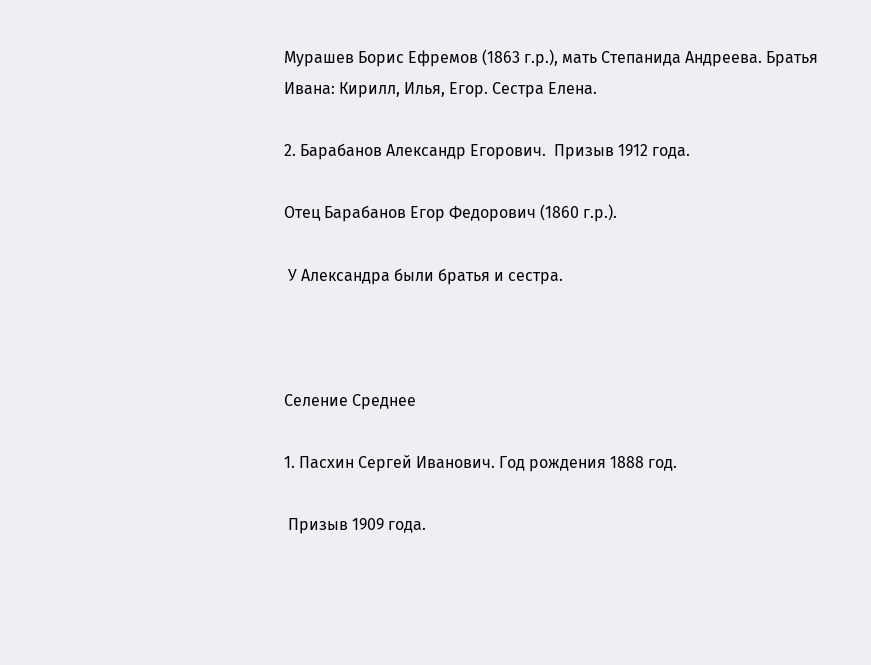Мурашев Борис Ефремов (1863 г.р.), мать Степанида Андреева. Братья Ивана: Кирилл, Илья, Егор. Сестра Елена.

2. Барабанов Александр Егорович.  Призыв 1912 года.

Отец Барабанов Егор Федорович (1860 г.р.).

 У Александра были братья и сестра.



Селение Среднее

1. Пасхин Сергей Иванович. Год рождения 1888 год.

 Призыв 1909 года.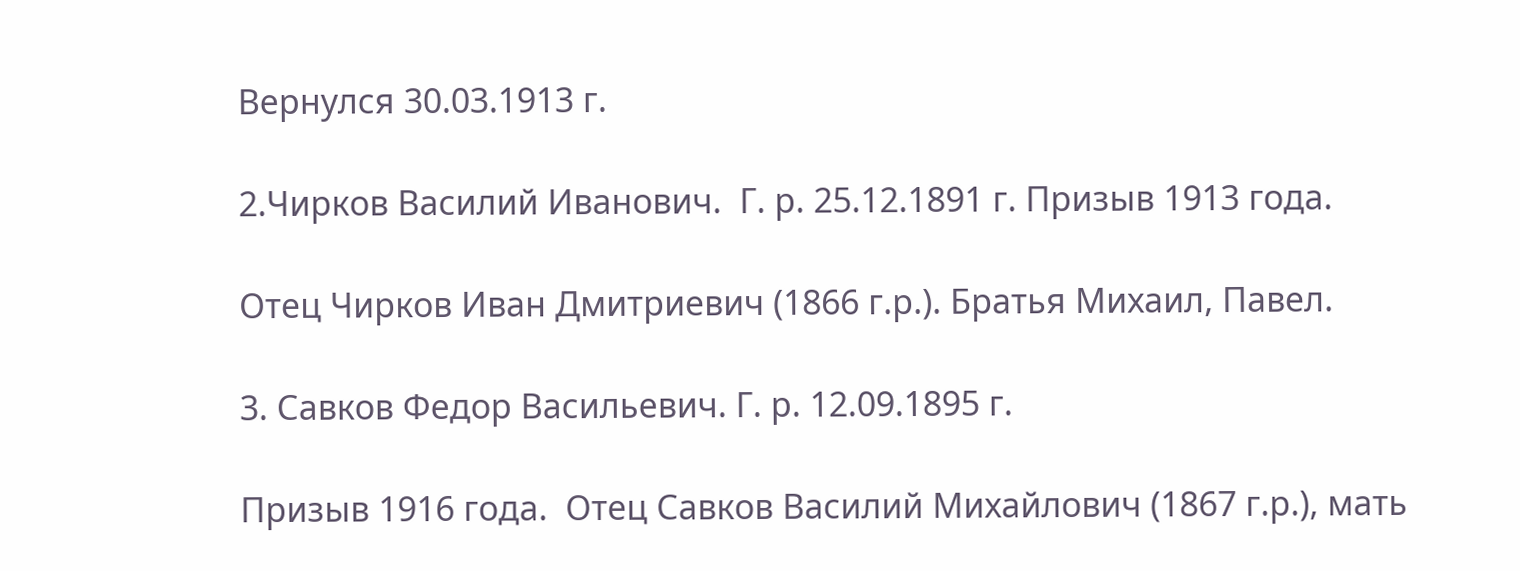Вернулся 30.03.1913 г.

2.Чирков Василий Иванович.  Г. р. 25.12.1891 г. Призыв 1913 года.

Отец Чирков Иван Дмитриевич (1866 г.р.). Братья Михаил, Павел.

3. Савков Федор Васильевич. Г. р. 12.09.1895 г.

Призыв 1916 года.  Отец Савков Василий Михайлович (1867 г.р.), мать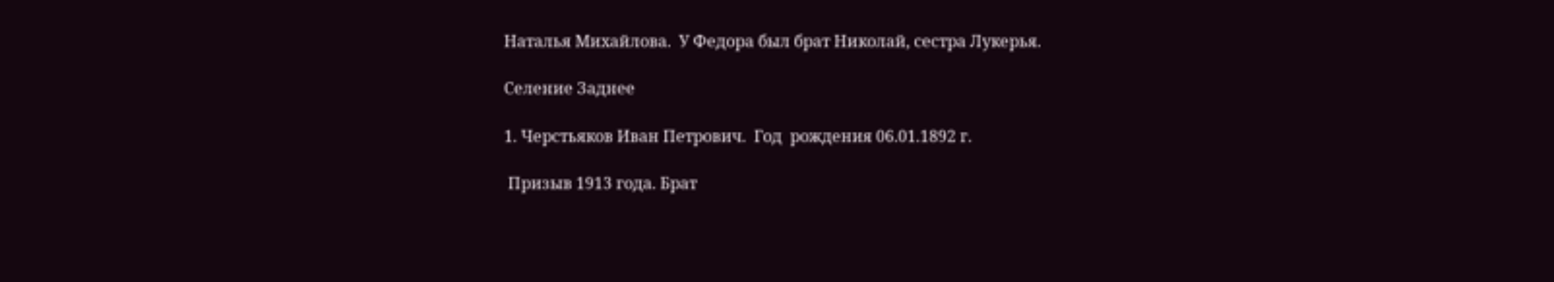Наталья Михайлова.  У Федора был брат Николай, сестра Лукерья.

Селение Заднее

1. Черстьяков Иван Петрович.  Год  рождения 06.01.1892 г.

 Призыв 1913 года. Брат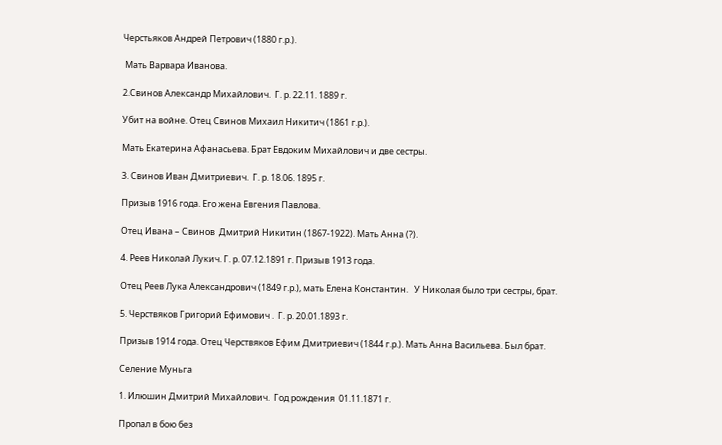Черстьяков Андрей Петрович (1880 г.р.).

 Мать Варвара Иванова.

2.Свинов Александр Михайлович.  Г. р. 22.11. 1889 г.

Убит на войне. Отец Свинов Михаил Никитич (1861 г.р.).

Мать Екатерина Афанасьева. Брат Евдоким Михайлович и две сестры.

3. Свинов Иван Дмитриевич.  Г. р. 18.06. 1895 г.

Призыв 1916 года. Его жена Евгения Павлова.

Отец Ивана – Свинов  Дмитрий Никитин (1867-1922). Мать Анна (?).

4. Реев Николай Лукич. Г. р. 07.12.1891 г. Призыв 1913 года.

Отец Реев Лука Александрович (1849 г.р.), мать Елена Константин.   У Николая было три сестры, брат.

5. Черствяков Григорий Ефимович .  Г. р. 20.01.1893 г.

Призыв 1914 года. Отец Черствяков Ефим Дмитриевич (1844 г.р.). Мать Анна Васильева. Был брат.

Селение Муньга

1. Илюшин Дмитрий Михайлович.  Год рождения  01.11.1871 г.

Пропал в бою без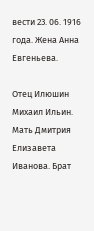вести 23. 06. 1916 года. Жена Анна Евгеньева.

Отец Илюшин Михаил Ильин. Мать Дмитрия Елизавета Иванова. Брат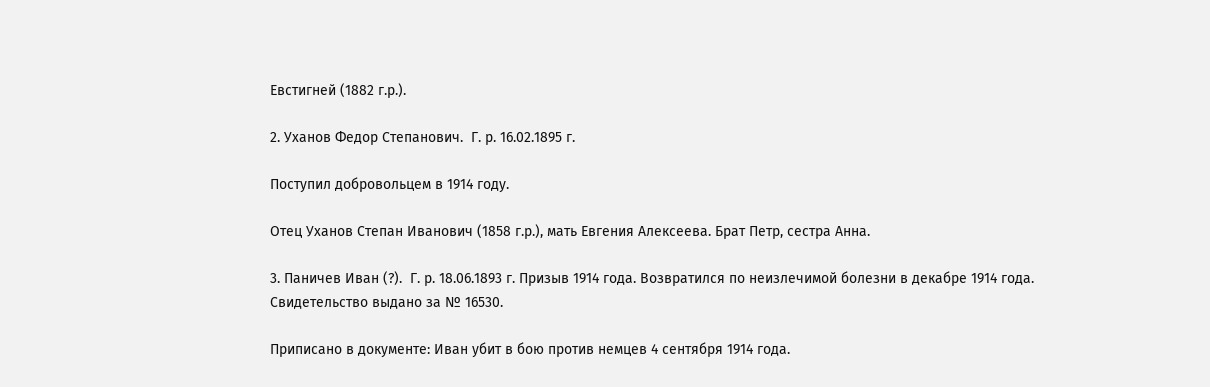Евстигней (1882 г.р.).

2. Уханов Федор Степанович.  Г. р. 16.02.1895 г.

Поступил добровольцем в 1914 году.

Отец Уханов Степан Иванович (1858 г.р.), мать Евгения Алексеева. Брат Петр, сестра Анна.

3. Паничев Иван (?).  Г. р. 18.06.1893 г. Призыв 1914 года. Возвратился по неизлечимой болезни в декабре 1914 года. Свидетельство выдано за № 16530.

Приписано в документе: Иван убит в бою против немцев 4 сентября 1914 года.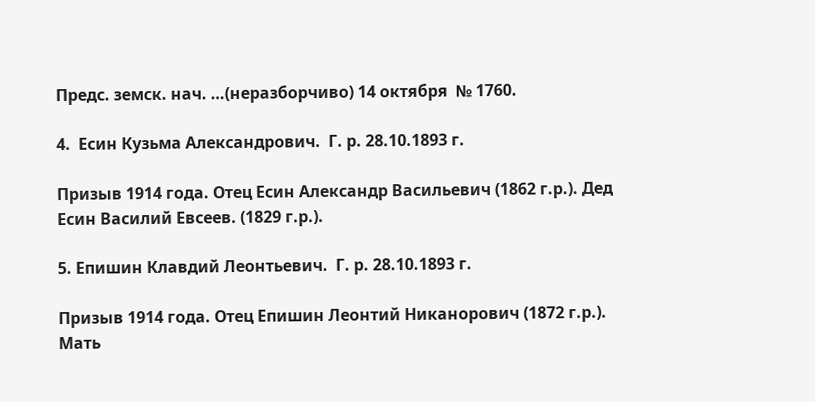Предс. земск. нач. …(неразборчиво) 14 октября  № 1760.

4.  Есин Кузьма Александрович.  Г. р. 28.10.1893 г.

Призыв 1914 года. Отец Есин Александр Васильевич (1862 г.р.). Дед Есин Василий Евсеев. (1829 г.р.).

5. Епишин Клавдий Леонтьевич.  Г. р. 28.10.1893 г.

Призыв 1914 года. Отец Епишин Леонтий Никанорович (1872 г.р.). Мать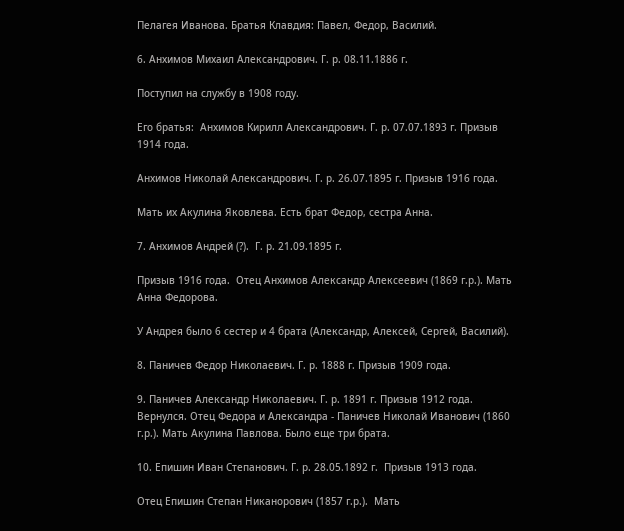Пелагея Иванова. Братья Клавдия: Павел, Федор, Василий.

6. Анхимов Михаил Александрович. Г. р. 08.11.1886 г.

Поступил на службу в 1908 году.

Его братья:  Анхимов Кирилл Александрович. Г. р. 07.07.1893 г. Призыв 1914 года.

Анхимов Николай Александрович. Г. р. 26.07.1895 г. Призыв 1916 года.

Мать их Акулина Яковлева. Есть брат Федор, сестра Анна.

7. Анхимов Андрей (?).  Г. р. 21.09.1895 г.

Призыв 1916 года.  Отец Анхимов Александр Алексеевич (1869 г.р.). Мать Анна Федорова.

У Андрея было 6 сестер и 4 брата (Александр, Алексей, Сергей, Василий).

8. Паничев Федор Николаевич. Г. р. 1888 г. Призыв 1909 года.

9. Паничев Александр Николаевич. Г. р. 1891 г. Призыв 1912 года. Вернулся. Отец Федора и Александра - Паничев Николай Иванович (1860 г.р.). Мать Акулина Павлова. Было еще три брата.

10. Епишин Иван Степанович. Г. р. 28.05.1892 г.  Призыв 1913 года.

Отец Епишин Степан Никанорович (1857 г.р.).  Мать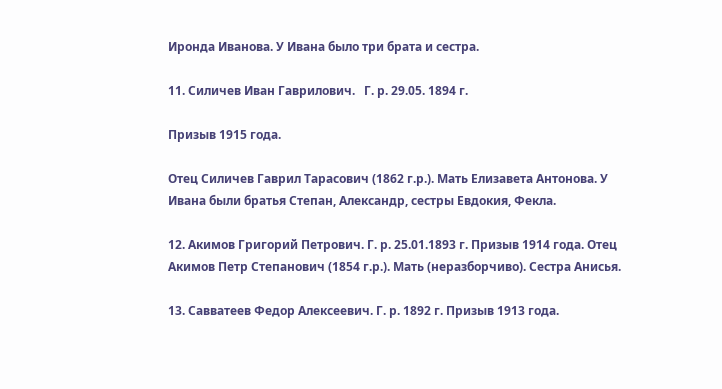Иронда Иванова. У Ивана было три брата и сестра.

11. Силичев Иван Гаврилович.   Г. р. 29.05. 1894 г.

Призыв 1915 года.

Отец Силичев Гаврил Тарасович (1862 г.р.). Мать Елизавета Антонова. У Ивана были братья Степан, Александр, сестры Евдокия, Фекла.

12. Акимов Григорий Петрович. Г. р. 25.01.1893 г. Призыв 1914 года. Отец Акимов Петр Степанович (1854 г.р.). Мать (неразборчиво). Сестра Анисья.

13. Савватеев Федор Алексеевич. Г. р. 1892 г. Призыв 1913 года.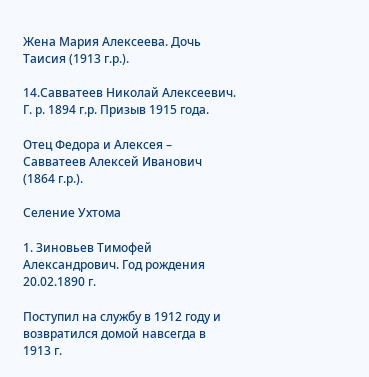Жена Мария Алексеева. Дочь Таисия (1913 г.р.).

14.Савватеев Николай Алексеевич. Г. р. 1894 г.р. Призыв 1915 года.

Отец Федора и Алексея – Савватеев Алексей Иванович (1864 г.р.).

Селение Ухтома

1. Зиновьев Тимофей Александрович. Год рождения 20.02.1890 г.

Поступил на службу в 1912 году и возвратился домой навсегда в 1913 г.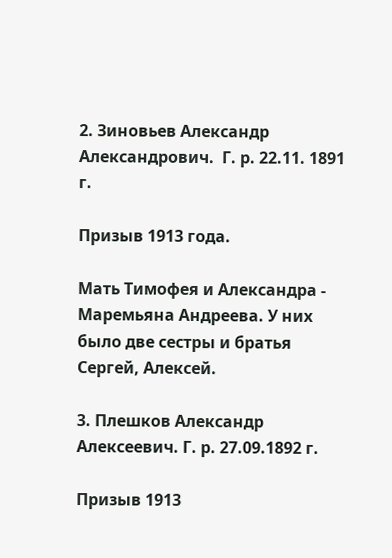2. Зиновьев Александр Александрович.  Г. р. 22.11. 1891 г.

Призыв 1913 года.

Мать Тимофея и Александра -  Маремьяна Андреева. У них было две сестры и братья Сергей, Алексей.

3. Плешков Александр Алексеевич. Г. р. 27.09.1892 г.

Призыв 1913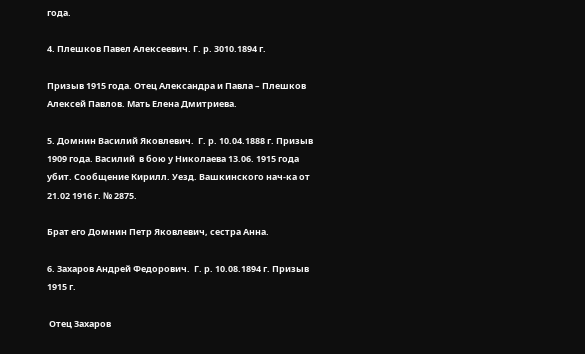года.

4. Плешков Павел Алексеевич. Г. р. 3010.1894 г.

Призыв 1915 года. Отец Александра и Павла – Плешков Алексей Павлов. Мать Елена Дмитриева.

5. Домнин Василий Яковлевич.  Г. р. 10.04.1888 г. Призыв 1909 года. Василий  в бою у Николаева 13.06. 1915 года убит. Сообщение Кирилл. Уезд. Вашкинского нач-ка от 21.02 1916 г. № 2875.

Брат его Домнин Петр Яковлевич, сестра Анна.

6. Захаров Андрей Федорович.  Г. р. 10.08.1894 г. Призыв 1915 г.

 Отец Захаров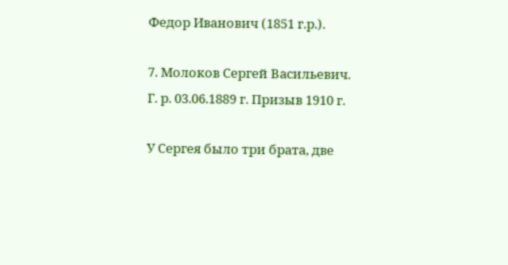Федор Иванович (1851 г.р.).

7. Молоков Сергей Васильевич. Г. р. 03.06.1889 г. Призыв 1910 г.

У Сергея было три брата, две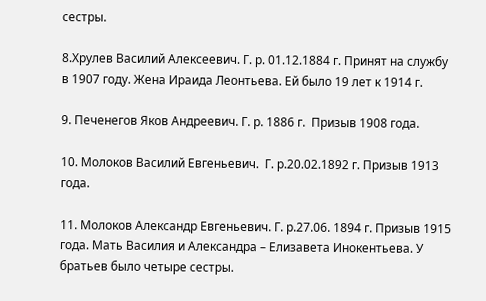сестры.

8.Хрулев Василий Алексеевич. Г. р. 01.12.1884 г. Принят на службу в 1907 году. Жена Ираида Леонтьева. Ей было 19 лет к 1914 г.

9. Печенегов Яков Андреевич. Г. р. 1886 г.  Призыв 1908 года.

10. Молоков Василий Евгеньевич.  Г. р.20.02.1892 г. Призыв 1913 года.

11. Молоков Александр Евгеньевич. Г. р.27.06. 1894 г. Призыв 1915 года. Мать Василия и Александра – Елизавета Инокентьева. У братьев было четыре сестры.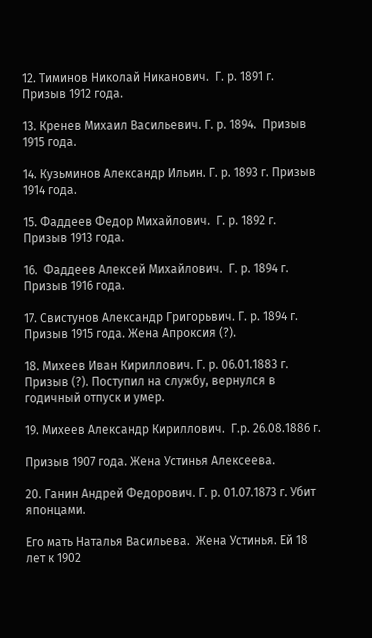12. Тиминов Николай Никанович.  Г. р. 1891 г. Призыв 1912 года.

13. Кренев Михаил Васильевич. Г. р. 1894.  Призыв 1915 года.

14. Кузьминов Александр Ильин. Г. р. 1893 г. Призыв 1914 года.

15. Фаддеев Федор Михайлович.  Г. р. 1892 г. Призыв 1913 года.

16.  Фаддеев Алексей Михайлович.  Г. р. 1894 г. Призыв 1916 года.

17. Свистунов Александр Григорьвич. Г. р. 1894 г. Призыв 1915 года. Жена Апроксия (?).

18. Михеев Иван Кириллович. Г. р. 06.01.1883 г. Призыв (?). Поступил на службу, вернулся в годичный отпуск и умер.

19. Михеев Александр Кириллович.  Г.р. 26.08.1886 г.

Призыв 1907 года. Жена Устинья Алексеева.

20. Ганин Андрей Федорович. Г. р. 01.07.1873 г. Убит японцами.

Его мать Наталья Васильева.  Жена Устинья. Ей 18 лет к 1902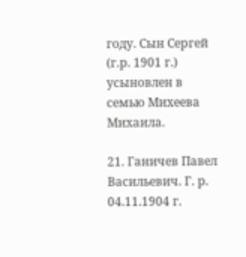году. Сын Сергей (г.р. 1901 г.) усыновлен в семью Михеева Михаила.

21. Ганичев Павел Васильевич. Г. р. 04.11.1904 г.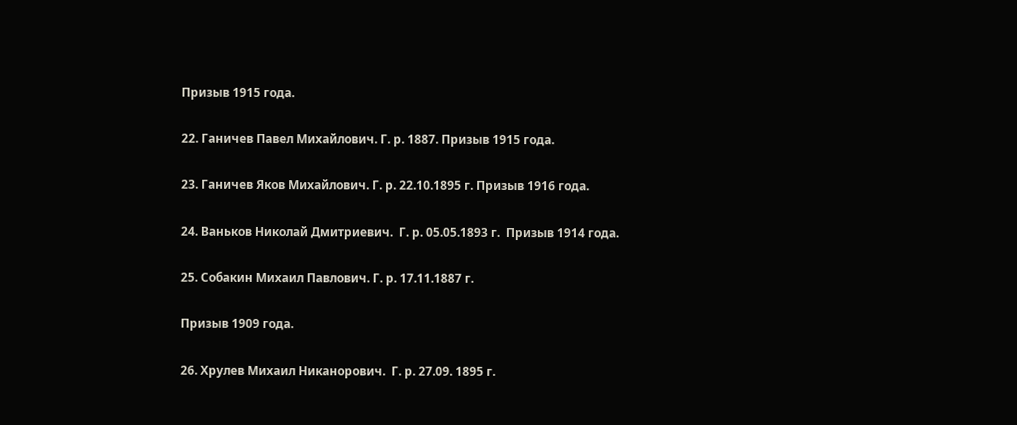Призыв 1915 года.

22. Ганичев Павел Михайлович. Г. р. 1887. Призыв 1915 года.

23. Ганичев Яков Михайлович. Г. р. 22.10.1895 г. Призыв 1916 года.

24. Ваньков Николай Дмитриевич.  Г. р. 05.05.1893 г.  Призыв 1914 года.

25. Собакин Михаил Павлович. Г. р. 17.11.1887 г.

Призыв 1909 года.

26. Хрулев Михаил Никанорович.  Г. р. 27.09. 1895 г.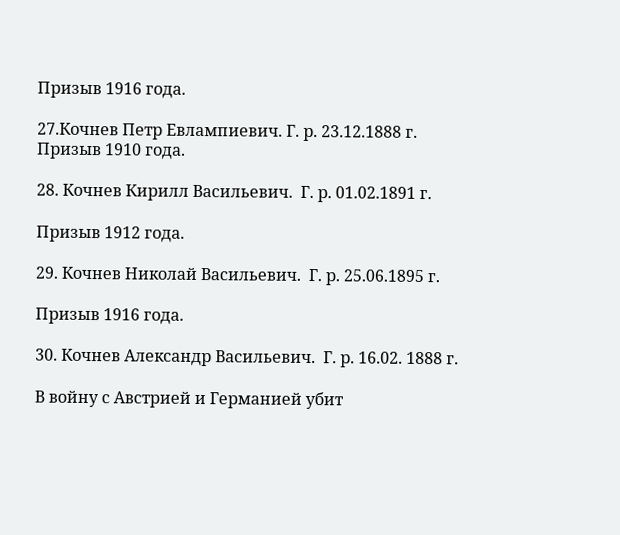Призыв 1916 года.

27.Кочнев Петр Евлампиевич. Г. р. 23.12.1888 г. Призыв 1910 года.

28. Кочнев Кирилл Васильевич.  Г. р. 01.02.1891 г.

Призыв 1912 года.

29. Кочнев Николай Васильевич.  Г. р. 25.06.1895 г.

Призыв 1916 года.

30. Кочнев Александр Васильевич.  Г. р. 16.02. 1888 г.

В войну с Австрией и Германией убит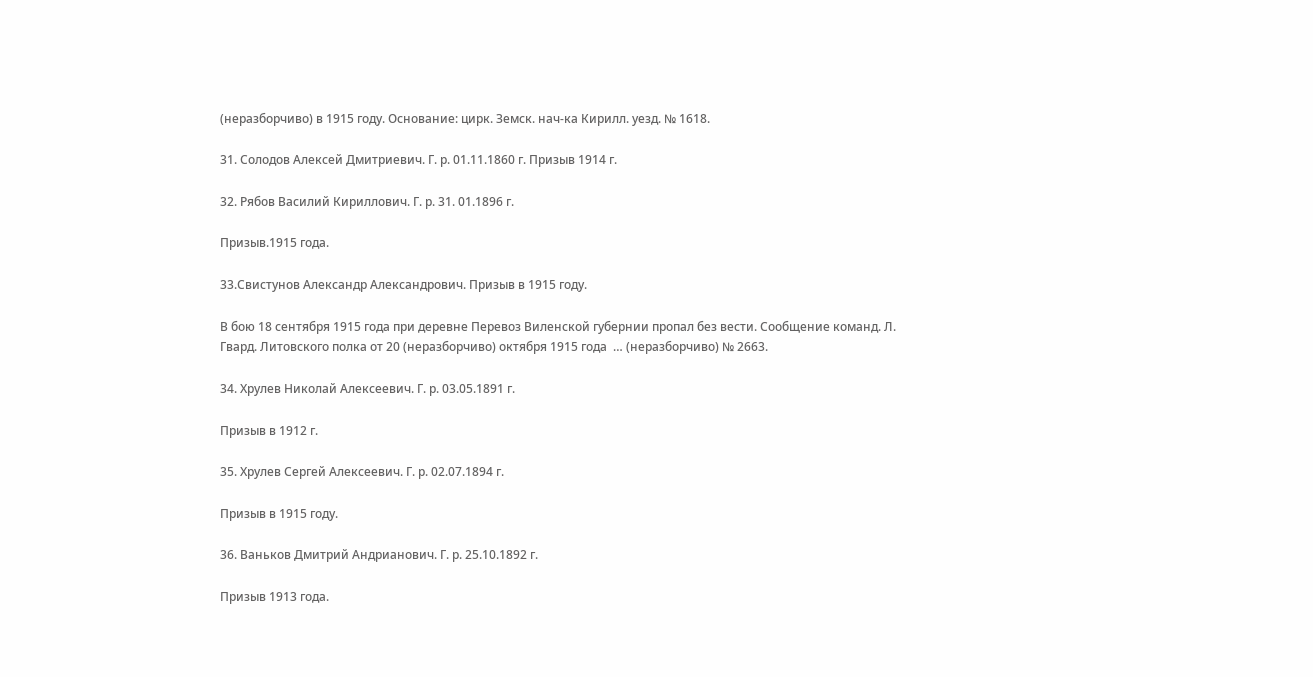(неразборчиво) в 1915 году. Основание: цирк. Земск. нач-ка Кирилл. уезд. № 1618.

31. Солодов Алексей Дмитриевич. Г. р. 01.11.1860 г. Призыв 1914 г.

32. Рябов Василий Кириллович. Г. р. 31. 01.1896 г.

Призыв.1915 года.

33.Свистунов Александр Александрович. Призыв в 1915 году.

В бою 18 сентября 1915 года при деревне Перевоз Виленской губернии пропал без вести. Сообщение команд. Л. Гвард. Литовского полка от 20 (неразборчиво) октября 1915 года  … (неразборчиво) № 2663.

34. Хрулев Николай Алексеевич. Г. р. 03.05.1891 г.

Призыв в 1912 г.

35. Хрулев Сергей Алексеевич. Г. р. 02.07.1894 г.

Призыв в 1915 году.

36. Ваньков Дмитрий Андрианович. Г. р. 25.10.1892 г.

Призыв 1913 года.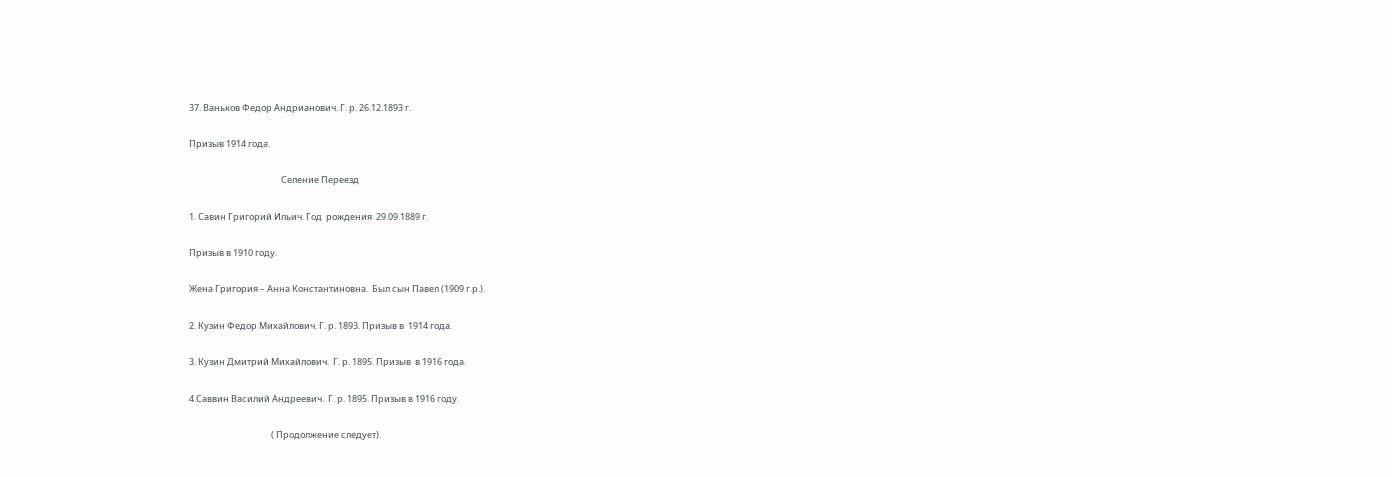37. Ваньков Федор Андрианович. Г. р. 26.12.1893 г.

Призыв 1914 года.

                                              Селение Переезд

1. Савин Григорий Ильич. Год  рождения  29.09.1889 г.

Призыв в 1910 году.

Жена Григория – Анна Константиновна.  Был сын Павел (1909 г.р.).

2. Кузин Федор Михайлович. Г. р. 1893. Призыв в  1914 года.

3. Кузин Дмитрий Михайлович.  Г. р. 1895. Призыв  в 1916 года.

4.Саввин Василий Андреевич.  Г. р. 1895. Призыв в 1916 году.

                                         ( Продолжение следует).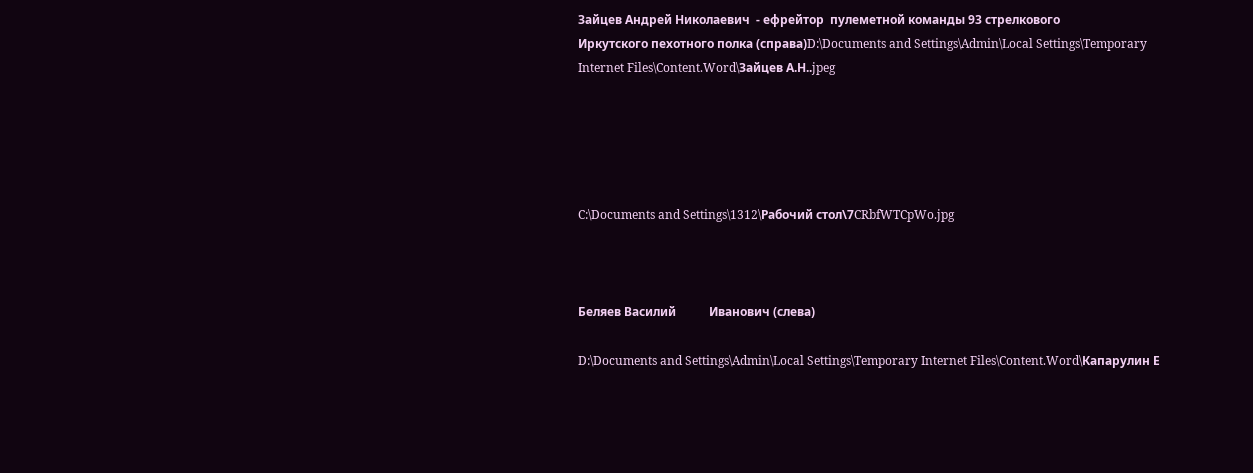Зайцев Андрей Николаевич  - ефрейтор  пулеметной команды 93 стрелкового                                                                                                                           Иркутского пехотного полка (справа)D:\Documents and Settings\Admin\Local Settings\Temporary Internet Files\Content.Word\Зайцев А.Н..jpeg





C:\Documents and Settings\1312\Рабочий стол\7CRbfWTCpWo.jpg



Беляев Василий           Иванович (слева)

D:\Documents and Settings\Admin\Local Settings\Temporary Internet Files\Content.Word\Капарулин Е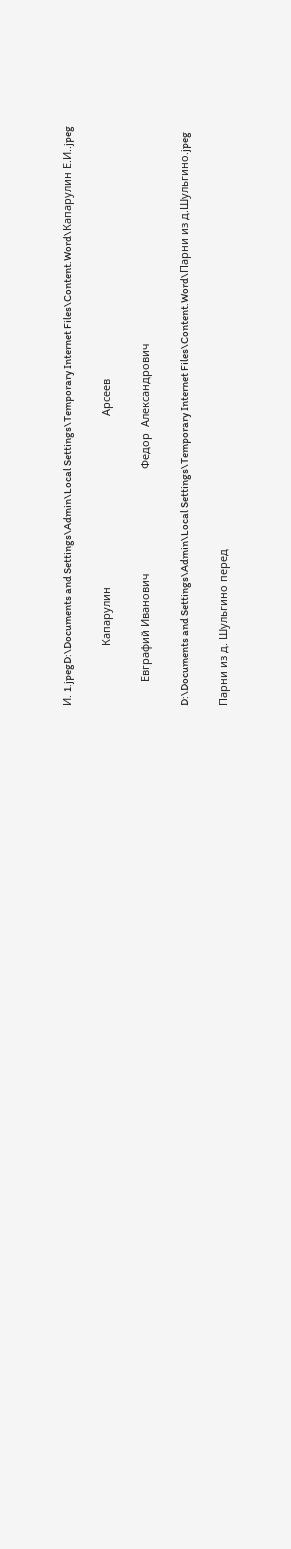И. 1.jpegD:\Documents and Settings\Admin\Local Settings\Temporary Internet Files\Content.Word\Капарулин Е.И..jpeg

                    Капарулин                                                         Арсеев

        Евграфий Иванович                                   Федор  Александрович

D:\Documents and Settings\Admin\Local Settings\Temporary Internet Files\Content.Word\Парни из д.Шульгино.jpeg

Парни из д. Шульгино перед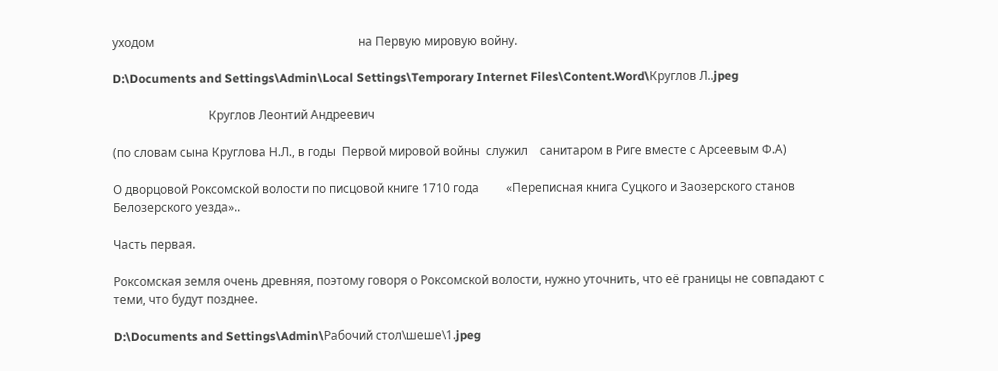уходом                                                                    на Первую мировую войну.

D:\Documents and Settings\Admin\Local Settings\Temporary Internet Files\Content.Word\Круглов Л..jpeg

                                Круглов Леонтий Андреевич

(по словам сына Круглова Н.Л., в годы  Первой мировой войны  служил    санитаром в Риге вместе с Арсеевым Ф.А)

О дворцовой Роксомской волости по писцовой книге 1710 года         «Переписная книга Суцкого и Заозерского станов Белозерского уезда»..

Часть первая.

Роксомская земля очень древняя, поэтому говоря о Роксомской волости, нужно уточнить, что её границы не совпадают с теми, что будут позднее.

D:\Documents and Settings\Admin\Рабочий стол\шеше\1.jpeg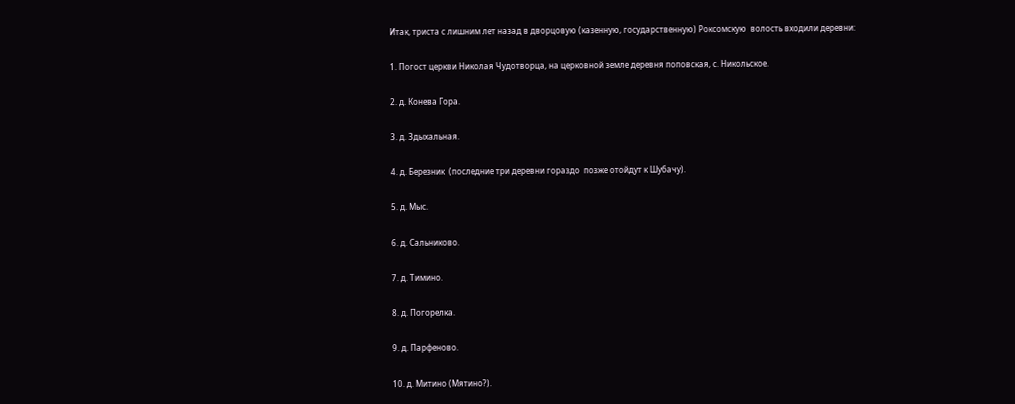Итак, триста с лишним лет назад в дворцовую (казенную, государственную) Роксомскую  волость входили деревни:

1. Погост церкви Николая Чудотворца, на церковной земле деревня поповская, с. Никольское.

2. д. Конева Гора.

3. д. Здыхальная.

4. д. Березник  (последние три деревни гораздо  позже отойдут к Шубачу).

5. д. Мыс.

6. д. Сальниково.

7. д. Тимино.

8. д. Погорелка.

9. д. Парфеново.

10. д. Митино (Мятино?).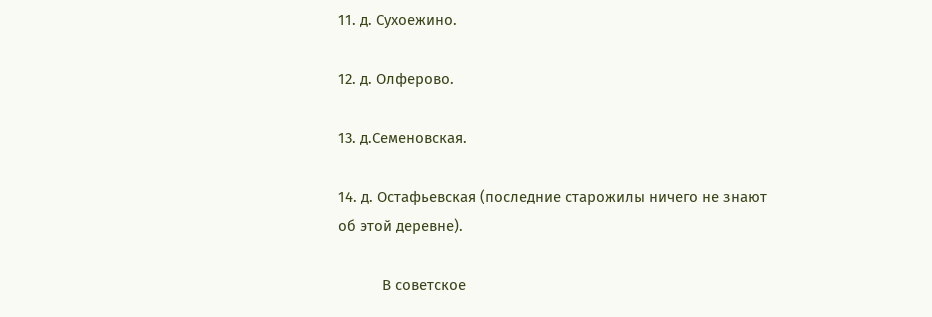11. д. Сухоежино.

12. д. Олферово.

13. д.Семеновская.

14. д. Остафьевская (последние старожилы ничего не знают об этой деревне).

           В советское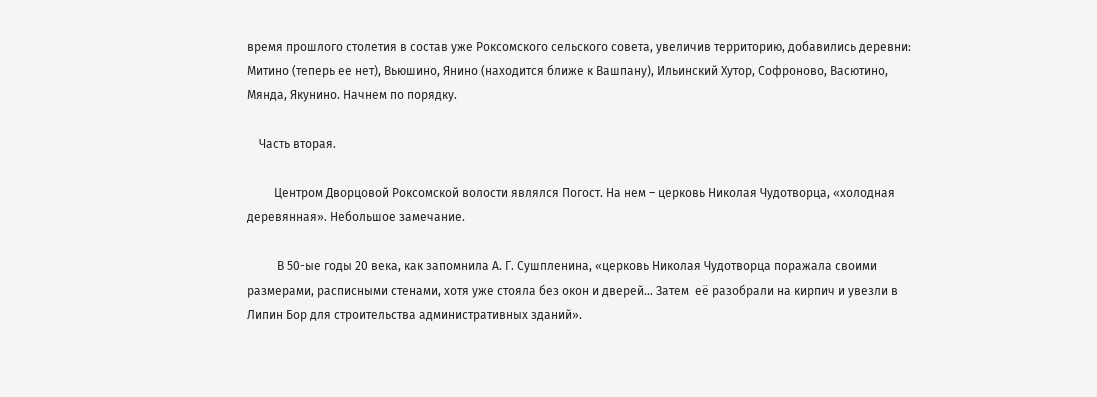время прошлого столетия в состав уже Роксомского сельского совета, увеличив территорию, добавились деревни: Митино (теперь ее нет), Вьюшино, Янино (находится ближе к Вашпану), Ильинский Хутор, Софроново, Васютино, Мянда, Якунино. Начнем по порядку.

    Часть вторая.

         Центром Дворцовой Роксомской волости являлся Погост. На нем – церковь Николая Чудотворца, «холодная деревянная». Небольшое замечание.

          В 50-ые годы 20 века, как запомнила А. Г. Сушпленина, «церковь Николая Чудотворца поражала своими размерами, расписными стенами, хотя уже стояла без окон и дверей… Затем  её разобрали на кирпич и увезли в Липин Бор для строительства административных зданий».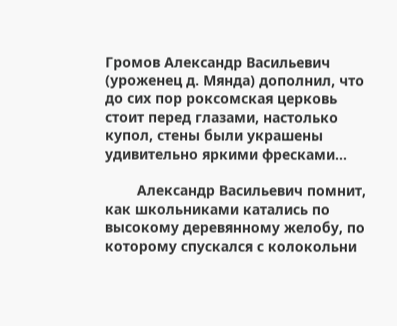Громов Александр Васильевич (уроженец д. Мянда) дополнил, что до сих пор роксомская церковь стоит перед глазами, настолько купол, стены были украшены удивительно яркими фресками...

        Александр Васильевич помнит, как школьниками катались по высокому деревянному желобу, по которому спускался с колокольни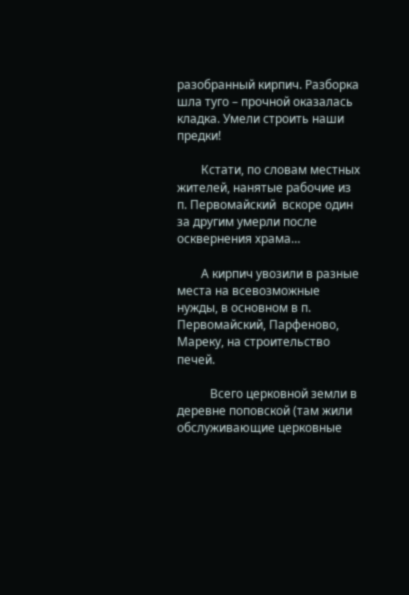разобранный кирпич. Разборка шла туго – прочной оказалась кладка. Умели строить наши предки!

        Кстати, по словам местных жителей, нанятые рабочие из п. Первомайский  вскоре один за другим умерли после осквернения храма…

        А кирпич увозили в разные места на всевозможные нужды, в основном в п. Первомайский, Парфеново, Мареку, на строительство печей.

           Всего церковной земли в деревне поповской (там жили обслуживающие церковные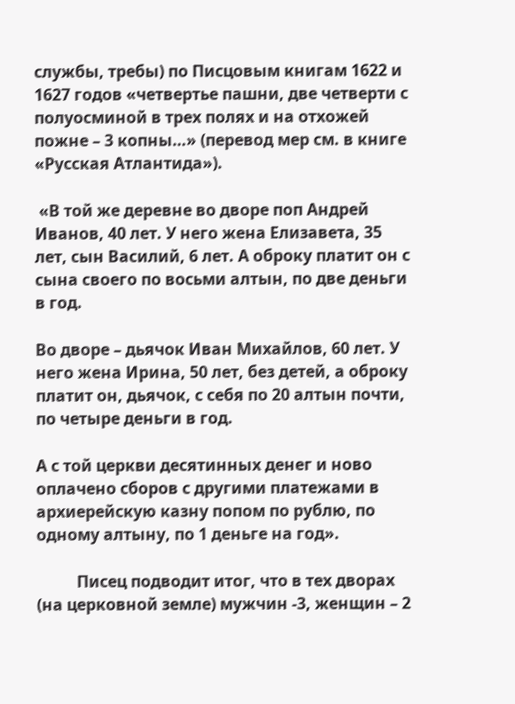службы, требы) по Писцовым книгам 1622 и 1627 годов «четвертье пашни, две четверти с полуосминой в трех полях и на отхожей пожне – 3 копны…» (перевод мер см. в книге «Русская Атлантида»).

 «В той же деревне во дворе поп Андрей Иванов, 40 лет. У него жена Елизавета, 35 лет, сын Василий, 6 лет. А оброку платит он с сына своего по восьми алтын, по две деньги в год.

Во дворе – дьячок Иван Михайлов, 60 лет. У него жена Ирина, 50 лет, без детей, а оброку платит он, дьячок, с себя по 20 алтын почти, по четыре деньги в год.

А с той церкви десятинных денег и ново оплачено сборов с другими платежами в архиерейскую казну попом по рублю, по одному алтыну, по 1 деньге на год».

          Писец подводит итог, что в тех дворах (на церковной земле) мужчин -3, женщин – 2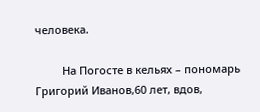человека.

         На Погосте в кельях – пономарь Григорий Иванов,60 лет, вдов,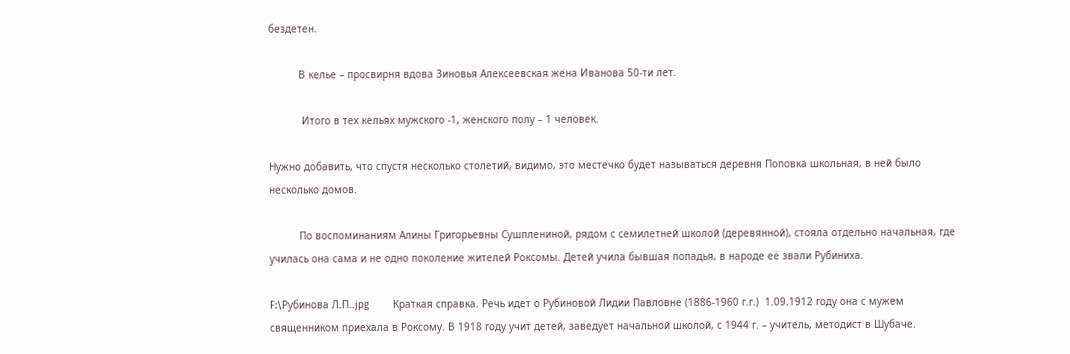бездетен.

          В келье – просвирня вдова Зиновья Алексеевская жена Иванова 50-ти лет.

           Итого в тех кельях мужского -1, женского полу – 1 человек.

Нужно добавить, что спустя несколько столетий, видимо, это местечко будет называться деревня Поповка школьная, в ней было несколько домов.

          По воспоминаниям Алины Григорьевны Сушплениной, рядом с семилетней школой (деревянной), стояла отдельно начальная, где училась она сама и не одно поколение жителей Роксомы. Детей учила бывшая попадья, в народе её звали Рубиниха.

F:\Рубинова Л.П..jpg        Краткая справка. Речь идет о Рубиновой Лидии Павловне (1886-1960 г.г.)  1.09.1912 году она с мужем священником приехала в Роксому. В 1918 году учит детей, заведует начальной школой, с 1944 г. – учитель, методист в Шубаче.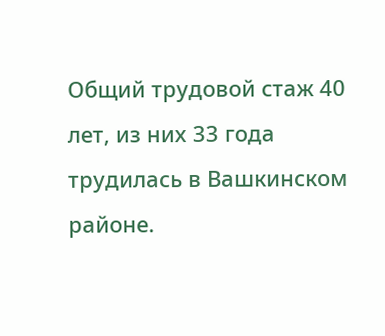Общий трудовой стаж 40 лет, из них 33 года трудилась в Вашкинском районе.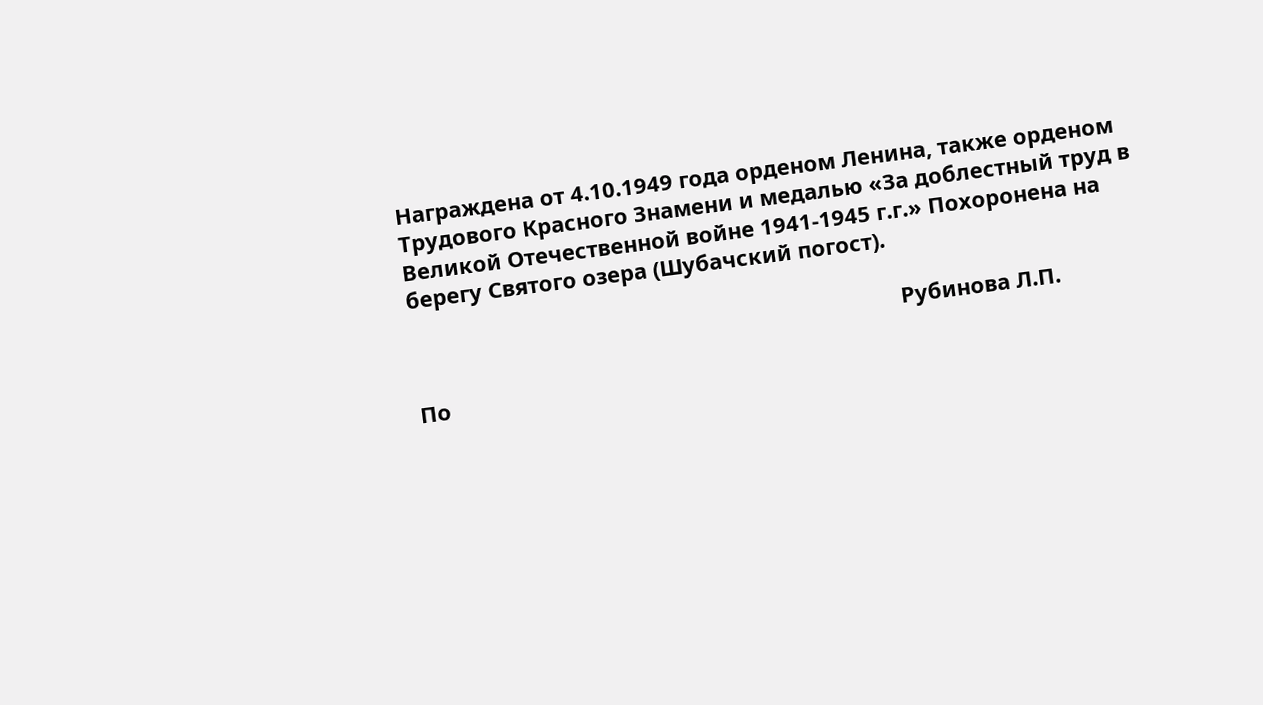Награждена от 4.10.1949 года орденом Ленина, также орденом Трудового Красного Знамени и медалью «За доблестный труд в Великой Отечественной войне 1941-1945 г.г.» Похоронена на берегу Святого озера (Шубачский погост).

                                                                                  Рубинова Л.П.

По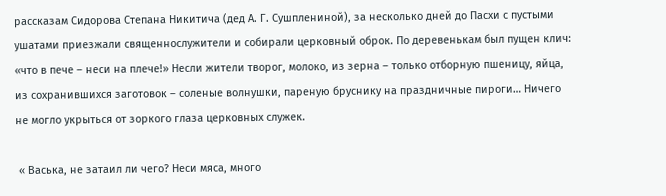рассказам Сидорова Степана Никитича (дед А. Г. Сушплениной), за несколько дней до Пасхи с пустыми ушатами приезжали священнослужители и собирали церковный оброк. По деревенькам был пущен клич: «что в пече – неси на плече!» Несли жители творог, молоко, из зерна – только отборную пшеницу, яйца, из сохранившихся заготовок – соленые волнушки, пареную бруснику на праздничные пироги… Ничего не могло укрыться от зоркого глаза церковных служек.

 « Васька, не затаил ли чего? Неси мяса, много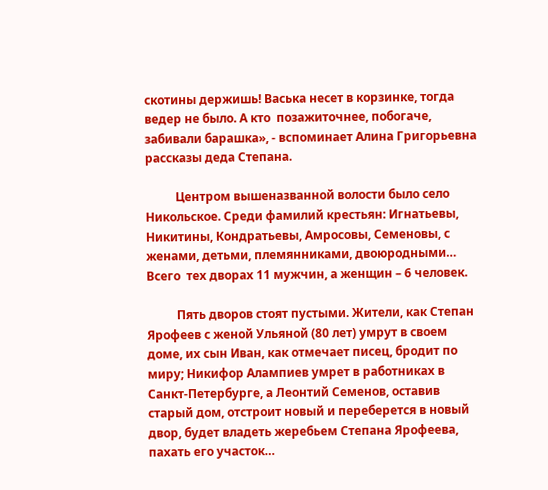скотины держишь! Васька несет в корзинке, тогда ведер не было. А кто  позажиточнее, побогаче, забивали барашка», - вспоминает Алина Григорьевна рассказы деда Степана.

          Центром вышеназванной волости было село Никольское. Среди фамилий крестьян: Игнатьевы, Никитины, Кондратьевы, Амросовы, Семеновы, с женами, детьми, племянниками, двоюродными…  Всего  тех дворах 11 мужчин, а женщин – 6 человек.

          Пять дворов стоят пустыми. Жители, как Степан Ярофеев с женой Ульяной (80 лет) умрут в своем доме, их сын Иван, как отмечает писец, бродит по миру; Никифор Алампиев умрет в работниках в Санкт-Петербурге, а Леонтий Семенов, оставив старый дом, отстроит новый и переберется в новый двор, будет владеть жеребьем Степана Ярофеева, пахать его участок…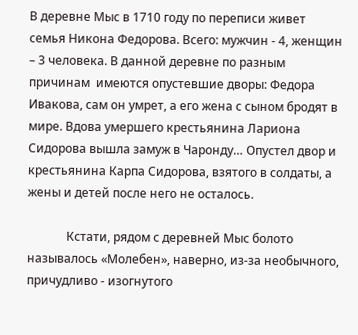В деревне Мыс в 1710 году по переписи живет семья Никона Федорова. Всего: мужчин - 4, женщин – 3 человека. В данной деревне по разным причинам  имеются опустевшие дворы: Федора Ивакова, сам он умрет, а его жена с сыном бродят в мире. Вдова умершего крестьянина Лариона Сидорова вышла замуж в Чаронду… Опустел двор и крестьянина Карпа Сидорова, взятого в солдаты, а жены и детей после него не осталось.

             Кстати, рядом с деревней Мыс болото называлось «Молебен», наверно, из-за необычного, причудливо - изогнутого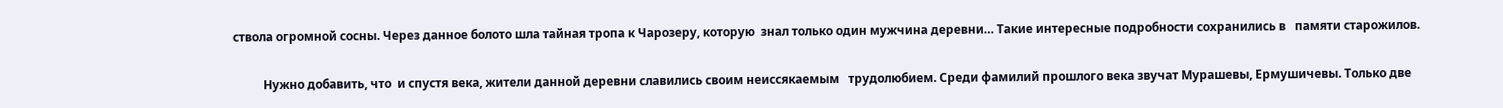ствола огромной сосны. Через данное болото шла тайная тропа к Чарозеру, которую  знал только один мужчина деревни… Такие интересные подробности сохранились в   памяти старожилов.

          Нужно добавить, что  и спустя века, жители данной деревни славились своим неиссякаемым   трудолюбием. Среди фамилий прошлого века звучат Мурашевы, Ермушичевы. Только две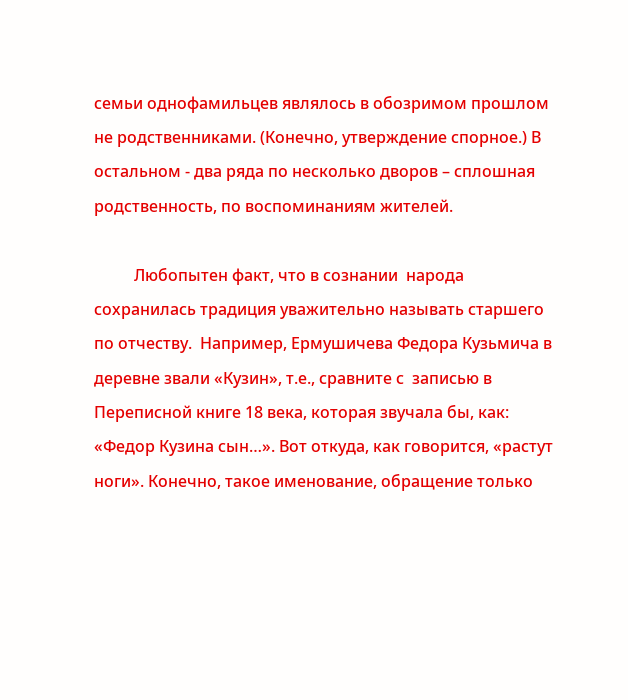семьи однофамильцев являлось в обозримом прошлом не родственниками. (Конечно, утверждение спорное.) В остальном - два ряда по несколько дворов – сплошная родственность, по воспоминаниям жителей.

          Любопытен факт, что в сознании  народа сохранилась традиция уважительно называть старшего по отчеству.  Например, Ермушичева Федора Кузьмича в деревне звали «Кузин», т.е., сравните с  записью в Переписной книге 18 века, которая звучала бы, как: «Федор Кузина сын…». Вот откуда, как говорится, «растут ноги». Конечно, такое именование, обращение только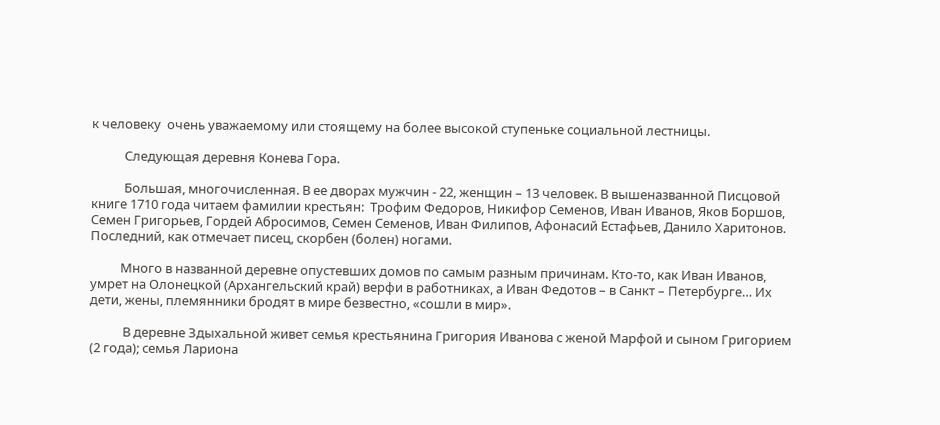к человеку  очень уважаемому или стоящему на более высокой ступеньке социальной лестницы.

           Следующая деревня Конева Гора.

           Большая, многочисленная. В ее дворах мужчин - 22, женщин – 13 человек. В вышеназванной Писцовой книге 1710 года читаем фамилии крестьян:  Трофим Федоров, Никифор Семенов, Иван Иванов, Яков Боршов, Семен Григорьев, Гордей Абросимов, Семен Семенов, Иван Филипов, Афонасий Естафьев, Данило Харитонов. Последний, как отмечает писец, скорбен (болен) ногами.

          Много в названной деревне опустевших домов по самым разным причинам. Кто-то, как Иван Иванов, умрет на Олонецкой (Архангельский край) верфи в работниках, а Иван Федотов – в Санкт – Петербурге… Их дети, жены, племянники бродят в мире безвестно, «сошли в мир».

           В деревне Здыхальной живет семья крестьянина Григория Иванова с женой Марфой и сыном Григорием (2 года); семья Лариона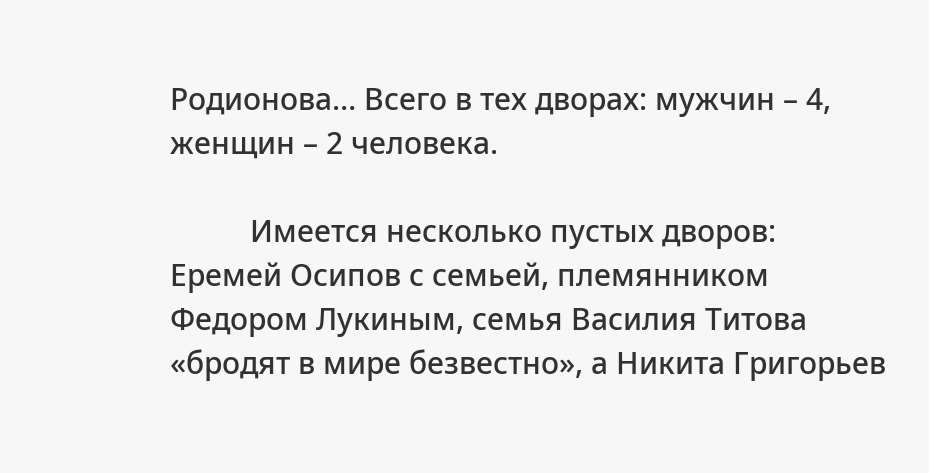Родионова… Всего в тех дворах: мужчин – 4, женщин – 2 человека.

          Имеется несколько пустых дворов: Еремей Осипов с семьей, племянником Федором Лукиным, семья Василия Титова «бродят в мире безвестно», а Никита Григорьев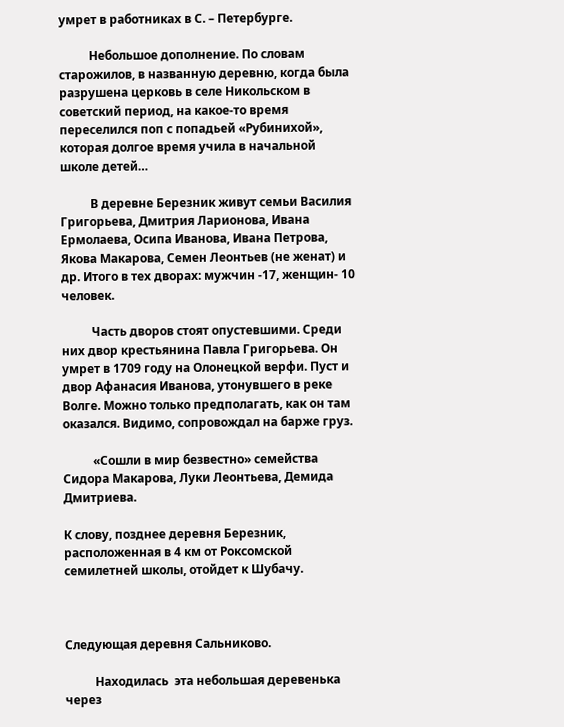умрет в работниках в С. – Петербурге.

          Небольшое дополнение. По словам старожилов, в названную деревню, когда была разрушена церковь в селе Никольском в советский период, на какое-то время переселился поп с попадьей «Рубинихой», которая долгое время учила в начальной школе детей…

          В деревне Березник живут семьи Василия Григорьева, Дмитрия Ларионова, Ивана Ермолаева, Осипа Иванова, Ивана Петрова, Якова Макарова, Семен Леонтьев (не женат) и др. Итого в тех дворах: мужчин -17, женщин- 10 человек.

          Часть дворов стоят опустевшими. Среди них двор крестьянина Павла Григорьева. Он умрет в 1709 году на Олонецкой верфи. Пуст и двор Афанасия Иванова, утонувшего в реке Волге. Можно только предполагать, как он там оказался. Видимо, сопровождал на барже груз.

          «Сошли в мир безвестно» семейства Сидора Макарова, Луки Леонтьева, Демида Дмитриева.

К слову, позднее деревня Березник, расположенная в 4 км от Роксомской семилетней школы, отойдет к Шубачу.



Следующая деревня Сальниково.

          Находилась  эта небольшая деревенька через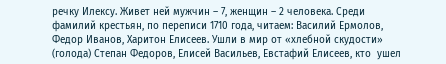речку Илексу. Живет ней мужчин – 7, женщин – 2 человека. Среди фамилий крестьян, по переписи 1710 года, читаем: Василий Ермолов, Федор Иванов, Харитон Елисеев. Ушли в мир от «хлебной скудости» (голода) Степан Федоров, Елисей Васильев, Евстафий Елисеев, кто  ушел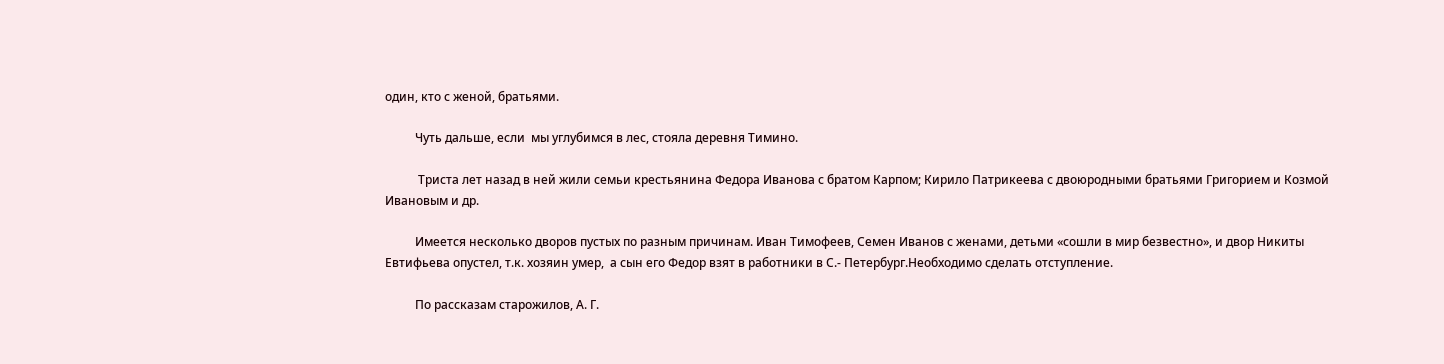один, кто с женой, братьями.

          Чуть дальше, если  мы углубимся в лес, стояла деревня Тимино.

           Триста лет назад в ней жили семьи крестьянина Федора Иванова с братом Карпом; Кирило Патрикеева с двоюродными братьями Григорием и Козмой Ивановым и др.

          Имеется несколько дворов пустых по разным причинам. Иван Тимофеев, Семен Иванов с женами, детьми «сошли в мир безвестно», и двор Никиты Евтифьева опустел, т.к. хозяин умер,  а сын его Федор взят в работники в С.- Петербург.Необходимо сделать отступление.

          По рассказам старожилов, А. Г.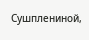Сушплениной,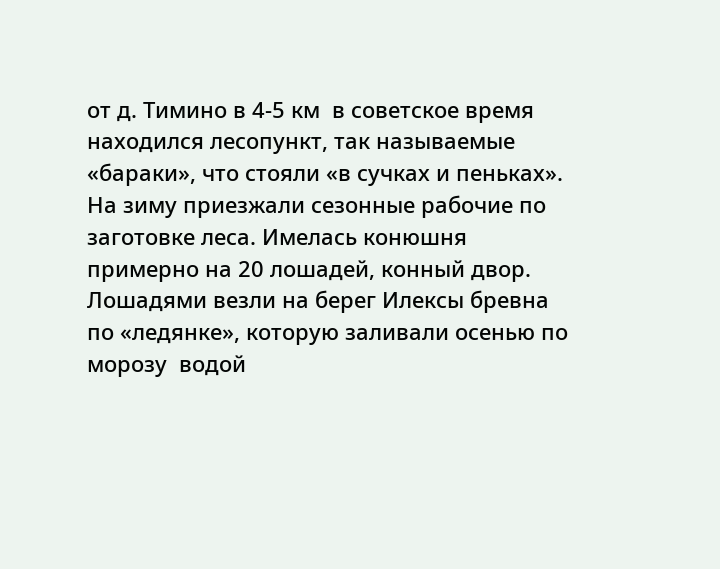от д. Тимино в 4-5 км  в советское время находился лесопункт, так называемые «бараки», что стояли «в сучках и пеньках». На зиму приезжали сезонные рабочие по заготовке леса. Имелась конюшня примерно на 20 лошадей, конный двор. Лошадями везли на берег Илексы бревна по «ледянке», которую заливали осенью по морозу  водой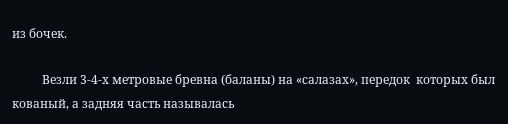из бочек.

          Везли 3-4-х метровые бревна (баланы) на «салазах», передок  которых был кованый, а задняя часть называлась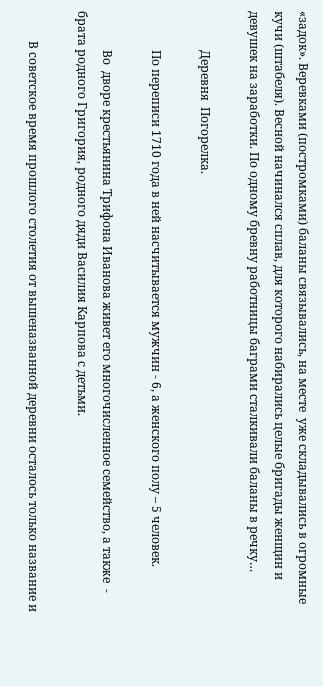«задок». Веревками (постромками) баланы связывались, на месте  уже складывались в огромные кучи (штабеля). Весной начинался сплав, для которого набирались целые бригады женщин и девушек на заработки. По одному бревну работницы баграми сталкивали баланы в речку…

             Деревня  Погорелка.

             По переписи 1710 года в ней насчитывается мужчин - 6, а женского полу – 5 человек.

             Во  дворе крестьянина Трифона Иванова живет его многочисленное семейство, а также  - брата родного Григория, родного дяди Василия Карпова с детьми.

          В советское время прошлого столетия от вышеназванной деревни осталось только название и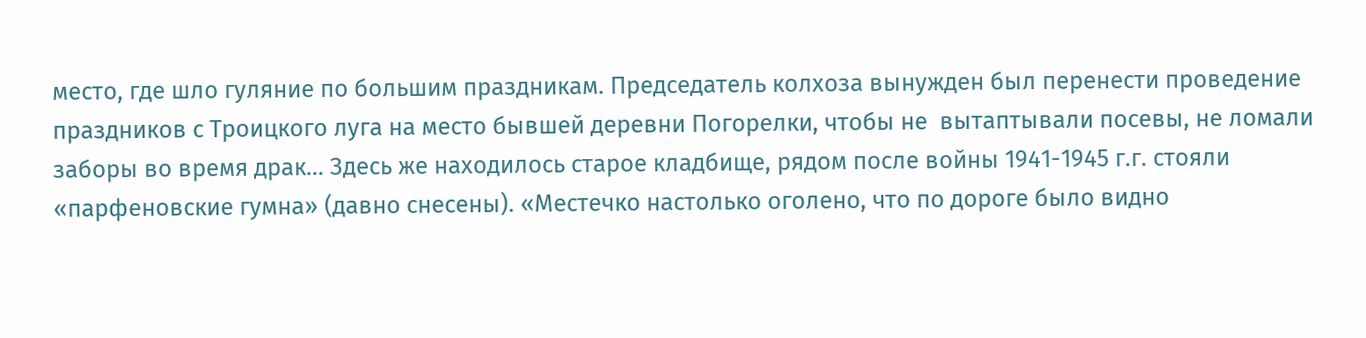место, где шло гуляние по большим праздникам. Председатель колхоза вынужден был перенести проведение праздников с Троицкого луга на место бывшей деревни Погорелки, чтобы не  вытаптывали посевы, не ломали заборы во время драк… Здесь же находилось старое кладбище, рядом после войны 1941-1945 г.г. стояли «парфеновские гумна» (давно снесены). «Местечко настолько оголено, что по дороге было видно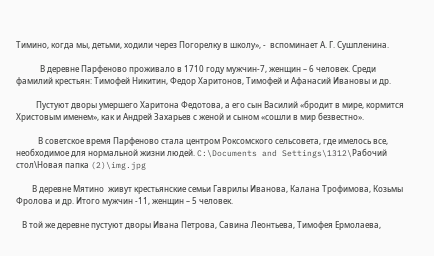Тимино, когда мы, детьми, ходили через Погорелку в школу», -  вспоминает А. Г. Сушпленина.

            В деревне Парфеново проживало в 1710 году мужчин-7, женщин – 6 человек. Среди фамилий крестьян: Тимофей Никитин, Федор Харитонов, Тимофей и Афанасий Ивановы и др.

          Пустуют дворы умершего Харитона Федотова, а его сын Василий «бродит в мире, кормится Христовым именем», как и Андрей Захарьев с женой и сыном «сошли в мир безвестно».

           В советское время Парфеново стала центром Роксомского сельсовета, где имелось все, необходимое для нормальной жизни людей. C:\Documents and Settings\1312\Рабочий стол\Новая папка (2)\img.jpg

        В деревне Мятино  живут крестьянские семьи Гаврилы Иванова, Калана Трофимова, Козьмы Фролова и др. Итого мужчин -11, женщин – 5 человек.

   В той же деревне пустуют дворы Ивана Петрова, Савина Леонтьева, Тимофея Ермолаева,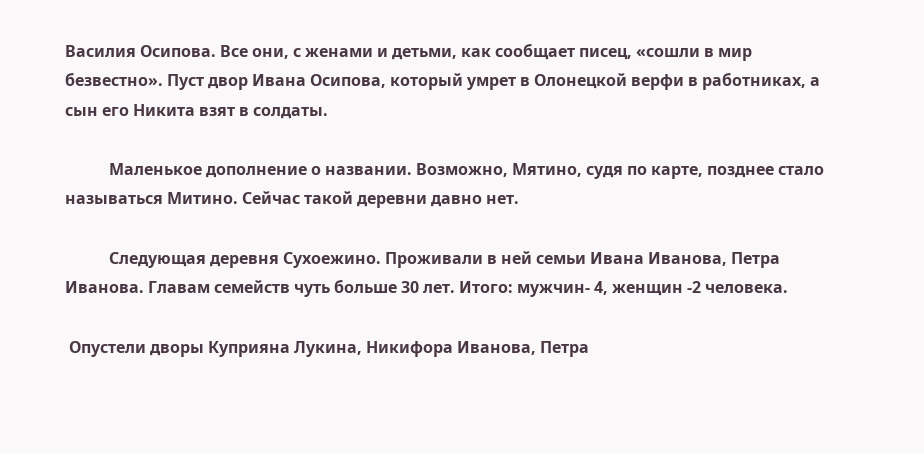Василия Осипова. Все они, с женами и детьми, как сообщает писец, «сошли в мир безвестно». Пуст двор Ивана Осипова, который умрет в Олонецкой верфи в работниках, а сын его Никита взят в солдаты.

           Маленькое дополнение о названии. Возможно, Мятино, судя по карте, позднее стало называться Митино. Сейчас такой деревни давно нет.

           Следующая деревня Сухоежино. Проживали в ней семьи Ивана Иванова, Петра Иванова. Главам семейств чуть больше 30 лет. Итого: мужчин- 4, женщин -2 человека.

 Опустели дворы Куприяна Лукина, Никифора Иванова, Петра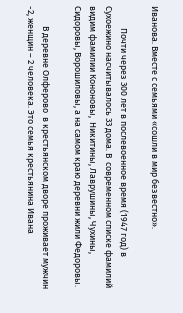Иванова. Вместе с семьями «сошли в мир безвестно».

           Почти через 300 лет в послевоенное время (1947 год) в Сухоежино насчитывалось 33 дома. В  современном списке фамилий видим фамилии Кононовы,  Никитины, Лаврушины, Чухины, Сидоровы, Ворошиловы, а на самом краю деревни жили Федоровы.

          В деревне Олферово  в крестьянском дворе проживает мужчин -2, женщин – 2 человека. Это семья крестьянина Ивана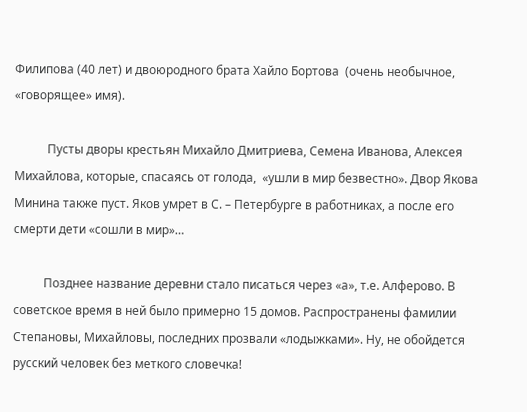Филипова (40 лет) и двоюродного брата Хайло Бортова  (очень необычное, «говорящее» имя).

           Пусты дворы крестьян Михайло Дмитриева, Семена Иванова, Алексея Михайлова, которые, спасаясь от голода,  «ушли в мир безвестно». Двор Якова Минина также пуст. Яков умрет в С. – Петербурге в работниках, а после его смерти дети «сошли в мир»…

          Позднее название деревни стало писаться через «а», т.е. Алферово. В советское время в ней было примерно 15 домов. Распространены фамилии Степановы, Михайловы, последних прозвали «лодыжками». Ну, не обойдется  русский человек без меткого словечка!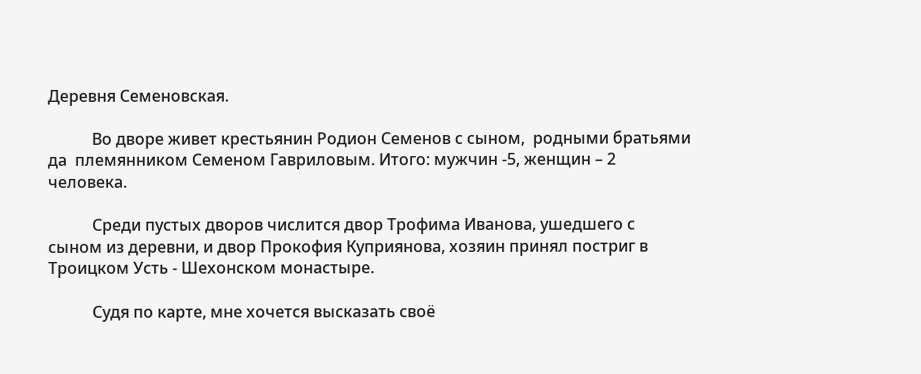Деревня Семеновская.

           Во дворе живет крестьянин Родион Семенов с сыном,  родными братьями да  племянником Семеном Гавриловым. Итого: мужчин -5, женщин – 2 человека.

           Среди пустых дворов числится двор Трофима Иванова, ушедшего с сыном из деревни, и двор Прокофия Куприянова, хозяин принял постриг в Троицком Усть - Шехонском монастыре.

           Судя по карте, мне хочется высказать своё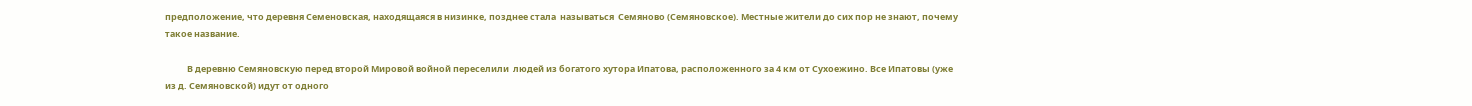предположение, что деревня Семеновская, находящаяся в низинке, позднее стала  называться  Семяново (Семяновское). Местные жители до сих пор не знают, почему такое название.

           В деревню Семяновскую перед второй Мировой войной переселили  людей из богатого хутора Ипатова, расположенного за 4 км от Сухоежино. Все Ипатовы (уже из д. Семяновской) идут от одного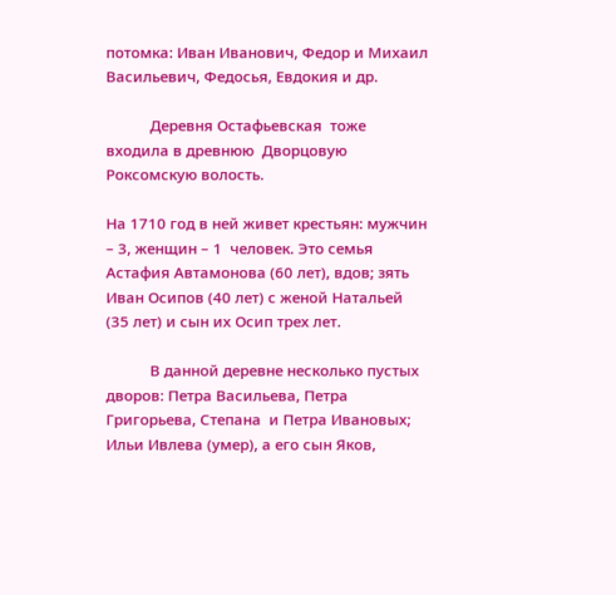потомка: Иван Иванович, Федор и Михаил Васильевич, Федосья, Евдокия и др.

           Деревня Остафьевская  тоже входила в древнюю  Дворцовую Роксомскую волость.

На 1710 год в ней живет крестьян: мужчин – 3, женщин – 1  человек. Это семья Астафия Автамонова (60 лет), вдов; зять Иван Осипов (40 лет) с женой Натальей (35 лет) и сын их Осип трех лет.

           В данной деревне несколько пустых дворов: Петра Васильева, Петра Григорьева, Степана  и Петра Ивановых; Ильи Ивлева (умер), а его сын Яков,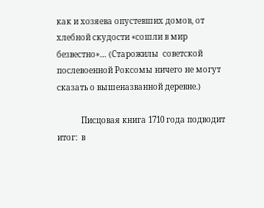как и хозяева опустевших домов, от хлебной скудости «сошли в мир безвестно»… (Старожилы  советской послевоенной Роксомы ничего не могут сказать о вышеназванной деревне.)

            Писцовая книга 1710 года подводит итог:  в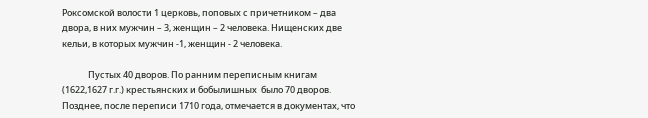Роксомской волости 1 церковь, поповых с причетником – два двора, в них мужчин – 3, женщин – 2 человека. Нищенских две кельи, в которых мужчин -1, женщин - 2 человека.

             Пустых 40 дворов. По ранним переписным книгам (1622,1627 г.г.) крестьянских и бобылишных  было 70 дворов. Позднее, после переписи 1710 года, отмечается в документах, что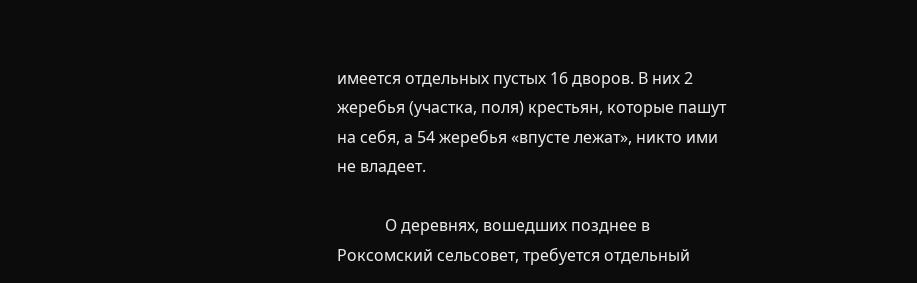имеется отдельных пустых 16 дворов. В них 2 жеребья (участка, поля) крестьян, которые пашут на себя, а 54 жеребья «впусте лежат», никто ими не владеет.

            О деревнях, вошедших позднее в Роксомский сельсовет, требуется отдельный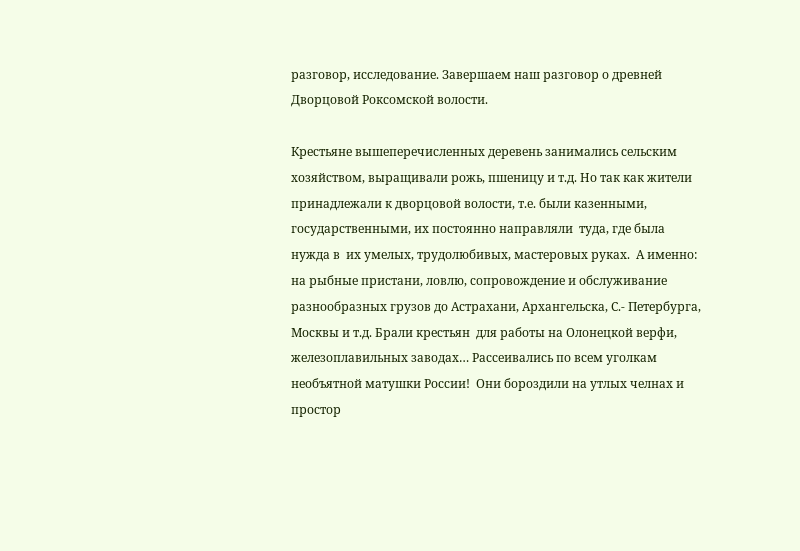разговор, исследование. Завершаем наш разговор о древней Дворцовой Роксомской волости.

Крестьяне вышеперечисленных деревень занимались сельским хозяйством, выращивали рожь, пшеницу и т.д. Но так как жители принадлежали к дворцовой волости, т.е. были казенными, государственными, их постоянно направляли  туда, где была нужда в  их умелых, трудолюбивых, мастеровых руках.  А именно: на рыбные пристани, ловлю, сопровождение и обслуживание разнообразных грузов до Астрахани, Архангельска, С.- Петербурга, Москвы и т.д. Брали крестьян  для работы на Олонецкой верфи, железоплавильных заводах… Рассеивались по всем уголкам необъятной матушки России!  Они бороздили на утлых челнах и простор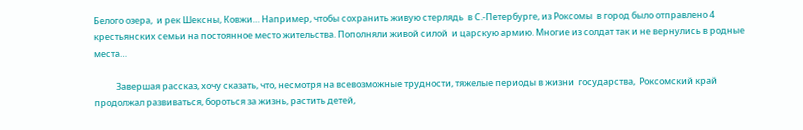Белого озера,  и рек Шексны, Ковжи… Например, чтобы сохранить живую стерлядь  в С.-Петербурге, из Роксомы  в город было отправлено 4 крестьянских семьи на постоянное место жительства. Пополняли живой силой  и царскую армию. Многие из солдат так и не вернулись в родные места…

           Завершая рассказ, хочу сказать, что, несмотря на всевозможные трудности, тяжелые периоды в жизни  государства,  Роксомский край продолжал развиваться, бороться за жизнь, растить детей,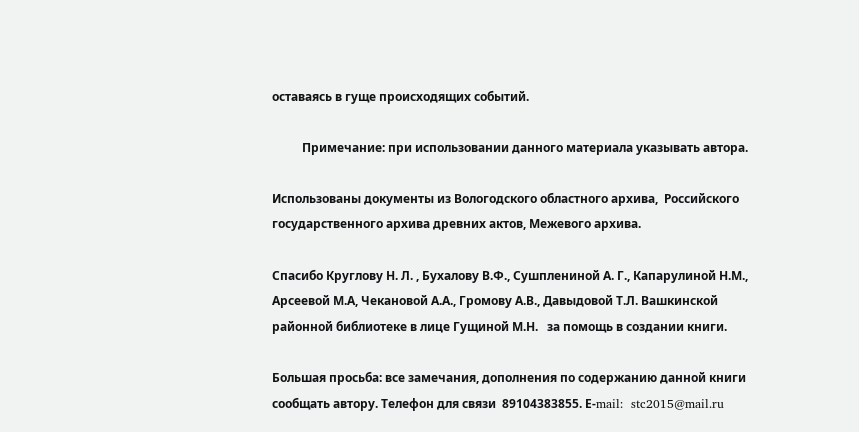оставаясь в гуще происходящих событий.

          Примечание: при использовании данного материала указывать автора.

Использованы документы из Вологодского областного архива,  Российского государственного архива древних актов, Межевого архива.

Спасибо Круглову Н. Л. , Бухалову В.Ф., Сушплениной А. Г., Капарулиной Н.М., Арсеевой М.А, Чекановой А.А., Громову А.В., Давыдовой Т.Л. Вашкинской районной библиотеке в лице Гущиной М.Н.   за помощь в создании книги.

Большая просьба: все замечания, дополнения по содержанию данной книги сообщать автору. Телефон для связи  89104383855. Е-mail:  stc2015@mail.ru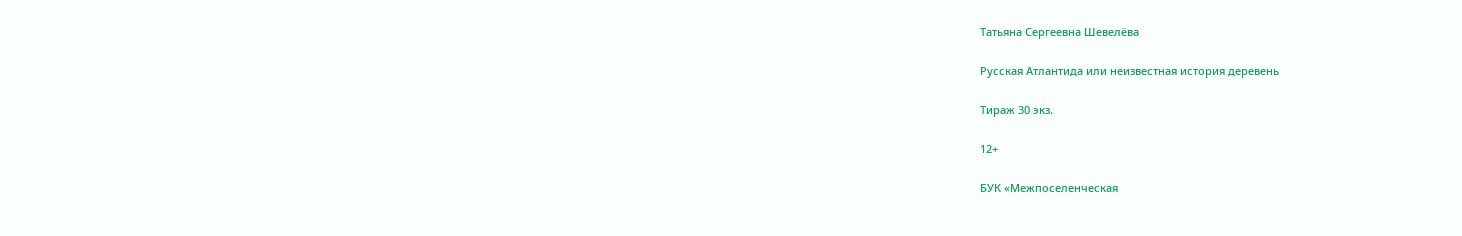Татьяна Сергеевна Шевелёва

Русская Атлантида или неизвестная история деревень

Тираж 30 экз.

12+

БУК «Межпоселенческая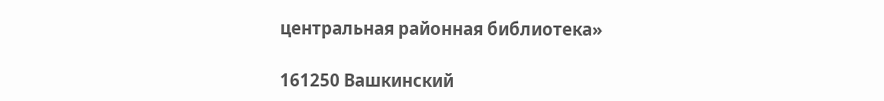центральная районная библиотека»

161250 Вашкинский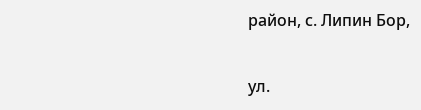район, с. Липин Бор,

ул.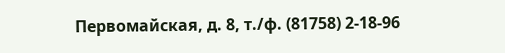Первомайская, д. 8, т./ф. (81758) 2-18-96